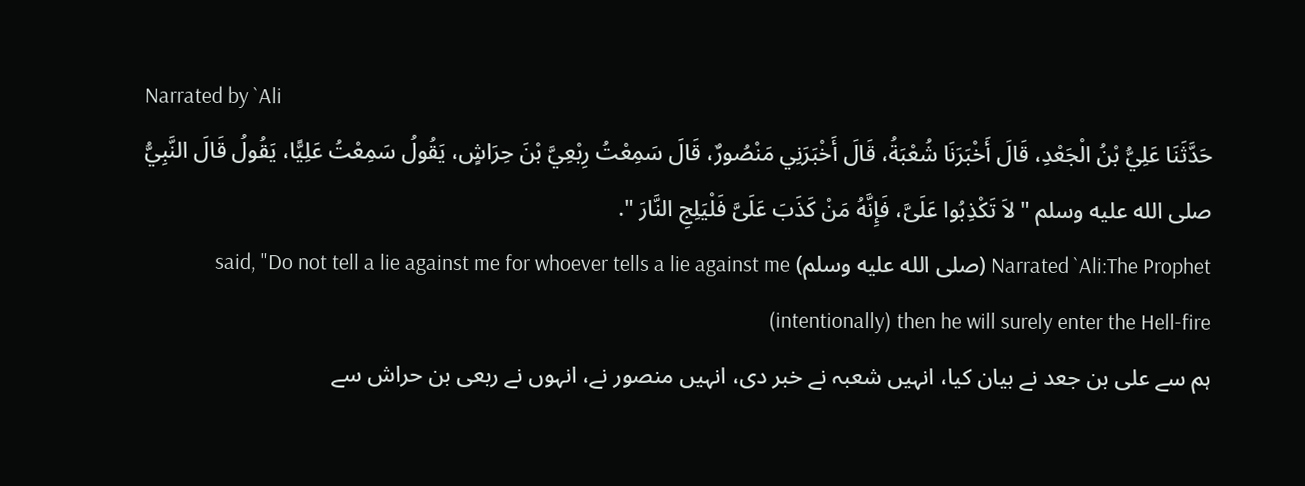Narrated by `Ali
حَدَّثَنَا عَلِيُّ بْنُ الْجَعْدِ، قَالَ أَخْبَرَنَا شُعْبَةُ، قَالَ أَخْبَرَنِي مَنْصُورٌ، قَالَ سَمِعْتُ رِبْعِيَّ بْنَ حِرَاشٍ، يَقُولُ سَمِعْتُ عَلِيًّا، يَقُولُ قَالَ النَّبِيُّ صلى الله عليه وسلم " لاَ تَكْذِبُوا عَلَىَّ، فَإِنَّهُ مَنْ كَذَبَ عَلَىَّ فَلْيَلِجِ النَّارَ ".
Narrated `Ali:The Prophet (صلى الله عليه وسلم) said, "Do not tell a lie against me for whoever tells a lie against me (intentionally) then he will surely enter the Hell-fire
ہم سے علی بن جعد نے بیان کیا، انہیں شعبہ نے خبر دی، انہیں منصور نے، انہوں نے ربعی بن حراش سے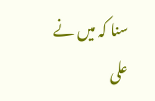سنا کہ میں نے علی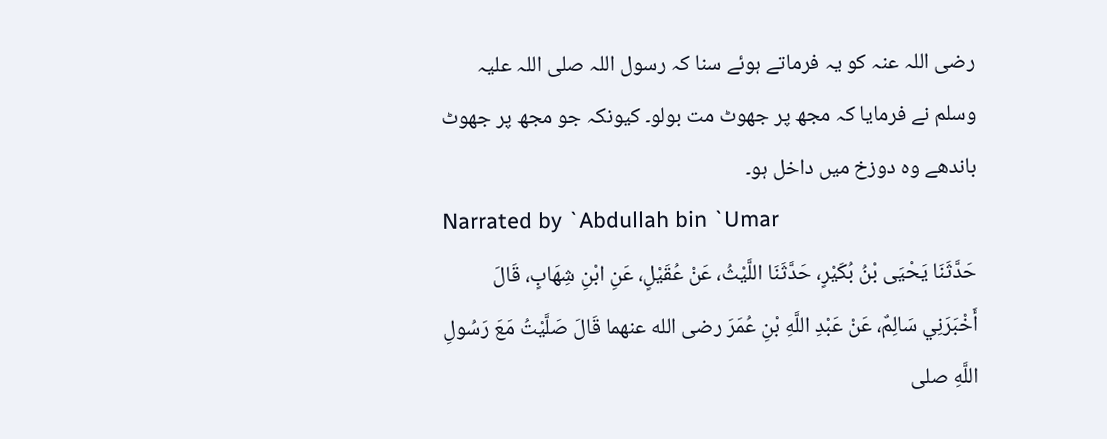رضی اللہ عنہ کو یہ فرماتے ہوئے سنا کہ رسول اللہ صلی اللہ علیہ وسلم نے فرمایا کہ مجھ پر جھوٹ مت بولو۔ کیونکہ جو مجھ پر جھوٹ باندھے وہ دوزخ میں داخل ہو۔
Narrated by `Abdullah bin `Umar
حَدَّثَنَا يَحْيَى بْنُ بُكَيْرٍ، حَدَّثَنَا اللَّيْثُ، عَنْ عُقَيْلٍ، عَنِ ابْنِ شِهَابٍ، قَالَ أَخْبَرَنِي سَالِمٌ، عَنْ عَبْدِ اللَّهِ بْنِ عُمَرَ رضى الله عنهما قَالَ صَلَّيْتُ مَعَ رَسُولِ اللَّهِ صلى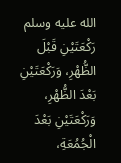الله عليه وسلم رَكْعَتَيْنِ قَبْلَ الظُّهْرِ، وَرَكْعَتَيْنِ بَعْدَ الظُّهْرِ، وَرَكْعَتَيْنِ بَعْدَ الْجُمُعَةِ،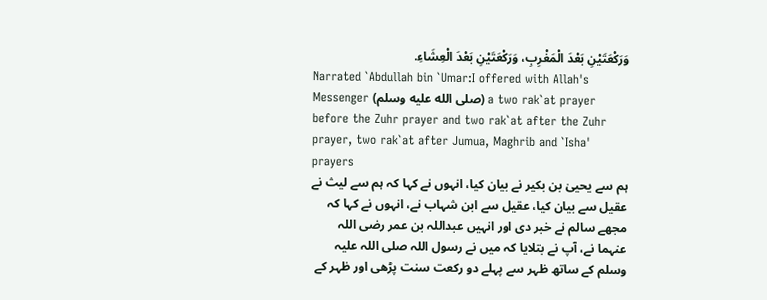وَرَكْعَتَيْنِ بَعْدَ الْمَغْرِبِ، وَرَكْعَتَيْنِ بَعْدَ الْعِشَاءِ.
Narrated `Abdullah bin `Umar:I offered with Allah's Messenger (صلى الله عليه وسلم) a two rak`at prayer before the Zuhr prayer and two rak`at after the Zuhr prayer, two rak`at after Jumua, Maghrib and `Isha' prayers
ہم سے یحییٰ بن بکیر نے بیان کیا، انہوں نے کہا کہ ہم سے لیث نے عقیل سے بیان کیا، عقیل سے ابن شہاب نے، انہوں نے کہا کہ مجھے سالم نے خبر دی اور انہیں عبداللہ بن عمر رضی اللہ عنہما نے، آپ نے بتلایا کہ میں نے رسول اللہ صلی اللہ علیہ وسلم کے ساتھ ظہر سے پہلے دو رکعت سنت پڑھی اور ظہر کے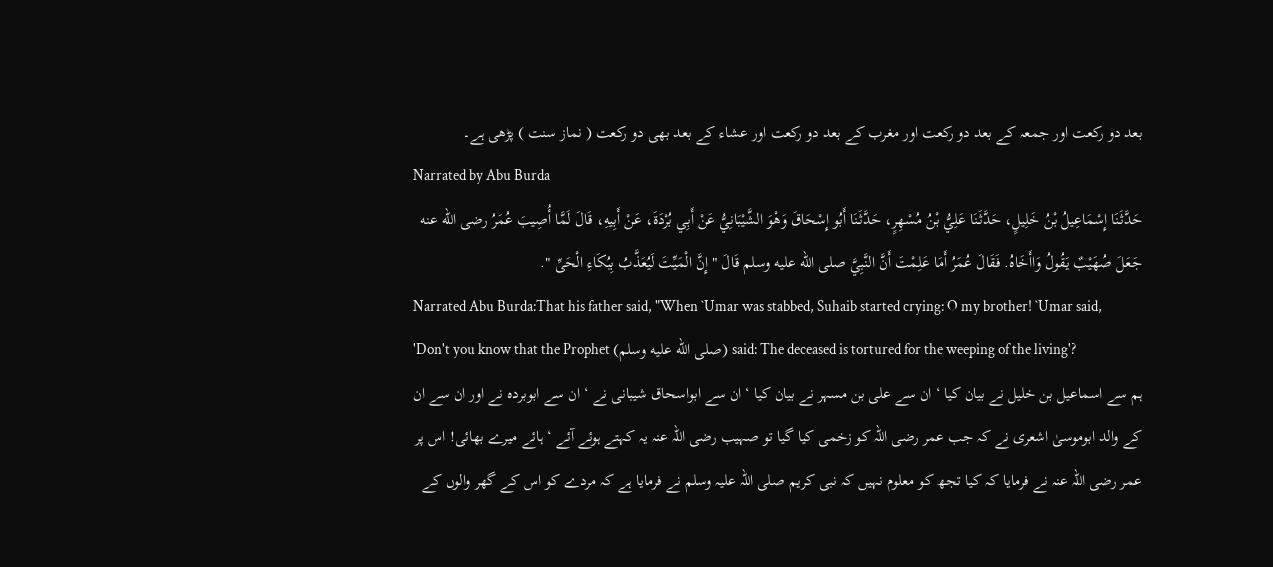بعد دو رکعت اور جمعہ کے بعد دو رکعت اور مغرب کے بعد دو رکعت اور عشاء کے بعد بھی دو رکعت ( نماز سنت ) پڑھی ہے۔
Narrated by Abu Burda
حَدَّثَنَا إِسْمَاعِيلُ بْنُ خَلِيلٍ، حَدَّثَنَا عَلِيُّ بْنُ مُسْهِرٍ، حَدَّثَنَا أَبُو إِسْحَاقَ وَهْوَ الشَّيْبَانِيُّ عَنْ أَبِي بُرْدَةَ، عَنْ أَبِيهِ، قَالَ لَمَّا أُصِيبَ عُمَرُ رضى الله عنه جَعَلَ صُهَيْبٌ يَقُولُ وَاأَخَاهُ. فَقَالَ عُمَرُ أَمَا عَلِمْتَ أَنَّ النَّبِيَّ صلى الله عليه وسلم قَالَ " إِنَّ الْمَيِّتَ لَيُعَذَّبُ بِبُكَاءِ الْحَىِّ ".
Narrated Abu Burda:That his father said, "When `Umar was stabbed, Suhaib started crying: O my brother! `Umar said, 'Don't you know that the Prophet (صلى الله عليه وسلم) said: The deceased is tortured for the weeping of the living'?
ہم سے اسماعیل بن خلیل نے بیان کیا ‘ ان سے علی بن مسہر نے بیان کیا ‘ ان سے ابواسحاق شیبانی نے ‘ ان سے ابوبردہ نے اور ان سے ان کے والد ابوموسیٰ اشعری نے کہ جب عمر رضی اللہ کو زخمی کیا گیا تو صہیب رضی اللہ عنہ یہ کہتے ہوئے آئے ‘ ہائے میرے بھائی! اس پر عمر رضی اللہ عنہ نے فرمایا کہ کیا تجھ کو معلوم نہیں کہ نبی کریم صلی اللہ علیہ وسلم نے فرمایا ہے کہ مردے کو اس کے گھر والوں کے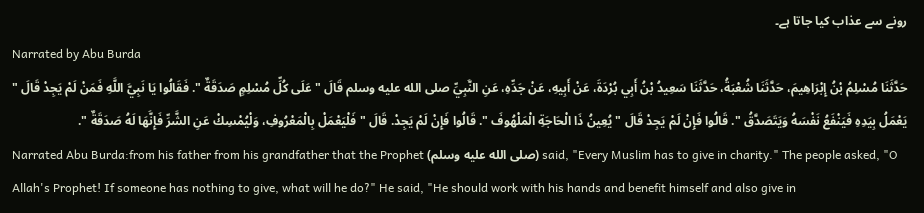رونے سے عذاب کیا جاتا ہے۔
Narrated by Abu Burda
حَدَّثَنَا مُسْلِمُ بْنُ إِبْرَاهِيمَ، حَدَّثَنَا شُعْبَةُ، حَدَّثَنَا سَعِيدُ بْنُ أَبِي بُرْدَةَ، عَنْ أَبِيهِ، عَنْ جَدِّهِ، عَنِ النَّبِيِّ صلى الله عليه وسلم قَالَ " عَلَى كُلِّ مُسْلِمٍ صَدَقَةٌ ". فَقَالُوا يَا نَبِيَّ اللَّهِ فَمَنْ لَمْ يَجِدْ قَالَ " يَعْمَلُ بِيَدِهِ فَيَنْفَعُ نَفْسَهُ وَيَتَصَدَّقُ ". قَالُوا فَإِنْ لَمْ يَجِدْ قَالَ " يُعِينُ ذَا الْحَاجَةِ الْمَلْهُوفَ ". قَالُوا فَإِنْ لَمْ يَجِدْ. قَالَ " فَلْيَعْمَلْ بِالْمَعْرُوفِ، وَلْيُمْسِكْ عَنِ الشَّرِّ فَإِنَّهَا لَهُ صَدَقَةٌ ".
Narrated Abu Burda:from his father from his grandfather that the Prophet (صلى الله عليه وسلم) said, "Every Muslim has to give in charity." The people asked, "O Allah's Prophet! If someone has nothing to give, what will he do?" He said, "He should work with his hands and benefit himself and also give in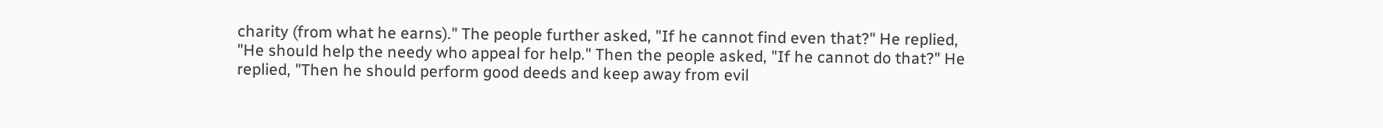charity (from what he earns)." The people further asked, "If he cannot find even that?" He replied, "He should help the needy who appeal for help." Then the people asked, "If he cannot do that?" He replied, "Then he should perform good deeds and keep away from evil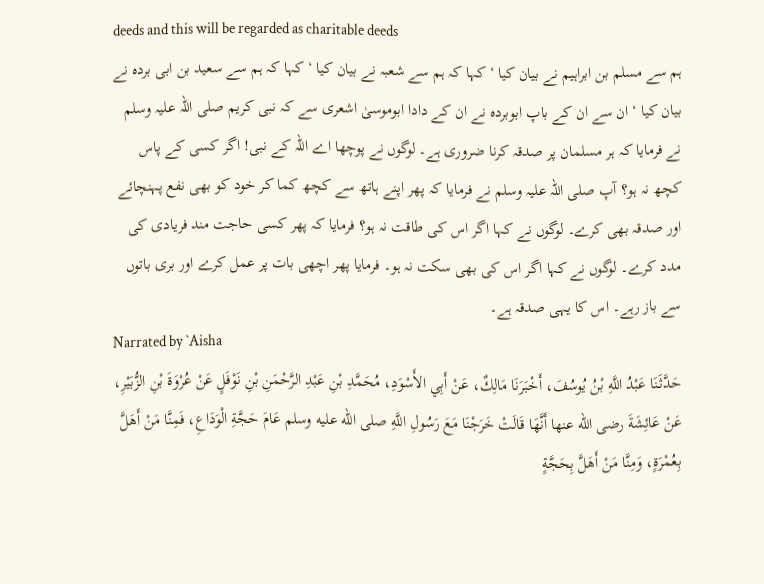deeds and this will be regarded as charitable deeds
ہم سے مسلم بن ابراہیم نے بیان کیا ‘ کہا کہ ہم سے شعبہ نے بیان کیا ‘ کہا کہ ہم سے سعید بن ابی بردہ نے بیان کیا ‘ ان سے ان کے باپ ابوبردہ نے ان کے دادا ابوموسیٰ اشعری سے کہ نبی کریم صلی اللہ علیہ وسلم نے فرمایا کہ ہر مسلمان پر صدقہ کرنا ضروری ہے۔ لوگوں نے پوچھا اے اللہ کے نبی! اگر کسی کے پاس کچھ نہ ہو؟ آپ صلی اللہ علیہ وسلم نے فرمایا کہ پھر اپنے ہاتھ سے کچھ کما کر خود کو بھی نفع پہنچائے اور صدقہ بھی کرے۔ لوگوں نے کہا اگر اس کی طاقت نہ ہو؟ فرمایا کہ پھر کسی حاجت مند فریادی کی مدد کرے۔ لوگوں نے کہا اگر اس کی بھی سکت نہ ہو۔ فرمایا پھر اچھی بات پر عمل کرے اور بری باتوں سے باز رہے۔ اس کا یہی صدقہ ہے۔
Narrated by `Aisha
حَدَّثَنَا عَبْدُ اللَّهِ بْنُ يُوسُفَ، أَخْبَرَنَا مَالِكٌ، عَنْ أَبِي الأَسْوَدِ، مُحَمَّدِ بْنِ عَبْدِ الرَّحْمَنِ بْنِ نَوْفَلٍ عَنْ عُرْوَةَ بْنِ الزُّبَيْرِ، عَنْ عَائِشَةَ رضى الله عنها أَنَّهَا قَالَتْ خَرَجْنَا مَعَ رَسُولِ اللَّهِ صلى الله عليه وسلم عَامَ حَجَّةِ الْوَدَاعِ، فَمِنَّا مَنْ أَهَلَّ بِعُمْرَةٍ، وَمِنَّا مَنْ أَهَلَّ بِحَجَّةٍ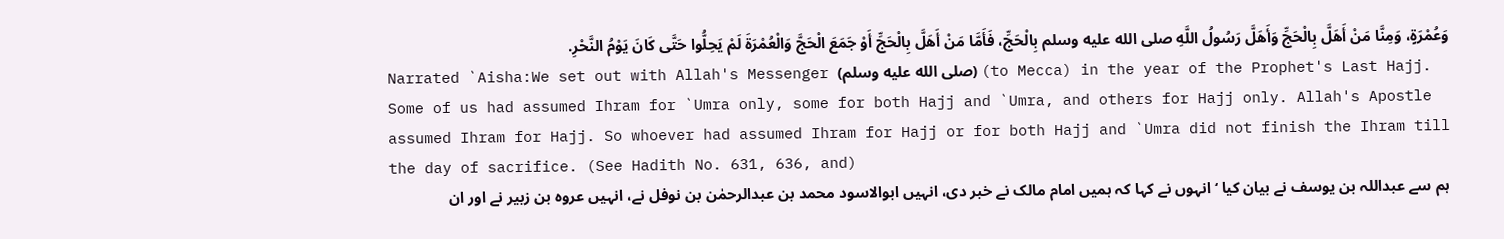وَعُمْرَةٍ، وَمِنَّا مَنْ أَهَلَّ بِالْحَجِّ وَأَهَلَّ رَسُولُ اللَّهِ صلى الله عليه وسلم بِالْحَجِّ، فَأَمَّا مَنْ أَهَلَّ بِالْحَجِّ أَوْ جَمَعَ الْحَجَّ وَالْعُمْرَةَ لَمْ يَحِلُّوا حَتَّى كَانَ يَوْمُ النَّحْرِ.
Narrated `Aisha:We set out with Allah's Messenger (صلى الله عليه وسلم) (to Mecca) in the year of the Prophet's Last Hajj. Some of us had assumed Ihram for `Umra only, some for both Hajj and `Umra, and others for Hajj only. Allah's Apostle assumed Ihram for Hajj. So whoever had assumed Ihram for Hajj or for both Hajj and `Umra did not finish the Ihram till the day of sacrifice. (See Hadith No. 631, 636, and)
ہم سے عبداللہ بن یوسف نے بیان کیا ‘ انہوں نے کہا کہ ہمیں امام مالک نے خبر دی، انہیں ابوالاسود محمد بن عبدالرحمٰن بن نوفل نے، انہیں عروہ بن زبیر نے اور ان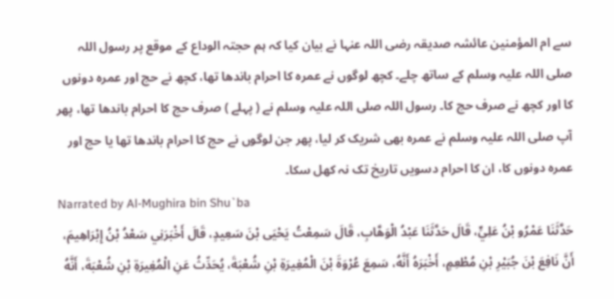سے ام المؤمنین عائشہ صدیقہ رضی اللہ عنہا نے بیان کیا کہ ہم حجتہ الوداع کے موقع پر رسول اللہ صلی اللہ علیہ وسلم کے ساتھ چلے۔ کچھ لوگوں نے عمرہ کا احرام باندھا تھا، کچھ نے حج اور عمرہ دونوں کا اور کچھ نے صرف حج کا۔ رسول اللہ صلی اللہ علیہ وسلم نے ( پہلے ) صرف حج کا احرام باندھا تھا، پھر آپ صلی اللہ علیہ وسلم نے عمرہ بھی شریک کر لیا، پھر جن لوگوں نے حج کا احرام باندھا تھا یا حج اور عمرہ دونوں کا، ان کا احرام دسویں تاریخ تک نہ کھل سکا۔
Narrated by Al-Mughira bin Shu`ba
حَدَّثَنَا عَمْرُو بْنُ عَلِيٍّ، قَالَ حَدَّثَنَا عَبْدُ الْوَهَّابِ، قَالَ سَمِعْتُ يَحْيَى بْنَ سَعِيدٍ، قَالَ أَخْبَرَنِي سَعْدُ بْنُ إِبْرَاهِيمَ، أَنَّ نَافِعَ بْنَ جُبَيْرِ بْنِ مُطْعِمٍ، أَخْبَرَهُ أَنَّهُ، سَمِعَ عُرْوَةَ بْنَ الْمُغِيرَةِ بْنِ شُعْبَةَ، يُحَدِّثُ عَنِ الْمُغِيرَةِ بْنِ شُعْبَةَ، أَنَّهُ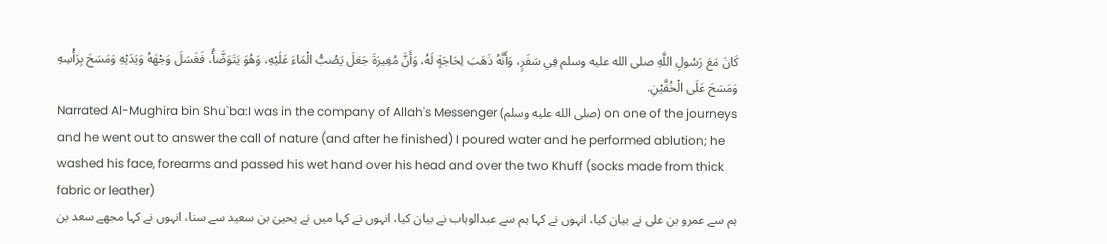كَانَ مَعَ رَسُولِ اللَّهِ صلى الله عليه وسلم فِي سَفَرٍ، وَأَنَّهُ ذَهَبَ لِحَاجَةٍ لَهُ، وَأَنَّ مُغِيرَةَ جَعَلَ يَصُبُّ الْمَاءَ عَلَيْهِ، وَهُوَ يَتَوَضَّأُ، فَغَسَلَ وَجْهَهُ وَيَدَيْهِ وَمَسَحَ بِرَأْسِهِ وَمَسَحَ عَلَى الْخُفَّيْنِ.
Narrated Al-Mughira bin Shu`ba:I was in the company of Allah's Messenger (صلى الله عليه وسلم) on one of the journeys and he went out to answer the call of nature (and after he finished) I poured water and he performed ablution; he washed his face, forearms and passed his wet hand over his head and over the two Khuff (socks made from thick fabric or leather)
ہم سے عمرو بن علی نے بیان کیا، انہوں نے کہا ہم سے عبدالوہاب نے بیان کیا، انہوں نے کہا میں نے یحییٰ بن سعید سے سنا، انہوں نے کہا مجھے سعد بن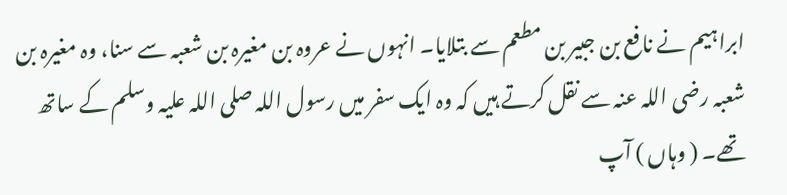ابراہیم نے نافع بن جبیر بن مطعم سے بتلایا۔ انہوں نے عروہ بن مغیرہ بن شعبہ سے سنا، وہ مغیرہ بن شعبہ رضی اللہ عنہ سے نقل کرتے ہیں کہ وہ ایک سفر میں رسول اللہ صلی اللہ علیہ وسلم کے ساتھ تھے۔ ( وہاں ) آپ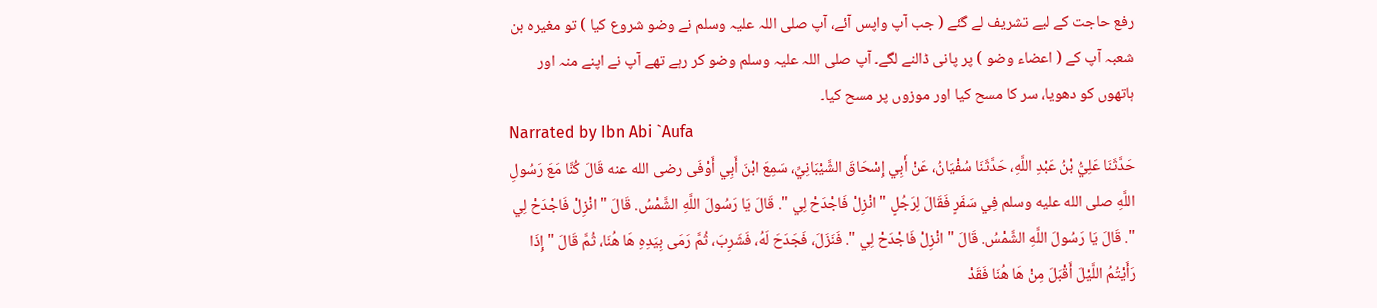رفع حاجت کے لیے تشریف لے گئے ( جب آپ واپس آئے، آپ صلی اللہ علیہ وسلم نے وضو شروع کیا ) تو مغیرہ بن شعبہ آپ کے ( اعضاء وضو ) پر پانی ڈالنے لگے۔ آپ صلی اللہ علیہ وسلم وضو کر رہے تھے آپ نے اپنے منہ اور ہاتھوں کو دھویا، سر کا مسح کیا اور موزوں پر مسح کیا۔
Narrated by Ibn Abi `Aufa
حَدَّثَنَا عَلِيُّ بْنُ عَبْدِ اللَّهِ، حَدَّثَنَا سُفْيَانُ، عَنْ أَبِي إِسْحَاقَ الشَّيْبَانِيِّ، سَمِعَ ابْنَ أَبِي أَوْفَى رضى الله عنه قَالَ كُنَّا مَعَ رَسُولِ اللَّهِ صلى الله عليه وسلم فِي سَفَرٍ فَقَالَ لِرَجُلٍ " انْزِلْ فَاجْدَحْ لِي ". قَالَ يَا رَسُولَ اللَّهِ الشَّمْسُ. قَالَ " انْزِلْ فَاجْدَحْ لِي ". قَالَ يَا رَسُولَ اللَّهِ الشَّمْسُ. قَالَ " انْزِلْ فَاجْدَحْ لِي ". فَنَزَلَ، فَجَدَحَ لَهُ، فَشَرِبَ، ثُمَّ رَمَى بِيَدِهِ هَا هُنَا، ثُمَّ قَالَ " إِذَا رَأَيْتُمُ اللَّيْلَ أَقْبَلَ مِنْ هَا هُنَا فَقَدْ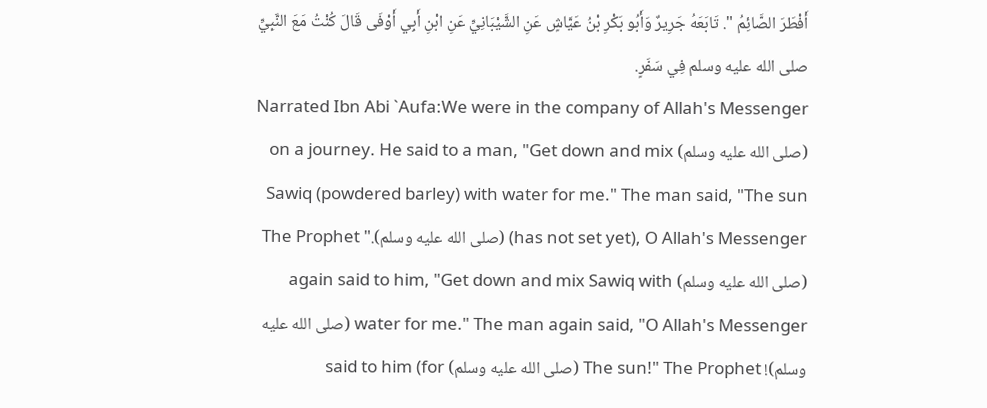أَفْطَرَ الصَّائِمُ ". تَابَعَهُ جَرِيرٌ وَأَبُو بَكْرِ بْنُ عَيَّاشٍ عَنِ الشَّيْبَانِيِّ عَنِ ابْنِ أَبِي أَوْفَى قَالَ كُنْتُ مَعَ النَّبِيِّ صلى الله عليه وسلم فِي سَفَرٍ.
Narrated Ibn Abi `Aufa:We were in the company of Allah's Messenger (صلى الله عليه وسلم) on a journey. He said to a man, "Get down and mix Sawiq (powdered barley) with water for me." The man said, "The sun (has not set yet), O Allah's Messenger (صلى الله عليه وسلم)." The Prophet (صلى الله عليه وسلم) again said to him, "Get down and mix Sawiq with water for me." The man again said, "O Allah's Messenger (صلى الله عليه وسلم)! The sun!" The Prophet (صلى الله عليه وسلم) said to him (for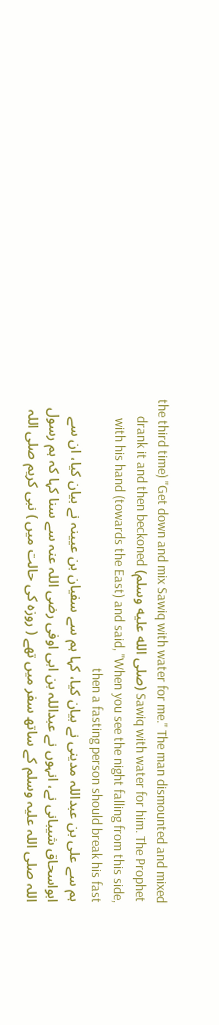the third time) "Get down and mix Sawiq with water for me." The man dismounted and mixed Sawiq with water for him. The Prophet (صلى الله عليه وسلم) drank it and then beckoned with his hand (towards the East) and said, "When you see the night falling from this side, then a fasting person should break his fast
ہم سے علی بن عبداللہ مدینی نے بیان کیا، کہا ہم سے سفیان بن عیینہ نے بیان کیا، ان سے ابواسحاق شیبانی نے، انہوں نے عبداللہ بن ابی اوفی رضی اللہ عنہ سے سنا کہا کہ ہم رسول اللہ صلی اللہ علیہ وسلم کے ساتھ سفر میں تھے ( روزہ کی حالت میں ) نبی کریم صلی اللہ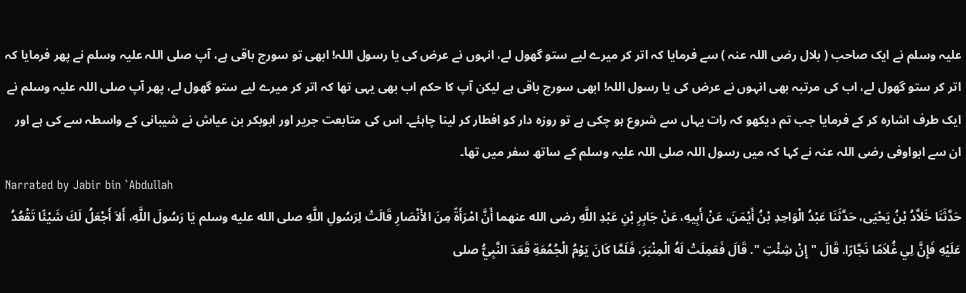علیہ وسلم نے ایک صاحب ( بلال رضی اللہ عنہ ) سے فرمایا کہ اتر کر میرے لیے ستو گھول لے، انہوں نے عرض کی یا رسول اللہ! ابھی تو سورج باقی ہے، آپ صلی اللہ علیہ وسلم نے پھر فرمایا کہ اتر کر ستو گھول لے، اب کی مرتبہ بھی انہوں نے عرض کی یا رسول اللہ! ابھی سورج باقی ہے لیکن آپ کا حکم اب بھی یہی تھا کہ اتر کر میرے لیے ستو گھول لے، پھر آپ صلی اللہ علیہ وسلم نے ایک طرف اشارہ کر کے فرمایا جب تم دیکھو کہ رات یہاں سے شروع ہو چکی ہے تو روزہ دار کو افطار کر لینا چاہئے۔ اس کی متابعت جریر اور ابوبکر بن عیاش نے شیبانی کے واسطہ سے کی ہے اور ان سے ابواوفی رضی اللہ عنہ نے کہا کہ میں رسول اللہ صلی اللہ علیہ وسلم کے ساتھ سفر میں تھا۔
Narrated by Jabir bin `Abdullah
حَدَّثَنَا خَلاَّدُ بْنُ يَحْيَى، حَدَّثَنَا عَبْدُ الْوَاحِدِ بْنُ أَيْمَنَ، عَنْ أَبِيهِ، عَنْ جَابِرِ بْنِ عَبْدِ اللَّهِ رضى الله عنهما أَنَّ امْرَأَةً مِنَ الأَنْصَارِ قَالَتْ لِرَسُولِ اللَّهِ صلى الله عليه وسلم يَا رَسُولَ اللَّهِ، أَلاَ أَجْعَلُ لَكَ شَيْئًا تَقْعُدُ عَلَيْهِ فَإِنَّ لِي غُلاَمًا نَجَّارًا. قَالَ " إِنْ شِئْتِ ". قَالَ فَعَمِلَتْ لَهُ الْمِنْبَرَ، فَلَمَّا كَانَ يَوْمُ الْجُمُعَةِ قَعَدَ النَّبِيُّ صلى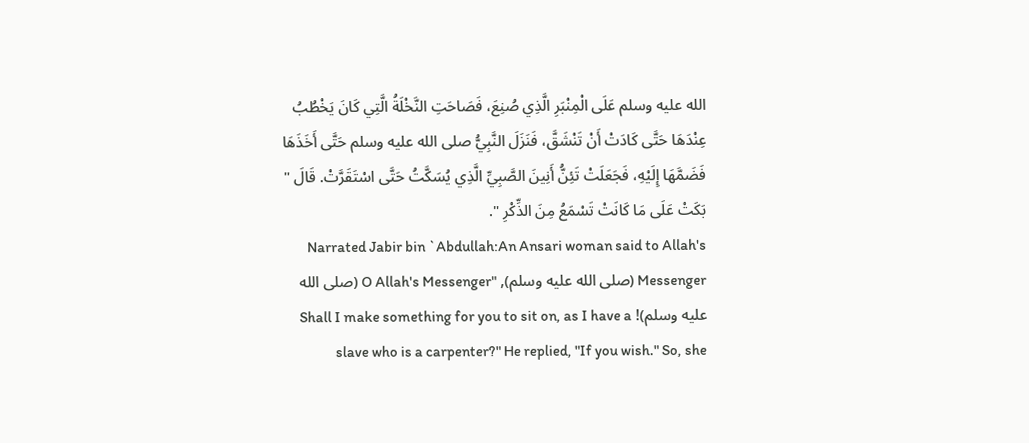الله عليه وسلم عَلَى الْمِنْبَرِ الَّذِي صُنِعَ، فَصَاحَتِ النَّخْلَةُ الَّتِي كَانَ يَخْطُبُ عِنْدَهَا حَتَّى كَادَتْ أَنْ تَنْشَقَّ، فَنَزَلَ النَّبِيُّ صلى الله عليه وسلم حَتَّى أَخَذَهَا فَضَمَّهَا إِلَيْهِ، فَجَعَلَتْ تَئِنُّ أَنِينَ الصَّبِيِّ الَّذِي يُسَكَّتُ حَتَّى اسْتَقَرَّتْ. قَالَ " بَكَتْ عَلَى مَا كَانَتْ تَسْمَعُ مِنَ الذِّكْرِ ".
Narrated Jabir bin `Abdullah:An Ansari woman said to Allah's Messenger (صلى الله عليه وسلم), "O Allah's Messenger (صلى الله عليه وسلم)! Shall I make something for you to sit on, as I have a slave who is a carpenter?" He replied, "If you wish." So, she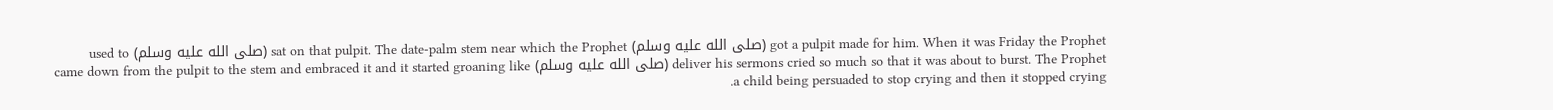got a pulpit made for him. When it was Friday the Prophet (صلى الله عليه وسلم) sat on that pulpit. The date-palm stem near which the Prophet (صلى الله عليه وسلم) used to deliver his sermons cried so much so that it was about to burst. The Prophet (صلى الله عليه وسلم) came down from the pulpit to the stem and embraced it and it started groaning like a child being persuaded to stop crying and then it stopped crying.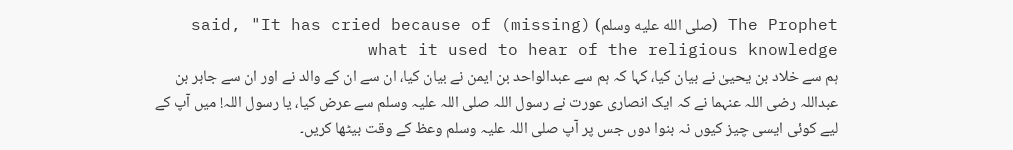The Prophet (صلى الله عليه وسلم) said, "It has cried because of (missing) what it used to hear of the religious knowledge
ہم سے خلاد بن یحییٰ نے بیان کیا، کہا کہ ہم سے عبدالواحد بن ایمن نے بیان کیا، ان سے ان کے والد نے اور ان سے جابر بن عبداللہ رضی اللہ عنہما نے کہ ایک انصاری عورت نے رسول اللہ صلی اللہ علیہ وسلم سے عرض کیا، یا رسول اللہ! میں آپ کے لیے کوئی ایسی چیز کیوں نہ بنوا دوں جس پر آپ صلی اللہ علیہ وسلم وعظ کے وقت بیٹھا کریں۔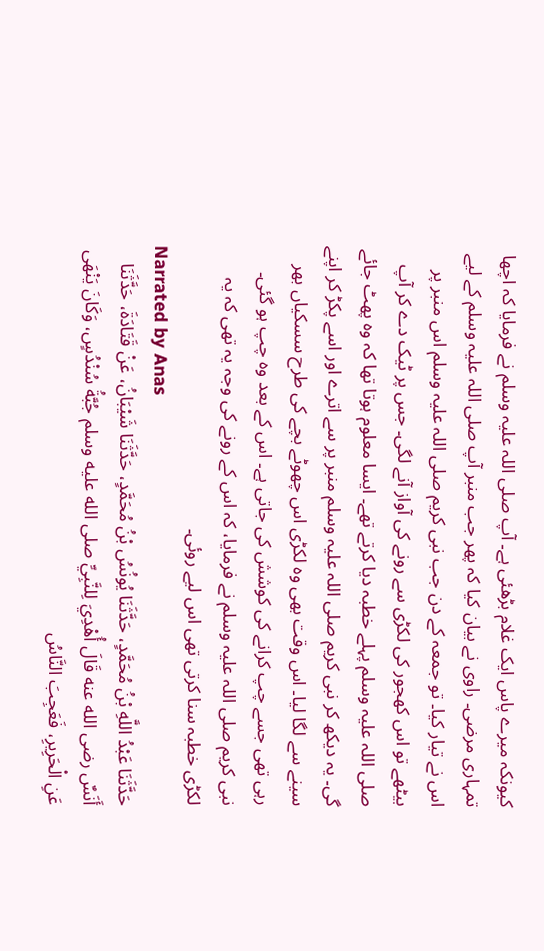کیونکہ میرے پاس ایک غلام بڑھئی ہے۔ آپ صلی اللہ علیہ وسلم نے فرمایا کہ اچھا تمہاری مرضی۔ راوی نے بیان کیا کہ پھر جب منبر آپ صلی اللہ علیہ وسلم کے لیے اس نے تیار کیا۔ تو جمعہ کے دن جب نبی کریم صلی اللہ علیہ وسلم اس منبر پر بیٹھے تو اس کھجور کی لکڑی سے رونے کی آواز آنے لگی۔ جس پر ٹیک دے کر آپ صلی اللہ علیہ وسلم پہلے خطبہ دیا کرتے تھے۔ ایسا معلوم ہوتا تھا کہ وہ پھٹ جائے گی۔ یہ دیکھ کر نبی کریم صلی اللہ علیہ وسلم منبر پر سے اترے اور اسے پکڑ کر اپنے سینے سے لگا لیا۔ اس وقت بھی وہ لکڑی اس چھوٹے بچے کی طرح سسکیاں بھر رہی تھی جسے چپ کرانے کی کوشش کی جاتی ہے۔ اس کے بعد وہ چپ ہو گئی۔ نبی کریم صلی اللہ علیہ وسلم نے فرمایا، کہ اس کے رونے کی وجہ یہ تھی کہ یہ لکڑی خطبہ سنا کرتی تھی اس لیے روئی۔
Narrated by Anas
حَدَّثَنَا عَبْدُ اللَّهِ بْنُ مُحَمَّدٍ، حَدَّثَنَا يُونُسُ بْنُ مُحَمَّدٍ، حَدَّثَنَا شَيْبَانُ، عَنْ قَتَادَةَ، حَدَّثَنَا أَنَسٌ رضى الله عنه قَالَ أُهْدِيَ لِلنَّبِيِّ صلى الله عليه وسلم جُبَّةُ سُنْدُسٍ، وَكَانَ يَنْهَى عَنِ الْحَرِيرِ، فَعَجِبَ النَّاسُ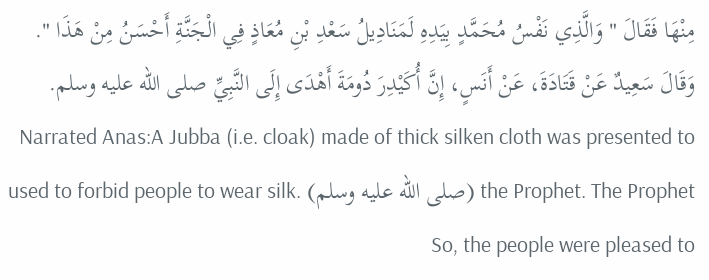مِنْهَا فَقَالَ " وَالَّذِي نَفْسُ مُحَمَّدٍ بِيَدِهِ لَمَنَادِيلُ سَعْدِ بْنِ مُعَاذٍ فِي الْجَنَّةِ أَحْسَنُ مِنْ هَذَا ". وَقَالَ سَعِيدٌ عَنْ قَتَادَةَ، عَنْ أَنَسٍ، إِنَّ أُكَيْدِرَ دُومَةَ أَهْدَى إِلَى النَّبِيِّ صلى الله عليه وسلم.
Narrated Anas:A Jubba (i.e. cloak) made of thick silken cloth was presented to the Prophet. The Prophet (صلى الله عليه وسلم) used to forbid people to wear silk. So, the people were pleased to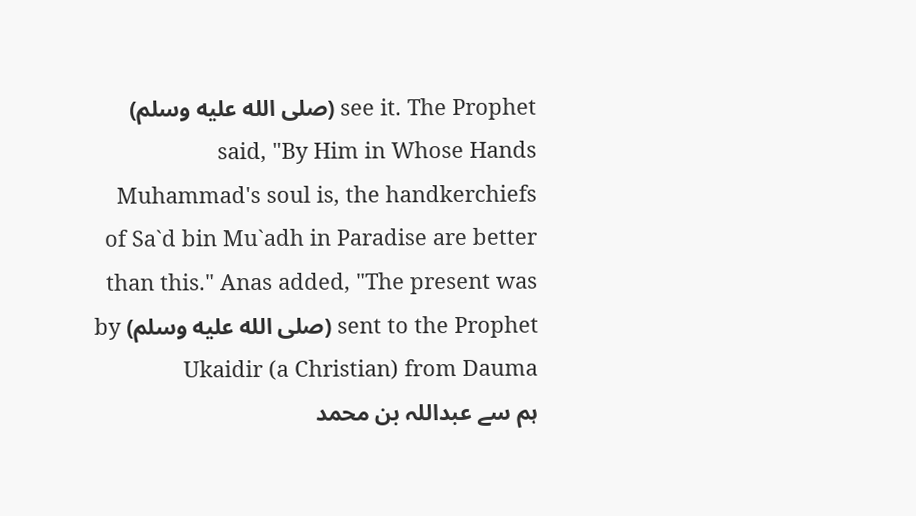see it. The Prophet (صلى الله عليه وسلم) said, "By Him in Whose Hands Muhammad's soul is, the handkerchiefs of Sa`d bin Mu`adh in Paradise are better than this." Anas added, "The present was sent to the Prophet (صلى الله عليه وسلم) by Ukaidir (a Christian) from Dauma
ہم سے عبداللہ بن محمد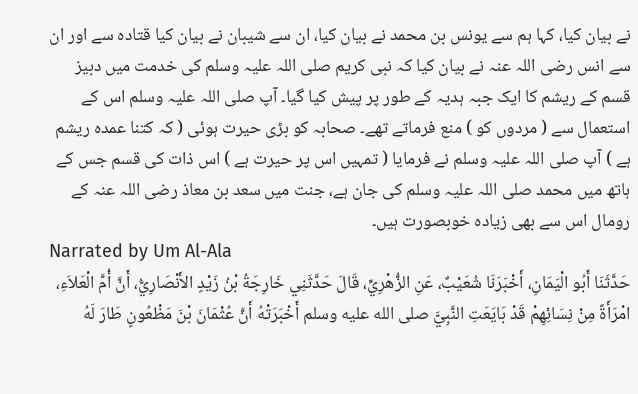نے بیان کیا، کہا ہم سے یونس بن محمد نے بیان کیا، ان سے شیبان نے بیان کیا قتادہ سے اور ان سے انس رضی اللہ عنہ نے بیان کیا کہ نبی کریم صلی اللہ علیہ وسلم کی خدمت میں دبیز قسم کے ریشم کا ایک جبہ ہدیہ کے طور پر پیش کیا گیا۔ آپ صلی اللہ علیہ وسلم اس کے استعمال سے ( مردوں کو ) منع فرماتے تھے۔ صحابہ کو بڑی حیرت ہوئی ( کہ کتنا عمدہ ریشم ہے ) آپ صلی اللہ علیہ وسلم نے فرمایا ( تمہیں اس پر حیرت ہے ) اس ذات کی قسم جس کے ہاتھ میں محمد صلی اللہ علیہ وسلم کی جان ہے، جنت میں سعد بن معاذ رضی اللہ عنہ کے رومال اس سے بھی زیادہ خوبصورت ہیں۔
Narrated by Um Al-Ala
حَدَّثَنَا أَبُو الْيَمَانِ، أَخْبَرَنَا شُعَيْبٌ، عَنِ الزُّهْرِيِّ، قَالَ حَدَّثَنِي خَارِجَةُ بْنُ زَيْدٍ الأَنْصَارِيُّ، أَنَّ أُمَّ الْعَلاَءِ، امْرَأَةً مِنْ نِسَائِهِمْ قَدْ بَايَعَتِ النَّبِيَّ صلى الله عليه وسلم أَخْبَرَتْهُ أَنَّ عُثْمَانَ بْنَ مَظْعُونٍ طَارَ لَهُ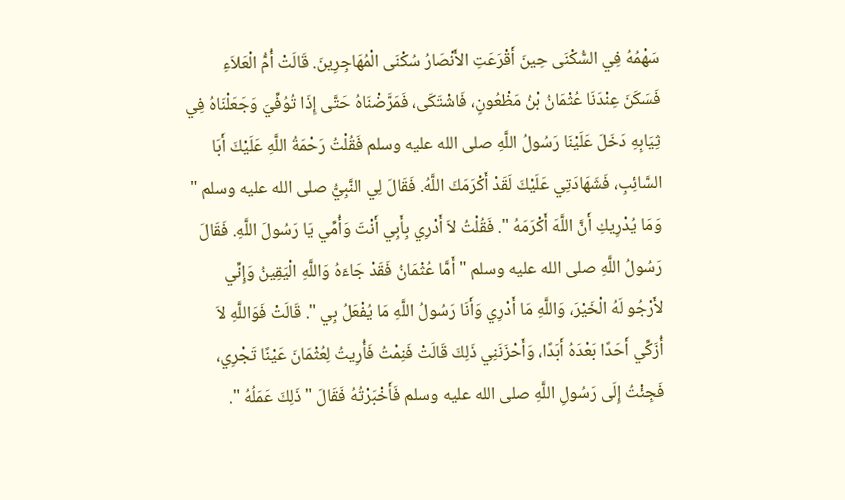سَهْمُهُ فِي السُّكْنَى حِينَ أَقْرَعَتِ الأَنْصَارُ سُكْنَى الْمُهَاجِرِينَ. قَالَتْ أُمُّ الْعَلاَءِ فَسَكَنَ عِنْدَنَا عُثْمَانُ بْنُ مَظْعُونٍ، فَاشْتَكَى، فَمَرَّضْنَاهُ حَتَّى إِذَا تُوُفِّيَ وَجَعَلْنَاهُ فِي ثِيَابِهِ دَخَلَ عَلَيْنَا رَسُولُ اللَّهِ صلى الله عليه وسلم فَقُلْتُ رَحْمَةُ اللَّهِ عَلَيْكَ أَبَا السَّائِبِ، فَشَهَادَتِي عَلَيْكَ لَقَدْ أَكْرَمَكَ اللَّهُ. فَقَالَ لِي النَّبِيُّ صلى الله عليه وسلم " وَمَا يُدْرِيكِ أَنَّ اللَّهَ أَكْرَمَهُ ". فَقُلْتُ لاَ أَدْرِي بِأَبِي أَنْتَ وَأُمِّي يَا رَسُولَ اللَّهِ. فَقَالَ رَسُولُ اللَّهِ صلى الله عليه وسلم " أَمَّا عُثْمَانُ فَقَدْ جَاءَهُ وَاللَّهِ الْيَقِينُ وَإِنِّي لأَرْجُو لَهُ الْخَيْرَ، وَاللَّهِ مَا أَدْرِي وَأَنَا رَسُولُ اللَّهِ مَا يُفْعَلُ بِي ". قَالَتْ فَوَاللَّهِ لاَ أُزَكِّي أَحَدًا بَعْدَهُ أَبَدًا، وَأَحْزَنَنِي ذَلِكَ قَالَتْ فَنِمْتُ فَأُرِيتُ لِعُثْمَانَ عَيْنًا تَجْرِي، فَجِئْتُ إِلَى رَسُولِ اللَّهِ صلى الله عليه وسلم فَأَخْبَرْتُهُ فَقَالَ " ذَلِكَ عَمَلُهُ ".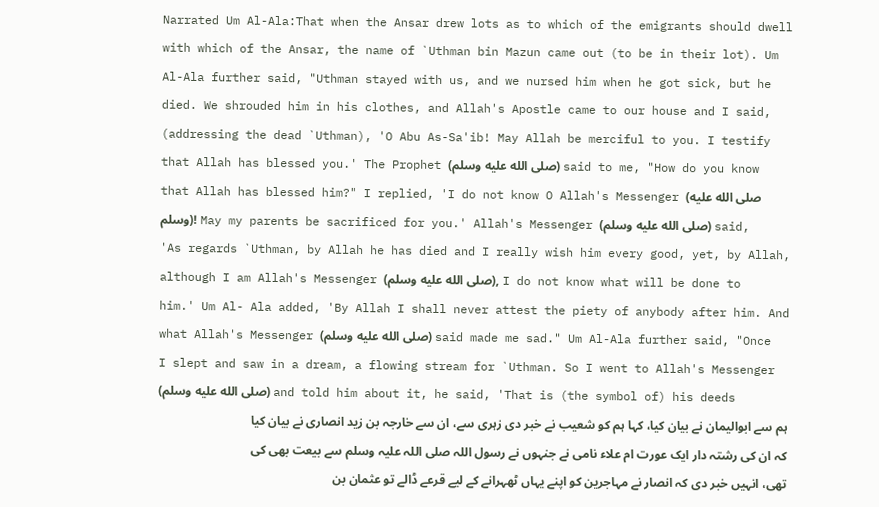Narrated Um Al-Ala:That when the Ansar drew lots as to which of the emigrants should dwell with which of the Ansar, the name of `Uthman bin Mazun came out (to be in their lot). Um Al-Ala further said, "Uthman stayed with us, and we nursed him when he got sick, but he died. We shrouded him in his clothes, and Allah's Apostle came to our house and I said, (addressing the dead `Uthman), 'O Abu As-Sa'ib! May Allah be merciful to you. I testify that Allah has blessed you.' The Prophet (صلى الله عليه وسلم) said to me, "How do you know that Allah has blessed him?" I replied, 'I do not know O Allah's Messenger (صلى الله عليه وسلم)! May my parents be sacrificed for you.' Allah's Messenger (صلى الله عليه وسلم) said, 'As regards `Uthman, by Allah he has died and I really wish him every good, yet, by Allah, although I am Allah's Messenger (صلى الله عليه وسلم), I do not know what will be done to him.' Um Al- Ala added, 'By Allah I shall never attest the piety of anybody after him. And what Allah's Messenger (صلى الله عليه وسلم) said made me sad." Um Al-Ala further said, "Once I slept and saw in a dream, a flowing stream for `Uthman. So I went to Allah's Messenger (صلى الله عليه وسلم) and told him about it, he said, 'That is (the symbol of) his deeds
ہم سے ابوالیمان نے بیان کیا، کہا ہم کو شعیب نے خبر دی زہری سے، ان سے خارجہ بن زید انصاری نے بیان کیا کہ ان کی رشتہ دار ایک عورت ام علاء نامی نے جنہوں نے رسول اللہ صلی اللہ علیہ وسلم سے بیعت بھی کی تھی، انہیں خبر دی کہ انصار نے مہاجرین کو اپنے یہاں ٹھہرانے کے لیے قرعے ڈالے تو عثمان بن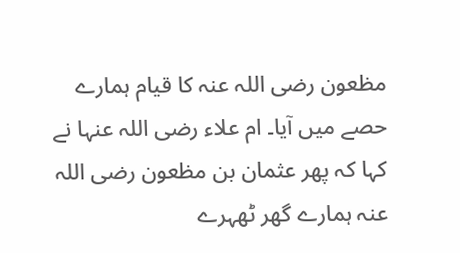مظعون رضی اللہ عنہ کا قیام ہمارے حصے میں آیا۔ ام علاء رضی اللہ عنہا نے کہا کہ پھر عثمان بن مظعون رضی اللہ عنہ ہمارے گھر ٹھہرے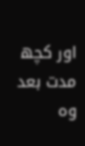اور کچھ مدت بعد وہ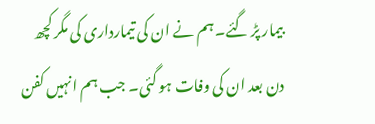بیمار پڑ گئے۔ ہم نے ان کی تیمارداری کی مگر کچھ دن بعد ان کی وفات ہو گئی۔ جب ہم انہیں کفن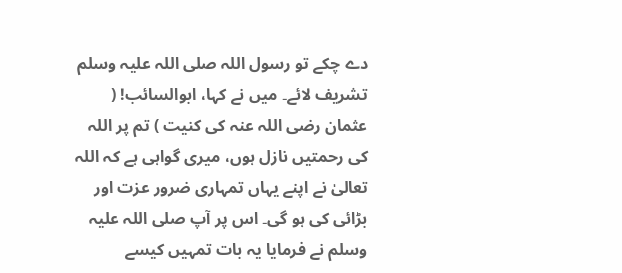دے چکے تو رسول اللہ صلی اللہ علیہ وسلم تشریف لائے۔ میں نے کہا، ابوالسائب! ( عثمان رضی اللہ عنہ کی کنیت ) تم پر اللہ کی رحمتیں نازل ہوں، میری گواہی ہے کہ اللہ تعالیٰ نے اپنے یہاں تمہاری ضرور عزت اور بڑائی کی ہو گی۔ اس پر آپ صلی اللہ علیہ وسلم نے فرمایا یہ بات تمہیں کیسے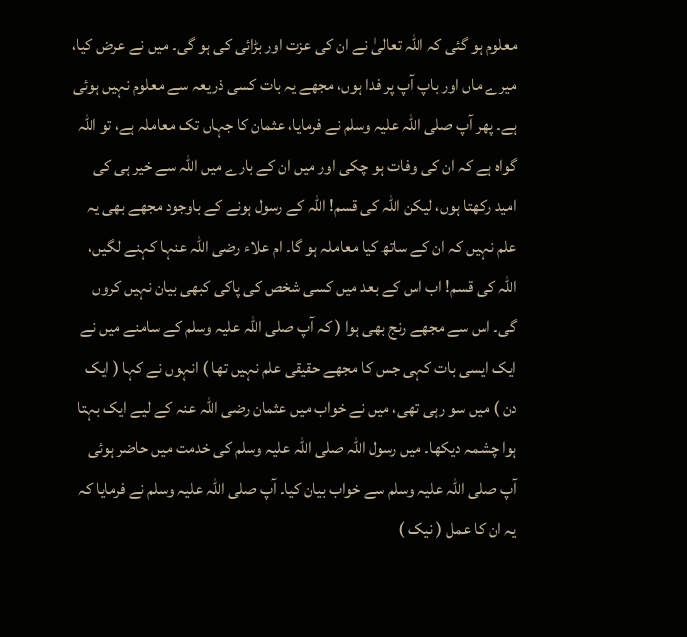معلوم ہو گئی کہ اللہ تعالیٰ نے ان کی عزت اور بڑائی کی ہو گی۔ میں نے عرض کیا، میرے ماں اور باپ آپ پر فدا ہوں، مجھے یہ بات کسی ذریعہ سے معلوم نہیں ہوئی ہے۔ پھر آپ صلی اللہ علیہ وسلم نے فرمایا، عثمان کا جہاں تک معاملہ ہے، تو اللہ گواہ ہے کہ ان کی وفات ہو چکی اور میں ان کے بارے میں اللہ سے خیر ہی کی امید رکھتا ہوں، لیکن اللہ کی قسم! اللہ کے رسول ہونے کے باوجود مجھے بھی یہ علم نہیں کہ ان کے ساتھ کیا معاملہ ہو گا۔ ام علاء رضی اللہ عنہا کہنے لگیں، اللہ کی قسم! اب اس کے بعد میں کسی شخص کی پاکی کبھی بیان نہیں کروں گی۔ اس سے مجھے رنج بھی ہوا ( کہ آپ صلی اللہ علیہ وسلم کے سامنے میں نے ایک ایسی بات کہی جس کا مجھے حقیقی علم نہیں تھا ) انہوں نے کہا ( ایک دن ) میں سو رہی تھی، میں نے خواب میں عثمان رضی اللہ عنہ کے لیے ایک بہتا ہوا چشمہ دیکھا۔ میں رسول اللہ صلی اللہ علیہ وسلم کی خدمت میں حاضر ہوئی آپ صلی اللہ علیہ وسلم سے خواب بیان کیا۔ آپ صلی اللہ علیہ وسلم نے فرمایا کہ یہ ان کا عمل ( نیک )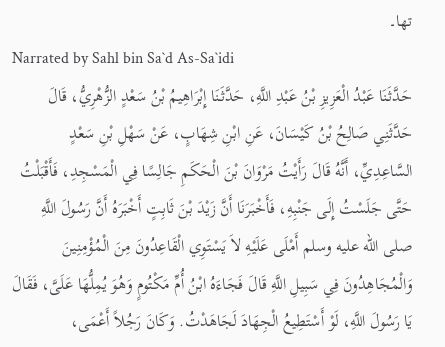تھا۔
Narrated by Sahl bin Sa`d As-Sa`idi
حَدَّثَنَا عَبْدُ الْعَزِيزِ بْنُ عَبْدِ اللَّهِ، حَدَّثَنَا إِبْرَاهِيمُ بْنُ سَعْدٍ الزُّهْرِيُّ، قَالَ حَدَّثَنِي صَالِحُ بْنُ كَيْسَانَ، عَنِ ابْنِ شِهَابٍ، عَنْ سَهْلِ بْنِ سَعْدٍ السَّاعِدِيِّ، أَنَّهُ قَالَ رَأَيْتُ مَرْوَانَ بْنَ الْحَكَمِ جَالِسًا فِي الْمَسْجِدِ، فَأَقْبَلْتُ حَتَّى جَلَسْتُ إِلَى جَنْبِهِ، فَأَخْبَرَنَا أَنَّ زَيْدَ بْنَ ثَابِتٍ أَخْبَرَهُ أَنَّ رَسُولَ اللَّهِ صلى الله عليه وسلم أَمْلَى عَلَيْهِ لاَ يَسْتَوِي الْقَاعِدُونَ مِنَ الْمُؤْمِنِينَ وَالْمُجَاهِدُونَ فِي سَبِيلِ اللَّهِ قَالَ فَجَاءَهُ ابْنُ أُمِّ مَكْتُومٍ وَهُوَ يُمِلُّهَا عَلَىَّ، فَقَالَ يَا رَسُولَ اللَّهِ، لَوْ أَسْتَطِيعُ الْجِهَادَ لَجَاهَدْتُ. وَكَانَ رَجُلاً أَعْمَى،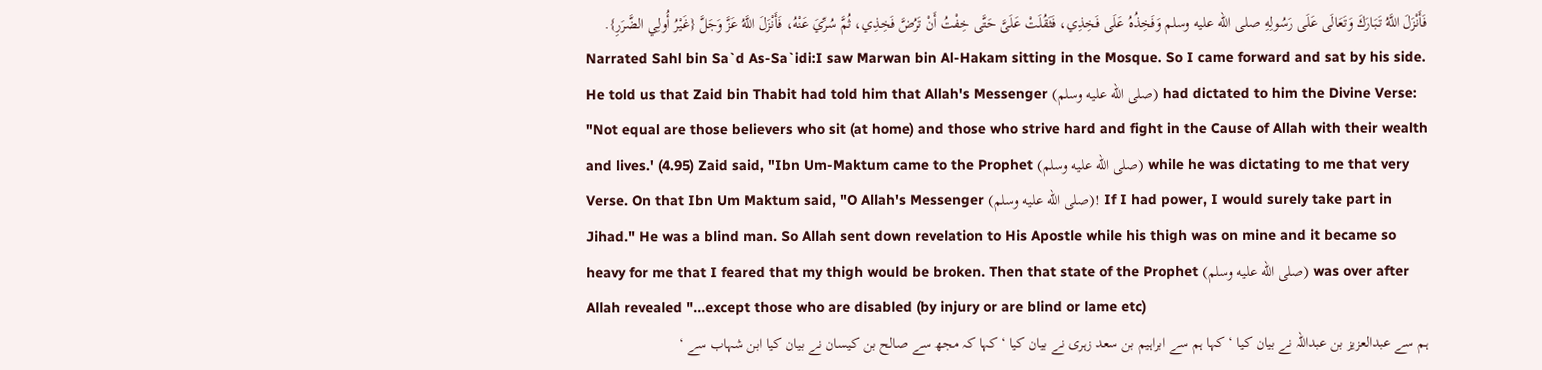فَأَنْزَلَ اللَّهُ تَبَارَكَ وَتَعَالَى عَلَى رَسُولِهِ صلى الله عليه وسلم وَفَخِذُهُ عَلَى فَخِذِي، فَثَقُلَتْ عَلَىَّ حَتَّى خِفْتُ أَنْ تَرُضَّ فَخِذِي، ثُمَّ سُرِّيَ عَنْهُ، فَأَنْزَلَ اللَّهُ عَزَّ وَجَلَّ {غَيْرُ أُولِي الضَّرَرِ}.
Narrated Sahl bin Sa`d As-Sa`idi:I saw Marwan bin Al-Hakam sitting in the Mosque. So I came forward and sat by his side. He told us that Zaid bin Thabit had told him that Allah's Messenger (صلى الله عليه وسلم) had dictated to him the Divine Verse: "Not equal are those believers who sit (at home) and those who strive hard and fight in the Cause of Allah with their wealth and lives.' (4.95) Zaid said, "Ibn Um-Maktum came to the Prophet (صلى الله عليه وسلم) while he was dictating to me that very Verse. On that Ibn Um Maktum said, "O Allah's Messenger (صلى الله عليه وسلم)! If I had power, I would surely take part in Jihad." He was a blind man. So Allah sent down revelation to His Apostle while his thigh was on mine and it became so heavy for me that I feared that my thigh would be broken. Then that state of the Prophet (صلى الله عليه وسلم) was over after Allah revealed "...except those who are disabled (by injury or are blind or lame etc)
ہم سے عبدالعزیز بن عبداللہ نے بیان کیا ‘ کہا ہم سے ابراہیم بن سعد زہری نے بیان کیا ‘ کہا کہ مجھ سے صالح بن کیسان نے بیان کیا ابن شہاب سے ‘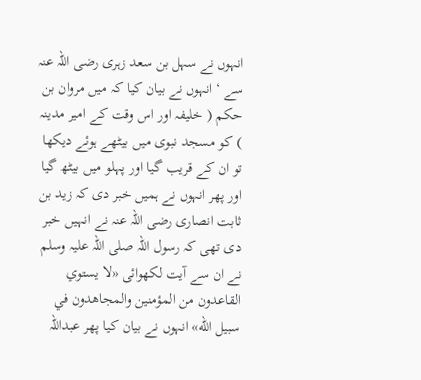انہوں نے سہل بن سعد زہری رضی اللہ عنہ سے ‘ انہوں نے بیان کیا کہ میں مروان بن حکم ( خلیفہ اور اس وقت کے امیر مدینہ ) کو مسجد نبوی میں بیٹھے ہوئے دیکھا تو ان کے قریب گیا اور پہلو میں بیٹھ گیا اور پھر انہوں نے ہمیں خبر دی کہ زید بن ثابت انصاری رضی اللہ عنہ نے انہیں خبر دی تھی کہ رسول اللہ صلی اللہ علیہ وسلم نے ان سے آیت لکھوائی «لا يستوي القاعدون من المؤمنين والمجاهدون في سبيل الله» انہوں نے بیان کیا پھر عبداللہ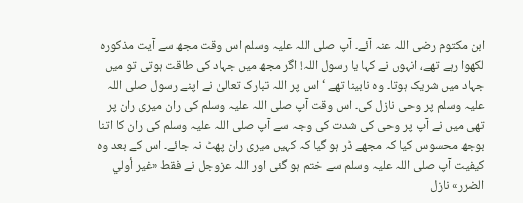ابن مکتوم رضی اللہ عنہ آئے۔ آپ صلی اللہ علیہ وسلم اس وقت مجھ سے آیت مذکورہ لکھوا رہے تھے، انہوں نے کہا یا رسول اللہ! اگر مجھ میں جہاد کی طاقت ہوتی تو میں جہاد میں شریک ہوتا۔ وہ نابینا تھے ‘ اس پر اللہ تبارک تعالیٰ نے اپنے رسول صلی اللہ علیہ وسلم پر وحی نازل کی۔ اس وقت آپ صلی اللہ علیہ وسلم کی ران میری ران پر تھی میں نے آپ پر وحی کی شدت کی وجہ سے آپ صلی اللہ علیہ وسلم کی ران کا اتنا بوجھ محسوس کیا کہ مجھے ڈر ہو گیا کہ کہیں میری ران پھٹ نہ جائے۔ اس کے بعد وہ کیفیت آپ صلی اللہ علیہ وسلم سے ختم ہو گئی اور اللہ عزوجل نے فقط «غير أولي الضرر» نازل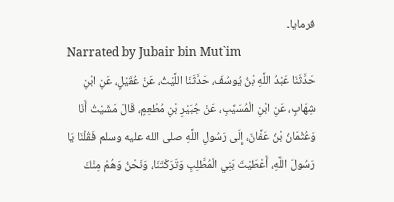فرمایا۔
Narrated by Jubair bin Mut`im
حَدَّثَنَا عَبْدُ اللَّهِ بْنُ يُوسُفَ، حَدَّثَنَا اللَّيْثُ، عَنْ عُقَيْلٍ، عَنِ ابْنِ شِهَابٍ، عَنِ ابْنِ الْمُسَيَّبِ، عَنْ جُبَيْرِ بْنِ مُطْعِمٍ، قَالَ مَشَيْتُ أَنَا وَعُثْمَانُ بْنُ عَفَّانَ، إِلَى رَسُولِ اللَّهِ صلى الله عليه وسلم فَقُلْنَا يَا رَسُولَ اللَّهِ، أَعْطَيْتَ بَنِي الْمُطَّلِبِ وَتَرَكْتَنَا، وَنَحْنُ وَهُمْ مِنْكَ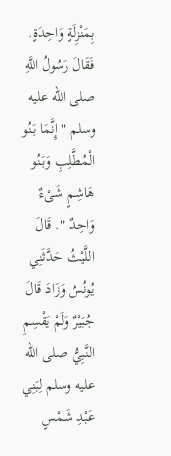بِمَنْزِلَةٍ وَاحِدَةٍ. فَقَالَ رَسُولُ اللَّهِ صلى الله عليه وسلم " إِنَّمَا بَنُو الْمُطَّلِبِ وَبَنُو هَاشِمٍ شَىْءٌ وَاحِدٌ ". قَالَ اللَّيْثُ حَدَّثَنِي يُونُسُ وَزَادَ قَالَ جُبَيْرٌ وَلَمْ يَقْسِمِ النَّبِيُّ صلى الله عليه وسلم لِبَنِي عَبْدِ شَمْسٍ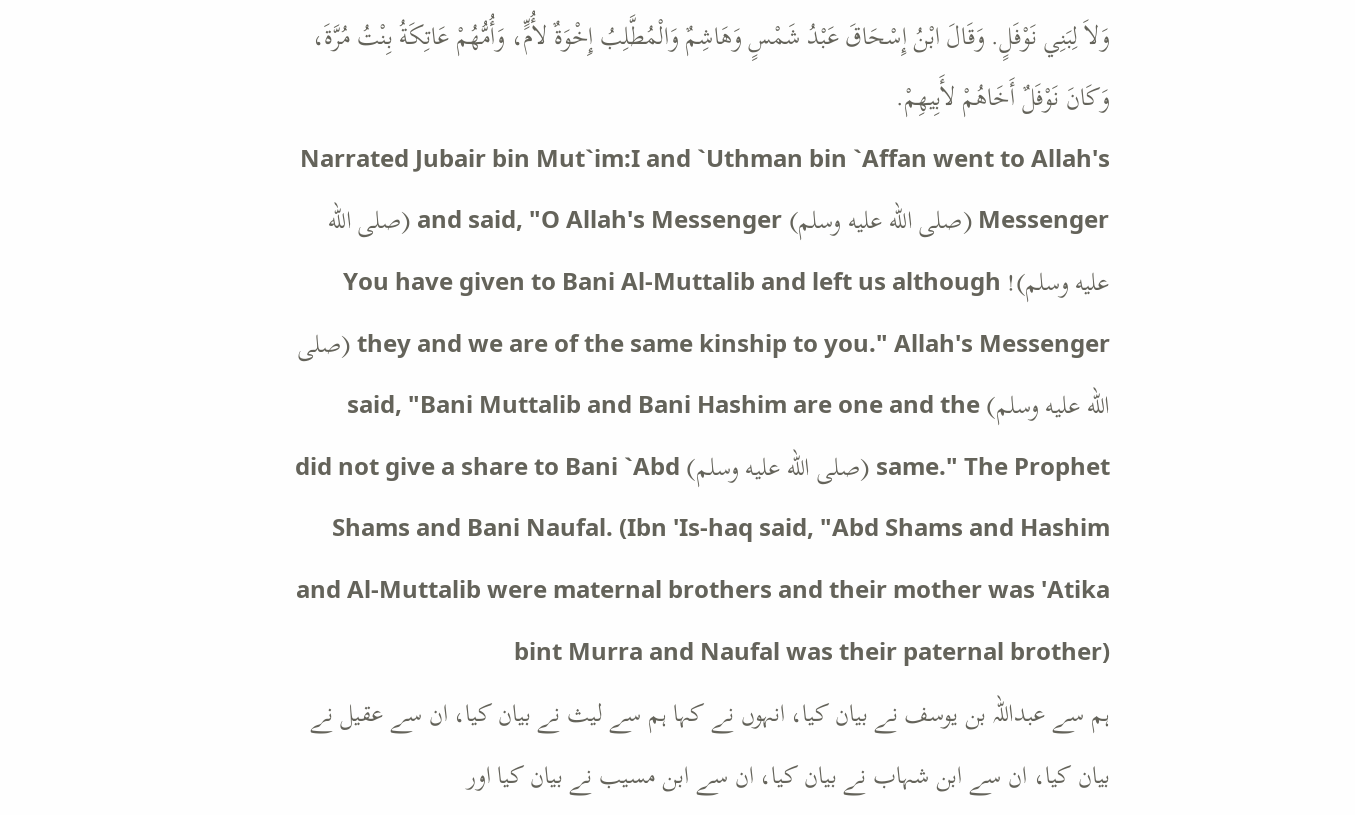وَلاَ لِبَنِي نَوْفَلٍ. وَقَالَ ابْنُ إِسْحَاقَ عَبْدُ شَمْسٍ وَهَاشِمٌ وَالْمُطَّلِبُ إِخْوَةٌ لأُمٍّ، وَأُمُّهُمْ عَاتِكَةُ بِنْتُ مُرَّةَ، وَكَانَ نَوْفَلٌ أَخَاهُمْ لأَبِيهِمْ.
Narrated Jubair bin Mut`im:I and `Uthman bin `Affan went to Allah's Messenger (صلى الله عليه وسلم) and said, "O Allah's Messenger (صلى الله عليه وسلم)! You have given to Bani Al-Muttalib and left us although they and we are of the same kinship to you." Allah's Messenger (صلى الله عليه وسلم) said, "Bani Muttalib and Bani Hashim are one and the same." The Prophet (صلى الله عليه وسلم) did not give a share to Bani `Abd Shams and Bani Naufal. (Ibn 'Is-haq said, "Abd Shams and Hashim and Al-Muttalib were maternal brothers and their mother was 'Atika bint Murra and Naufal was their paternal brother)
ہم سے عبداللہ بن یوسف نے بیان کیا، انہوں نے کہا ہم سے لیث نے بیان کیا، ان سے عقیل نے بیان کیا، ان سے ابن شہاب نے بیان کیا، ان سے ابن مسیب نے بیان کیا اور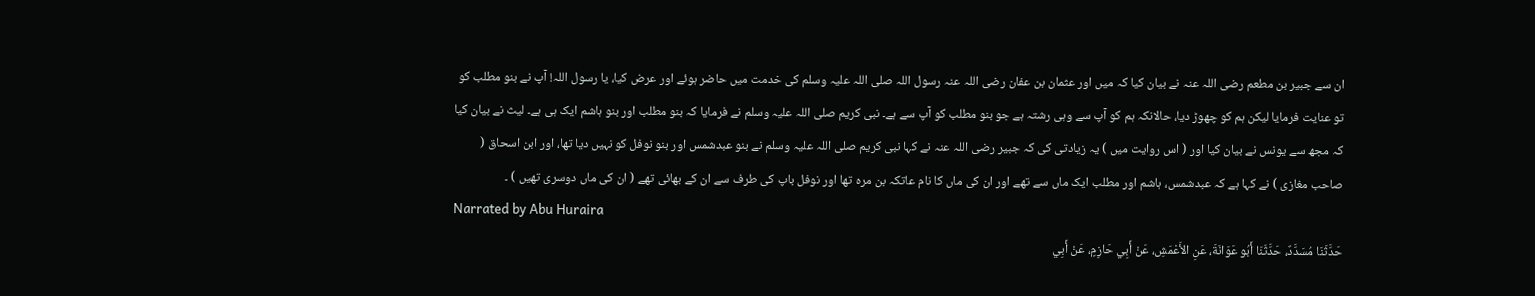ان سے جبیر بن مطعم رضی اللہ عنہ نے بیان کیا کہ میں اور عثمان بن عفان رضی اللہ عنہ رسول اللہ صلی اللہ علیہ وسلم کی خدمت میں حاضر ہوئے اور عرض کیا، یا رسول اللہ! آپ نے بنو مطلب کو تو عنایت فرمایا لیکن ہم کو چھوڑ دیا، حالانکہ ہم کو آپ سے وہی رشتہ ہے جو بنو مطلب کو آپ سے ہے۔ نبی کریم صلی اللہ علیہ وسلم نے فرمایا کہ بنو مطلب اور بنو ہاشم ایک ہی ہے۔ لیث نے بیان کیا کہ مجھ سے یونس نے بیان کیا اور ( اس روایت میں ) یہ زیادتی کی کہ جبیر رضی اللہ عنہ نے کہا نبی کریم صلی اللہ علیہ وسلم نے بنو عبدشمس اور بنو نوفل کو نہیں دیا تھا، اور ابن اسحاق ( صاحب مغازی ) نے کہا ہے کہ عبدشمس، ہاشم اور مطلب ایک ماں سے تھے اور ان کی ماں کا نام عاتکہ بن مرہ تھا اور نوفل باپ کی طرف سے ان کے بھائی تھے ( ان کی ماں دوسری تھیں ) ۔
Narrated by Abu Huraira
حَدَّثَنَا مُسَدَّدٌ، حَدَّثَنَا أَبُو عَوَانَةَ، عَنِ الأَعْمَشِ، عَنْ أَبِي حَازِمٍ، عَنْ أَبِي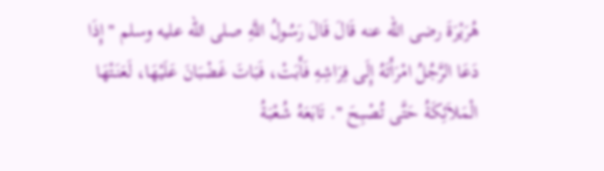هُرَيْرَةَ رضى الله عنه قَالَ قَالَ رَسُولُ اللَّهِ صلى الله عليه وسلم " إِذَا دَعَا الرَّجُلُ امْرَأَتَهُ إِلَى فِرَاشِهِ فَأَبَتْ، فَبَاتَ غَضْبَانَ عَلَيْهَا، لَعَنَتْهَا الْمَلاَئِكَةُ حَتَّى تُصْبِحَ ". تَابَعَهُ شُعْبَةُ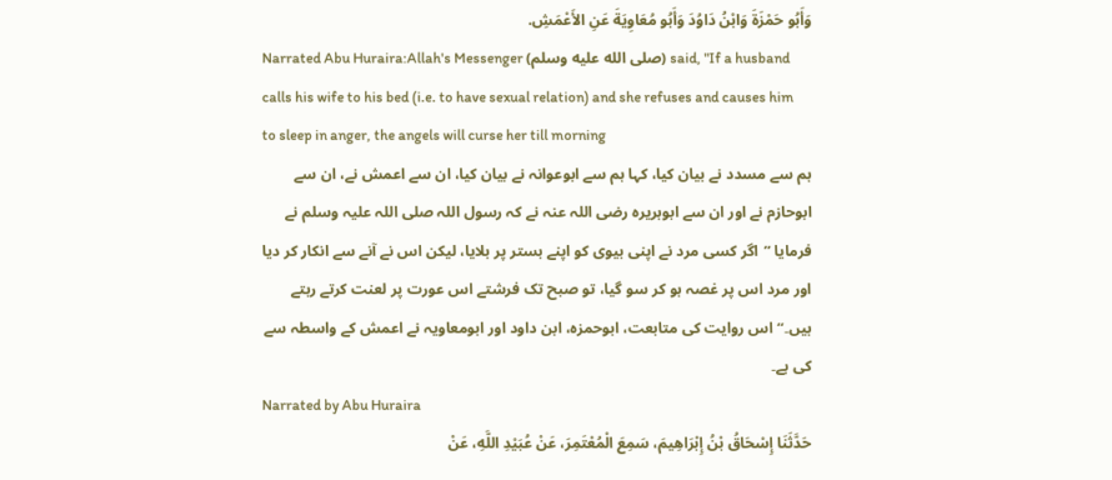وَأَبُو حَمْزَةَ وَابْنُ دَاوُدَ وَأَبُو مُعَاوِيَةَ عَنِ الأَعْمَشِ.
Narrated Abu Huraira:Allah's Messenger (صلى الله عليه وسلم) said, "If a husband calls his wife to his bed (i.e. to have sexual relation) and she refuses and causes him to sleep in anger, the angels will curse her till morning
ہم سے مسدد نے بیان کیا، کہا ہم سے ابوعوانہ نے بیان کیا، ان سے اعمش نے، ان سے ابوحازم نے اور ان سے ابوہریرہ رضی اللہ عنہ نے کہ رسول اللہ صلی اللہ علیہ وسلم نے فرمایا ”اگر کسی مرد نے اپنی بیوی کو اپنے بستر پر بلایا، لیکن اس نے آنے سے انکار کر دیا اور مرد اس پر غصہ ہو کر سو گیا، تو صبح تک فرشتے اس عورت پر لعنت کرتے رہتے ہیں۔“ اس روایت کی متابعت، ابوحمزہ، ابن داود اور ابومعاویہ نے اعمش کے واسطہ سے کی ہے۔
Narrated by Abu Huraira
حَدَّثَنَا إِسْحَاقُ بْنُ إِبْرَاهِيمَ، سَمِعَ الْمُعْتَمِرَ، عَنْ عُبَيْدِ اللَّهِ، عَنْ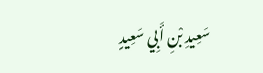سَعِيدِ بْنِ أَبِي سَعِيدٍ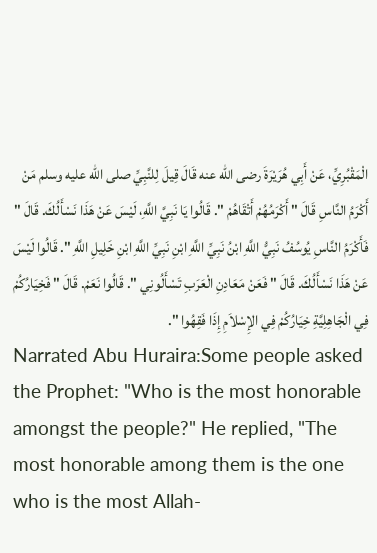الْمَقْبُرِيِّ، عَنْ أَبِي هُرَيْرَةَ رضى الله عنه قَالَ قِيلَ لِلنَّبِيِّ صلى الله عليه وسلم مَنْ أَكْرَمُ النَّاسِ قَالَ " أَكْرَمُهُمْ أَتْقَاهُمْ ". قَالُوا يَا نَبِيَّ اللَّهِ، لَيْسَ عَنْ هَذَا نَسْأَلُكَ. قَالَ " فَأَكْرَمُ النَّاسِ يُوسُفُ نَبِيُّ اللَّهِ ابْنُ نَبِيِّ اللَّهِ ابْنِ نَبِيِّ اللَّهِ ابْنِ خَلِيلِ اللَّهِ ". قَالُوا لَيْسَ عَنْ هَذَا نَسْأَلُكَ. قَالَ " فَعَنْ مَعَادِنِ الْعَرَبِ تَسْأَلُونِي ". قَالُوا نَعَمْ. قَالَ " فَخِيَارُكُمْ فِي الْجَاهِلِيَّةِ خِيَارُكُمْ فِي الإِسْلاَمِ إِذَا فَقِهُوا ".
Narrated Abu Huraira:Some people asked the Prophet: "Who is the most honorable amongst the people?" He replied, "The most honorable among them is the one who is the most Allah-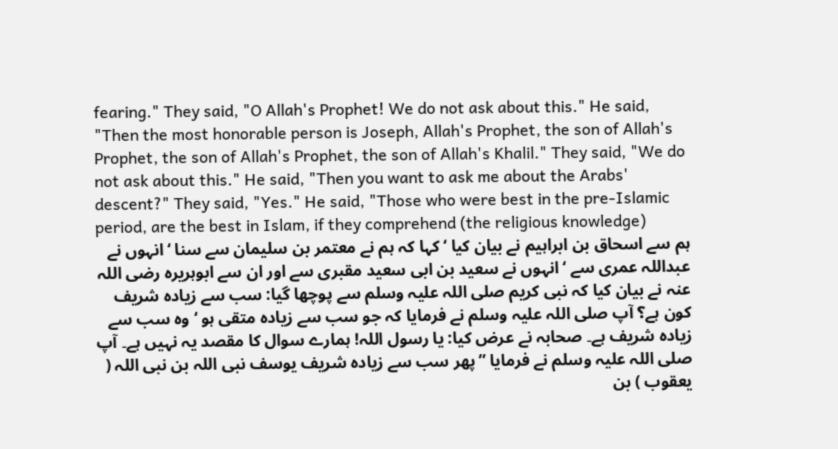fearing." They said, "O Allah's Prophet! We do not ask about this." He said, "Then the most honorable person is Joseph, Allah's Prophet, the son of Allah's Prophet, the son of Allah's Prophet, the son of Allah's Khalil." They said, "We do not ask about this." He said, "Then you want to ask me about the Arabs' descent?" They said, "Yes." He said, "Those who were best in the pre-Islamic period, are the best in Islam, if they comprehend (the religious knowledge)
ہم سے اسحاق بن ابراہیم نے بیان کیا ‘ کہا کہ ہم نے معتمر بن سلیمان سے سنا ‘ انہوں نے عبداللہ عمری سے ‘ انہوں نے سعید بن ابی سعید مقبری سے اور ان سے ابوہریرہ رضی اللہ عنہ نے بیان کیا کہ نبی کریم صلی اللہ علیہ وسلم سے پوچھا گیا: سب سے زیادہ شریف کون ہے؟ آپ صلی اللہ علیہ وسلم نے فرمایا کہ جو سب سے زیادہ متقی ہو ‘ وہ سب سے زیادہ شریف ہے۔ صحابہ نے عرض کیا: یا رسول اللہ! ہمارے سوال کا مقصد یہ نہیں ہے۔ آپ صلی اللہ علیہ وسلم نے فرمایا ”پھر سب سے زیادہ شریف یوسف نبی اللہ بن نبی اللہ ( یعقوب ) بن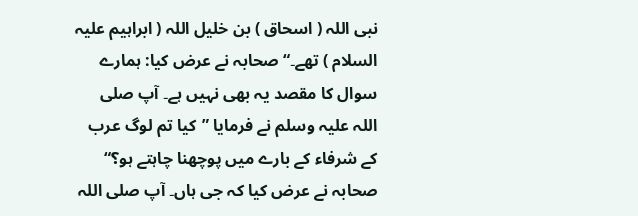نبی اللہ ( اسحاق ) بن خلیل اللہ ( ابراہیم علیہ السلام ) تھے۔“ صحابہ نے عرض کیا: ہمارے سوال کا مقصد یہ بھی نہیں ہے۔ آپ صلی اللہ علیہ وسلم نے فرمایا ”کیا تم لوگ عرب کے شرفاء کے بارے میں پوچھنا چاہتے ہو؟“ صحابہ نے عرض کیا کہ جی ہاں۔ آپ صلی اللہ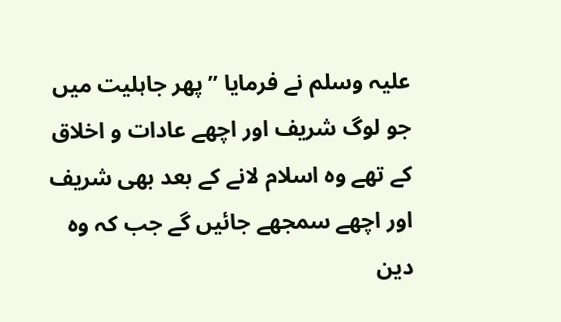علیہ وسلم نے فرمایا ”پھر جاہلیت میں جو لوگ شریف اور اچھے عادات و اخلاق کے تھے وہ اسلام لانے کے بعد بھی شریف اور اچھے سمجھے جائیں گے جب کہ وہ دین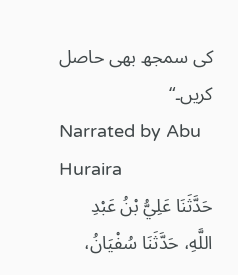کی سمجھ بھی حاصل کریں۔“
Narrated by Abu Huraira
حَدَّثَنَا عَلِيُّ بْنُ عَبْدِ اللَّهِ، حَدَّثَنَا سُفْيَانُ،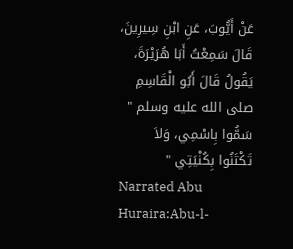عَنْ أَيُّوبَ، عَنِ ابْنِ سِيرِينَ، قَالَ سَمِعْتُ أَبَا هُرَيْرَةَ، يَقُولُ قَالَ أَبُو الْقَاسِمِ صلى الله عليه وسلم " سَمُّوا بِاسْمِي، وَلاَ تَكْتَنُوا بِكُنْيَتِي "
Narrated Abu Huraira:Abu-l-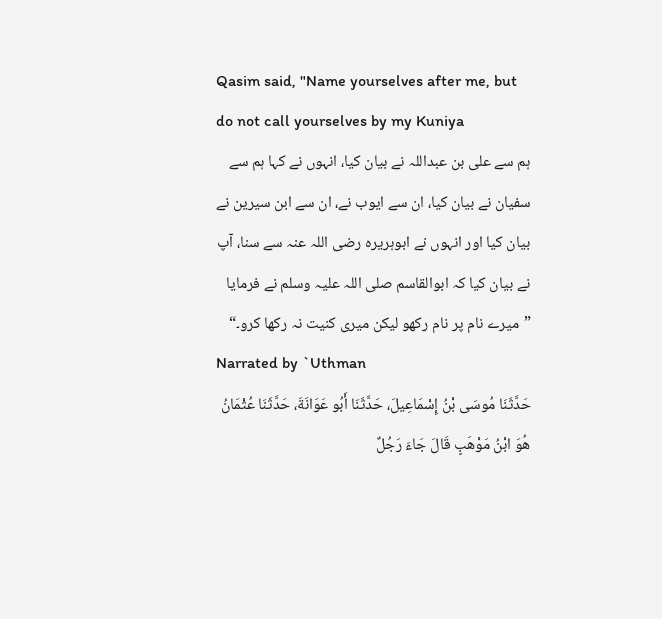Qasim said, "Name yourselves after me, but do not call yourselves by my Kuniya
ہم سے علی بن عبداللہ نے بیان کیا، انہوں نے کہا ہم سے سفیان نے بیان کیا، ان سے ایوب نے، ان سے ابن سیرین نے بیان کیا اور انہوں نے ابوہریرہ رضی اللہ عنہ سے سنا، آپ نے بیان کیا کہ ابوالقاسم صلی اللہ علیہ وسلم نے فرمایا ”میرے نام پر نام رکھو لیکن میری کنیت نہ رکھا کرو۔“
Narrated by `Uthman
حَدَّثَنَا مُوسَى بْنُ إِسْمَاعِيلَ، حَدَّثَنَا أَبُو عَوَانَةَ، حَدَّثَنَا عُثْمَانُ هُوَ ابْنُ مَوْهَبٍ قَالَ جَاءَ رَجُلٌ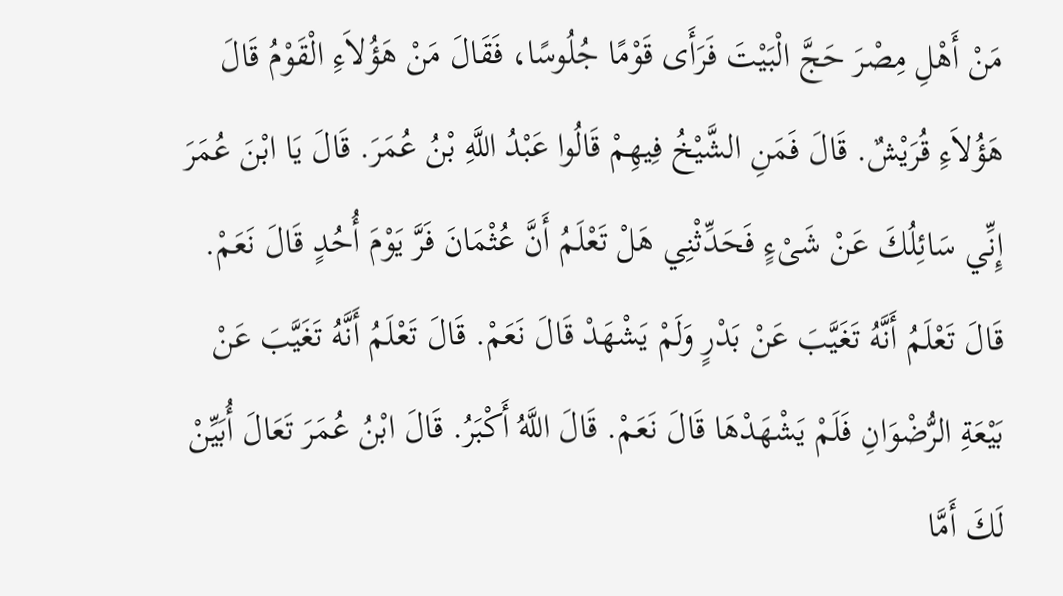مَنْ أَهْلِ مِصْرَ حَجَّ الْبَيْتَ فَرَأَى قَوْمًا جُلُوسًا، فَقَالَ مَنْ هَؤُلاَءِ الْقَوْمُ قَالَ هَؤُلاَءِ قُرَيْشٌ. قَالَ فَمَنِ الشَّيْخُ فِيهِمْ قَالُوا عَبْدُ اللَّهِ بْنُ عُمَرَ. قَالَ يَا ابْنَ عُمَرَ إِنِّي سَائِلُكَ عَنْ شَىْءٍ فَحَدِّثْنِي هَلْ تَعْلَمُ أَنَّ عُثْمَانَ فَرَّ يَوْمَ أُحُدٍ قَالَ نَعَمْ. قَالَ تَعْلَمُ أَنَّهُ تَغَيَّبَ عَنْ بَدْرٍ وَلَمْ يَشْهَدْ قَالَ نَعَمْ. قَالَ تَعْلَمُ أَنَّهُ تَغَيَّبَ عَنْ بَيْعَةِ الرُّضْوَانِ فَلَمْ يَشْهَدْهَا قَالَ نَعَمْ. قَالَ اللَّهُ أَكْبَرُ. قَالَ ابْنُ عُمَرَ تَعَالَ أُبَيِّنْ لَكَ أَمَّا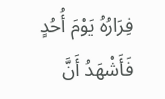فِرَارُهُ يَوْمَ أُحُدٍ فَأَشْهَدُ أَنَّ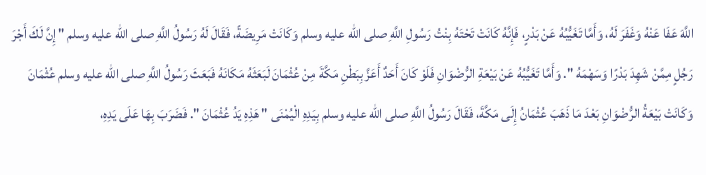اللَّهَ عَفَا عَنْهُ وَغَفَرَ لَهُ، وَأَمَّا تَغَيُّبُهُ عَنْ بَدْرٍ، فَإِنَّهُ كَانَتْ تَحْتَهُ بِنْتُ رَسُولِ اللَّهِ صلى الله عليه وسلم وَكَانَتْ مَرِيضَةً، فَقَالَ لَهُ رَسُولُ اللَّهِ صلى الله عليه وسلم " إِنَّ لَكَ أَجْرَ رَجُلٍ مِمَّنْ شَهِدَ بَدْرًا وَسَهْمَهُ ". وَأَمَّا تَغَيُّبُهُ عَنْ بَيْعَةِ الرُّضْوَانِ فَلَوْ كَانَ أَحَدٌ أَعَزَّ بِبَطْنِ مَكَّةَ مِنْ عُثْمَانَ لَبَعَثَهُ مَكَانَهُ فَبَعَثَ رَسُولُ اللَّهِ صلى الله عليه وسلم عُثْمَانَ وَكَانَتْ بَيْعَةُ الرُّضْوَانِ بَعْدَ مَا ذَهَبَ عُثْمَانُ إِلَى مَكَّةَ، فَقَالَ رَسُولُ اللَّهِ صلى الله عليه وسلم بِيَدِهِ الْيُمْنَى " هَذِهِ يَدُ عُثْمَانَ ". فَضَرَبَ بِهَا عَلَى يَدِهِ،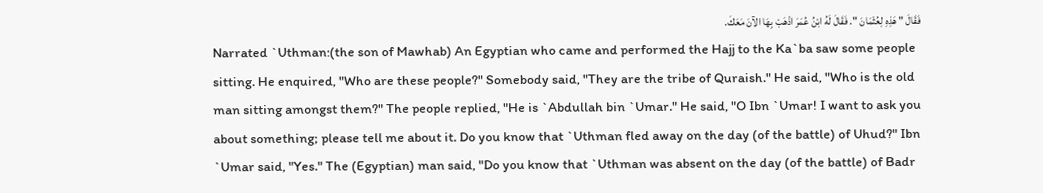فَقَالَ " هَذِهِ لِعُثْمَانَ ". فَقَالَ لَهُ ابْنُ عُمَرَ اذْهَبْ بِهَا الآنَ مَعَكَ.
Narrated `Uthman:(the son of Mawhab) An Egyptian who came and performed the Hajj to the Ka`ba saw some people sitting. He enquired, "Who are these people?" Somebody said, "They are the tribe of Quraish." He said, "Who is the old man sitting amongst them?" The people replied, "He is `Abdullah bin `Umar." He said, "O Ibn `Umar! I want to ask you about something; please tell me about it. Do you know that `Uthman fled away on the day (of the battle) of Uhud?" Ibn `Umar said, "Yes." The (Egyptian) man said, "Do you know that `Uthman was absent on the day (of the battle) of Badr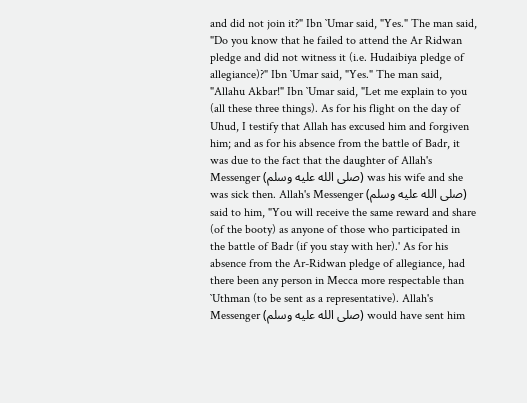and did not join it?" Ibn `Umar said, "Yes." The man said, "Do you know that he failed to attend the Ar Ridwan pledge and did not witness it (i.e. Hudaibiya pledge of allegiance)?" Ibn `Umar said, "Yes." The man said, "Allahu Akbar!" Ibn `Umar said, "Let me explain to you (all these three things). As for his flight on the day of Uhud, I testify that Allah has excused him and forgiven him; and as for his absence from the battle of Badr, it was due to the fact that the daughter of Allah's Messenger (صلى الله عليه وسلم) was his wife and she was sick then. Allah's Messenger (صلى الله عليه وسلم) said to him, "You will receive the same reward and share (of the booty) as anyone of those who participated in the battle of Badr (if you stay with her).' As for his absence from the Ar-Ridwan pledge of allegiance, had there been any person in Mecca more respectable than `Uthman (to be sent as a representative). Allah's Messenger (صلى الله عليه وسلم) would have sent him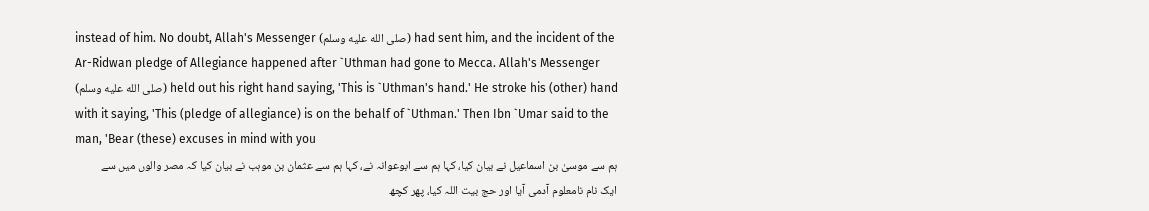instead of him. No doubt, Allah's Messenger (صلى الله عليه وسلم) had sent him, and the incident of the Ar-Ridwan pledge of Allegiance happened after `Uthman had gone to Mecca. Allah's Messenger (صلى الله عليه وسلم) held out his right hand saying, 'This is `Uthman's hand.' He stroke his (other) hand with it saying, 'This (pledge of allegiance) is on the behalf of `Uthman.' Then Ibn `Umar said to the man, 'Bear (these) excuses in mind with you
ہم سے موسیٰ بن اسماعیل نے بیان کیا، کہا ہم سے ابوعوانہ نے، کہا ہم سے عثمان بن موہب نے بیان کیا کہ مصر والوں میں سے ایک نام نامعلوم آدمی آیا اور حج بیت اللہ کیا، پھر کچھ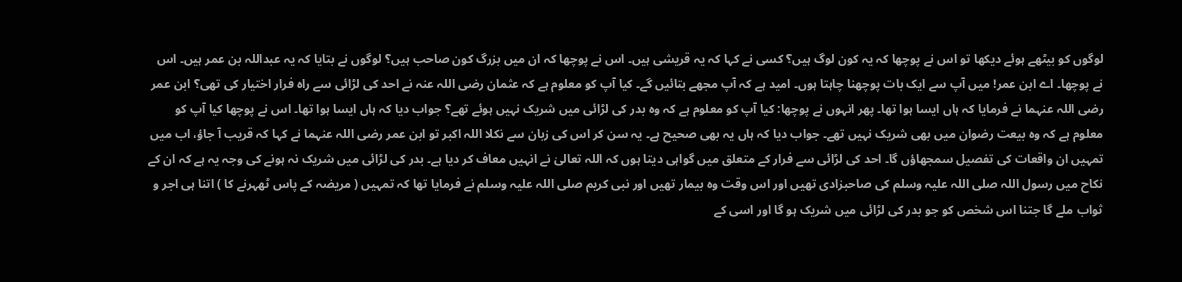لوگوں کو بیٹھے ہوئے دیکھا تو اس نے پوچھا کہ یہ کون لوگ ہیں؟ کسی نے کہا کہ یہ قریشی ہیں۔ اس نے پوچھا کہ ان میں بزرگ کون صاحب ہیں؟ لوگوں نے بتایا کہ یہ عبداللہ بن عمر ہیں۔ اس نے پوچھا۔ اے ابن عمر! میں آپ سے ایک بات پوچھنا چاہتا ہوں۔ امید ہے کہ آپ مجھے بتائیں گے۔ کیا آپ کو معلوم ہے کہ عثمان رضی اللہ عنہ نے احد کی لڑائی سے راہ فرار اختیار کی تھی؟ ابن عمر رضی اللہ عنہما نے فرمایا کہ ہاں ایسا ہوا تھا۔ پھر انہوں نے پوچھا: کیا آپ کو معلوم ہے کہ وہ بدر کی لڑائی میں شریک نہیں ہوئے تھے؟ جواب دیا کہ ہاں ایسا ہوا تھا۔ اس نے پوچھا کیا آپ کو معلوم ہے کہ وہ بیعت رضوان میں بھی شریک نہیں تھے۔ جواب دیا کہ ہاں یہ بھی صحیح ہے۔ یہ سن کر اس کی زبان سے نکلا اللہ اکبر تو ابن عمر رضی اللہ عنہما نے کہا کہ قریب آ جاؤ، اب میں تمہیں ان واقعات کی تفصیل سمجھاؤں گا۔ احد کی لڑائی سے فرار کے متعلق میں گواہی دیتا ہوں کہ اللہ تعالیٰ نے انہیں معاف کر دیا ہے۔ بدر کی لڑائی میں شریک نہ ہونے کی وجہ یہ ہے کہ ان کے نکاح میں رسول اللہ صلی اللہ علیہ وسلم کی صاحبزادی تھیں اور اس وقت وہ بیمار تھیں اور نبی کریم صلی اللہ علیہ وسلم نے فرمایا تھا کہ تمہیں ( مریضہ کے پاس ٹھہرنے کا ) اتنا ہی اجر و ثواب ملے گا جتنا اس شخص کو جو بدر کی لڑائی میں شریک ہو گا اور اسی کے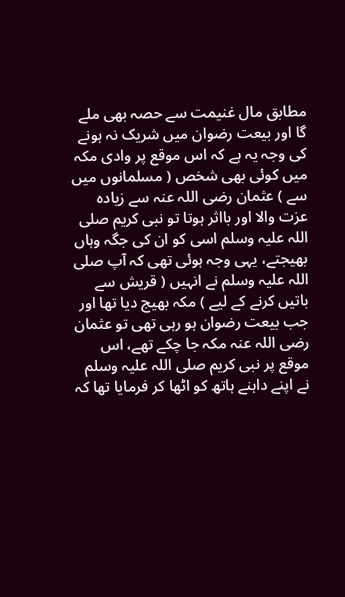مطابق مال غنیمت سے حصہ بھی ملے گا اور بیعت رضوان میں شریک نہ ہونے کی وجہ یہ ہے کہ اس موقع پر وادی مکہ میں کوئی بھی شخص ( مسلمانوں میں سے ) عثمان رضی اللہ عنہ سے زیادہ عزت والا اور بااثر ہوتا تو نبی کریم صلی اللہ علیہ وسلم اسی کو ان کی جگہ وہاں بھیجتے، یہی وجہ ہوئی تھی کہ آپ صلی اللہ علیہ وسلم نے انہیں ( قریش سے باتیں کرنے کے لیے ) مکہ بھیج دیا تھا اور جب بیعت رضوان ہو رہی تھی تو عثمان رضی اللہ عنہ مکہ جا چکے تھے، اس موقع پر نبی کریم صلی اللہ علیہ وسلم نے اپنے داہنے ہاتھ کو اٹھا کر فرمایا تھا کہ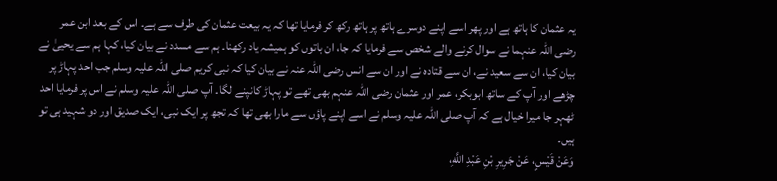یہ عثمان کا ہاتھ ہے اور پھر اسے اپنے دوسرے ہاتھ پر ہاتھ رکھ کر فرمایا تھا کہ یہ بیعت عثمان کی طرف سے ہے۔ اس کے بعد ابن عمر رضی اللہ عنہما نے سوال کرنے والے شخص سے فرمایا کہ جا، ان باتوں کو ہمیشہ یاد رکھنا۔ ہم سے مسدد نے بیان کیا، کہا ہم سے یحییٰ نے بیان کیا، ان سے سعید نے، ان سے قتادہ نے اور ان سے انس رضی اللہ عنہ نے بیان کیا کہ نبی کریم صلی اللہ علیہ وسلم جب احد پہاڑ پر چڑھے اور آپ کے ساتھ ابوبکر، عمر اور عثمان رضی اللہ عنہم بھی تھے تو پہاڑ کانپنے لگا۔ آپ صلی اللہ علیہ وسلم نے اس پر فرمایا احد ٹھہر جا میرا خیال ہے کہ آپ صلی اللہ علیہ وسلم نے اسے اپنے پاؤں سے مارا بھی تھا کہ تجھ پر ایک نبی، ایک صدیق اور دو شہید ہی تو ہیں۔
وَعَنْ قَيْسٍ، عَنْ جَرِيرِ بْنِ عَبْدِ اللَّهِ،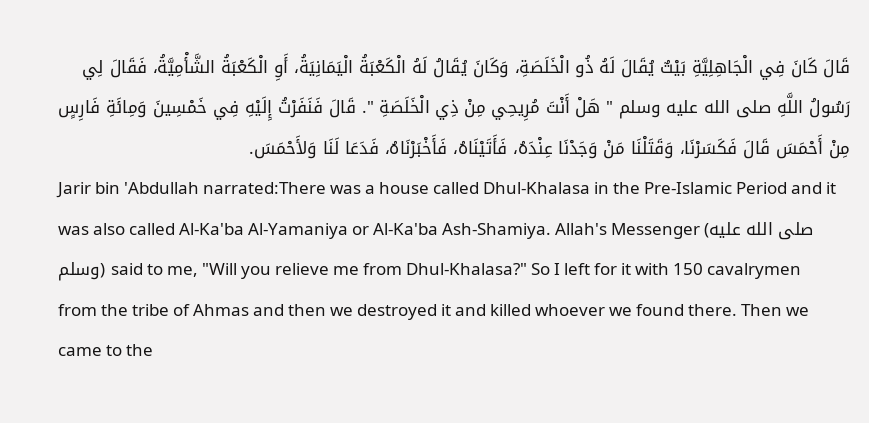قَالَ كَانَ فِي الْجَاهِلِيَّةِ بَيْتٌ يُقَالَ لَهُ ذُو الْخَلَصَةِ، وَكَانَ يُقَالُ لَهُ الْكَعْبَةُ الْيَمَانِيَةُ، أَوِ الْكَعْبَةُ الشَّأْمِيَّةُ، فَقَالَ لِي رَسُولُ اللَّهِ صلى الله عليه وسلم " هَلْ أَنْتَ مُرِيحِي مِنْ ذِي الْخَلَصَةِ ". قَالَ فَنَفَرْتُ إِلَيْهِ فِي خَمْسِينَ وَمِائَةِ فَارِسٍ مِنْ أَحْمَسَ قَالَ فَكَسَرْنَا، وَقَتَلْنَا مَنْ وَجَدْنَا عِنْدَهُ، فَأَتَيْنَاهُ، فَأَخْبَرْنَاهُ، فَدَعَا لَنَا وَلأَحْمَسَ.
Jarir bin 'Abdullah narrated:There was a house called Dhul-Khalasa in the Pre-Islamic Period and it was also called Al-Ka'ba Al-Yamaniya or Al-Ka'ba Ash-Shamiya. Allah's Messenger (صلى الله عليه وسلم) said to me, "Will you relieve me from Dhul-Khalasa?" So I left for it with 150 cavalrymen from the tribe of Ahmas and then we destroyed it and killed whoever we found there. Then we came to the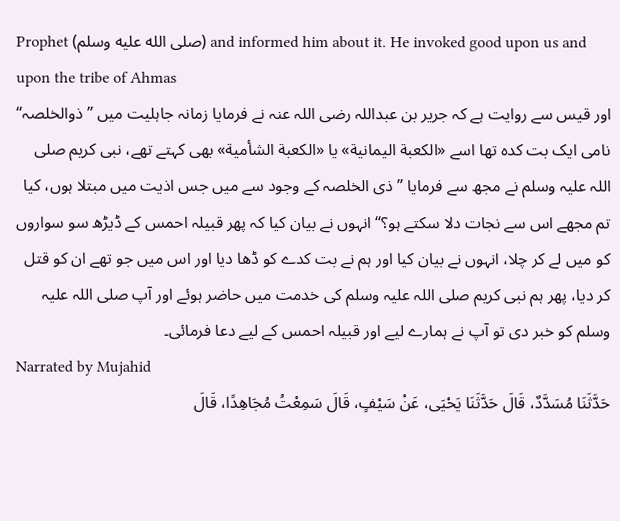Prophet (صلى الله عليه وسلم) and informed him about it. He invoked good upon us and upon the tribe of Ahmas
اور قیس سے روایت ہے کہ جریر بن عبداللہ رضی اللہ عنہ نے فرمایا زمانہ جاہلیت میں ”ذوالخلصہ“ نامی ایک بت کدہ تھا اسے «الكعبة اليمانية» یا «الكعبة الشأمية» بھی کہتے تھے، نبی کریم صلی اللہ علیہ وسلم نے مجھ سے فرمایا ”ذی الخلصہ کے وجود سے میں جس اذیت میں مبتلا ہوں، کیا تم مجھے اس سے نجات دلا سکتے ہو؟“ انہوں نے بیان کیا کہ پھر قبیلہ احمس کے ڈیڑھ سو سواروں کو میں لے کر چلا، انہوں نے بیان کیا اور ہم نے بت کدے کو ڈھا دیا اور اس میں جو تھے ان کو قتل کر دیا، پھر ہم نبی کریم صلی اللہ علیہ وسلم کی خدمت میں حاضر ہوئے اور آپ صلی اللہ علیہ وسلم کو خبر دی تو آپ نے ہمارے لیے اور قبیلہ احمس کے لیے دعا فرمائی۔
Narrated by Mujahid
حَدَّثَنَا مُسَدَّدٌ، قَالَ حَدَّثَنَا يَحْيَى، عَنْ سَيْفٍ، قَالَ سَمِعْتُ مُجَاهِدًا، قَالَ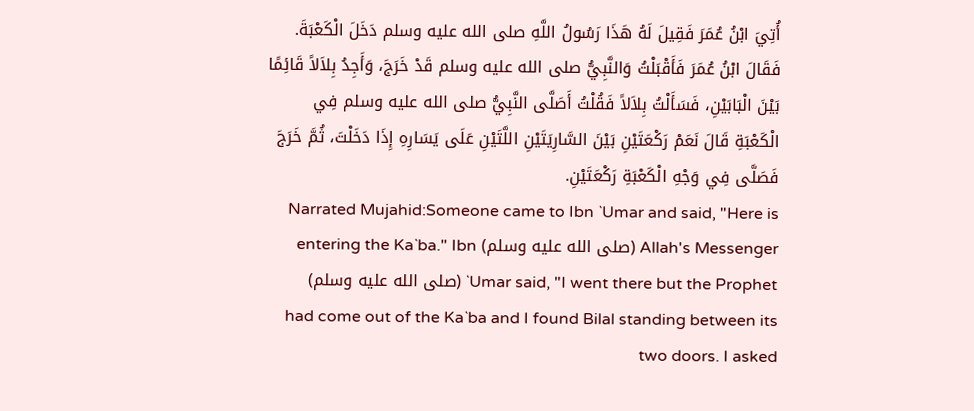أُتِيَ ابْنُ عُمَرَ فَقِيلَ لَهُ هَذَا رَسُولُ اللَّهِ صلى الله عليه وسلم دَخَلَ الْكَعْبَةَ. فَقَالَ ابْنُ عُمَرَ فَأَقْبَلْتُ وَالنَّبِيُّ صلى الله عليه وسلم قَدْ خَرَجَ، وَأَجِدُ بِلاَلاً قَائِمًا بَيْنَ الْبَابَيْنِ، فَسَأَلْتُ بِلاَلاً فَقُلْتُ أَصَلَّى النَّبِيُّ صلى الله عليه وسلم فِي الْكَعْبَةِ قَالَ نَعَمْ رَكْعَتَيْنِ بَيْنَ السَّارِيَتَيْنِ اللَّتَيْنِ عَلَى يَسَارِهِ إِذَا دَخَلْتَ، ثُمَّ خَرَجَ فَصَلَّى فِي وَجْهِ الْكَعْبَةِ رَكْعَتَيْنِ.
Narrated Mujahid:Someone came to Ibn `Umar and said, "Here is Allah's Messenger (صلى الله عليه وسلم) entering the Ka`ba." Ibn `Umar said, "I went there but the Prophet (صلى الله عليه وسلم) had come out of the Ka`ba and I found Bilal standing between its two doors. I asked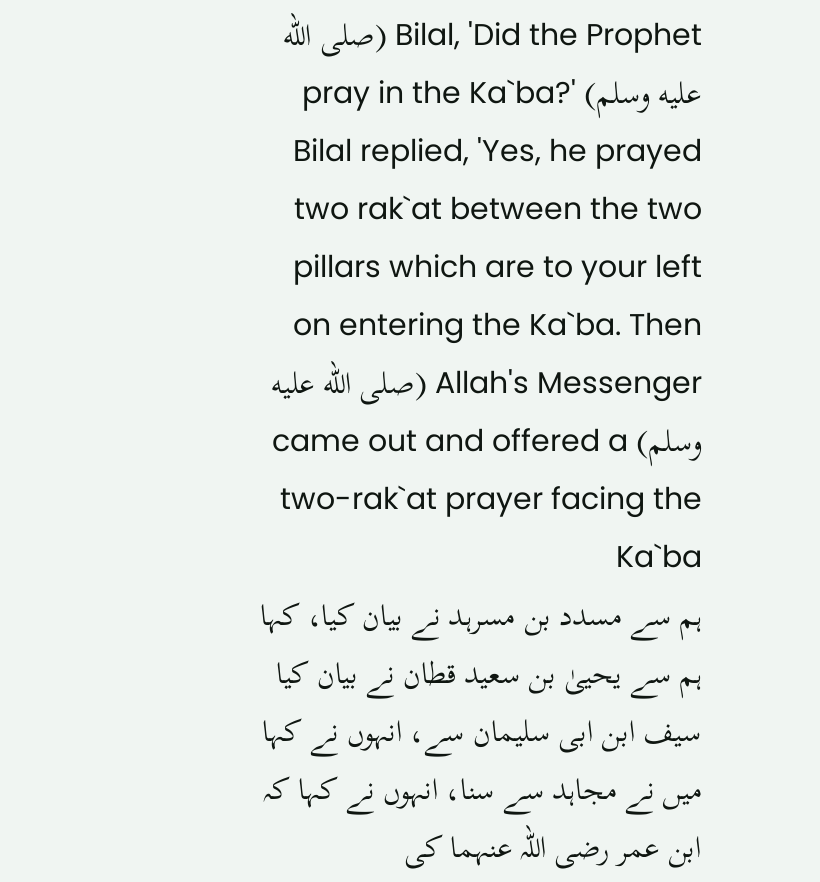Bilal, 'Did the Prophet (صلى الله عليه وسلم) pray in the Ka`ba?' Bilal replied, 'Yes, he prayed two rak`at between the two pillars which are to your left on entering the Ka`ba. Then Allah's Messenger (صلى الله عليه وسلم) came out and offered a two-rak`at prayer facing the Ka`ba
ہم سے مسدد بن مسرہد نے بیان کیا، کہا ہم سے یحییٰ بن سعید قطان نے بیان کیا سیف ابن ابی سلیمان سے، انہوں نے کہا میں نے مجاہد سے سنا، انہوں نے کہا کہ ابن عمر رضی اللہ عنہما کی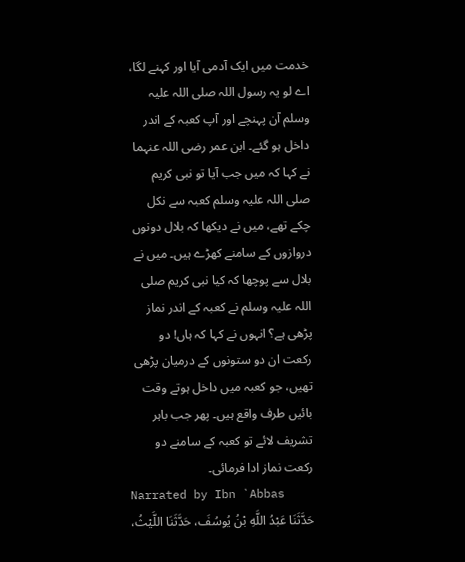خدمت میں ایک آدمی آیا اور کہنے لگا، اے لو یہ رسول اللہ صلی اللہ علیہ وسلم آن پہنچے اور آپ کعبہ کے اندر داخل ہو گئے۔ ابن عمر رضی اللہ عنہما نے کہا کہ میں جب آیا تو نبی کریم صلی اللہ علیہ وسلم کعبہ سے نکل چکے تھے، میں نے دیکھا کہ بلال دونوں دروازوں کے سامنے کھڑے ہیں۔ میں نے بلال سے پوچھا کہ کیا نبی کریم صلی اللہ علیہ وسلم نے کعبہ کے اندر نماز پڑھی ہے؟ انہوں نے کہا کہ ہاں! دو رکعت ان دو ستونوں کے درمیان پڑھی تھیں، جو کعبہ میں داخل ہوتے وقت بائیں طرف واقع ہیں۔ پھر جب باہر تشریف لائے تو کعبہ کے سامنے دو رکعت نماز ادا فرمائی۔
Narrated by Ibn `Abbas
حَدَّثَنَا عَبْدُ اللَّهِ بْنُ يُوسُفَ، حَدَّثَنَا اللَّيْثُ،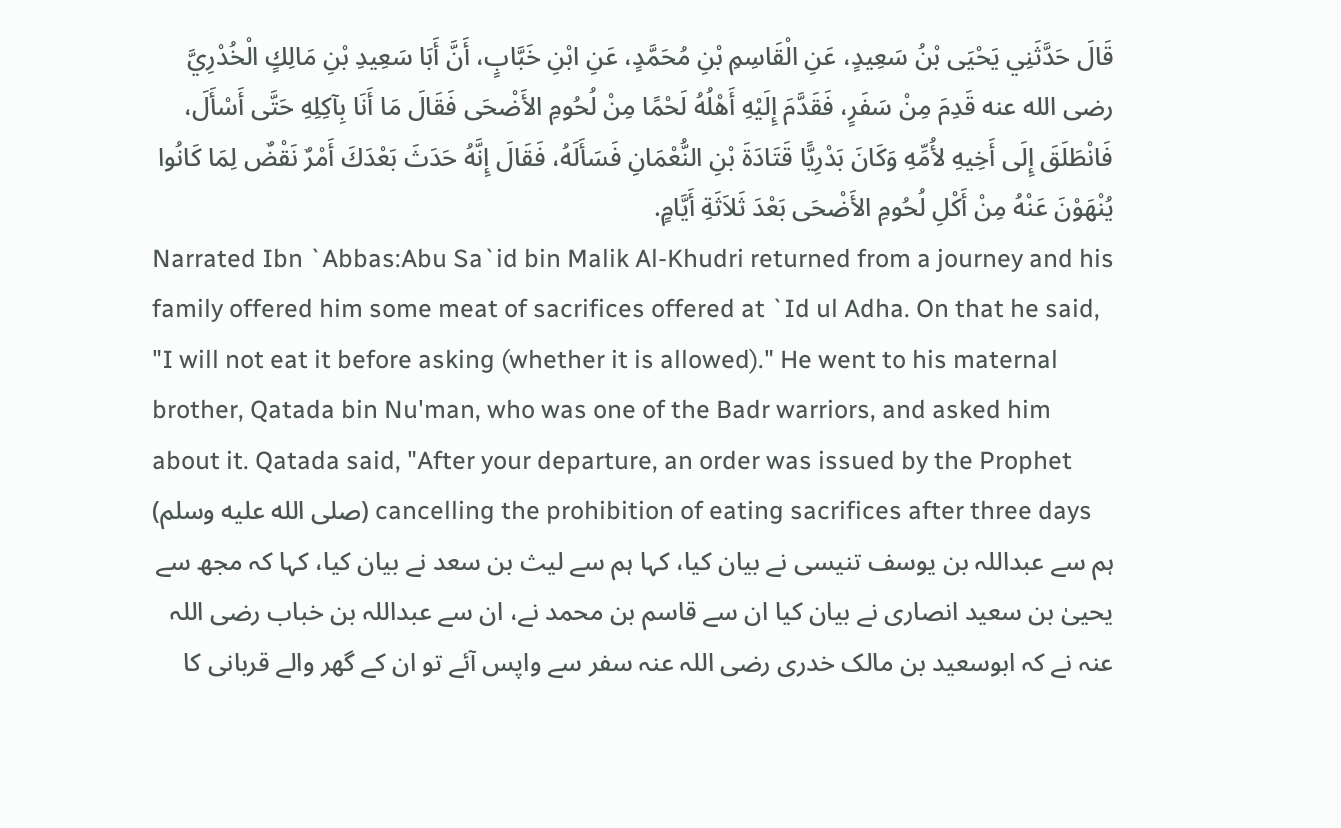قَالَ حَدَّثَنِي يَحْيَى بْنُ سَعِيدٍ، عَنِ الْقَاسِمِ بْنِ مُحَمَّدٍ، عَنِ ابْنِ خَبَّابٍ، أَنَّ أَبَا سَعِيدِ بْنِ مَالِكٍ الْخُدْرِيَّ رضى الله عنه قَدِمَ مِنْ سَفَرٍ، فَقَدَّمَ إِلَيْهِ أَهْلُهُ لَحْمًا مِنْ لُحُومِ الأَضْحَى فَقَالَ مَا أَنَا بِآكِلِهِ حَتَّى أَسْأَلَ، فَانْطَلَقَ إِلَى أَخِيهِ لأُمِّهِ وَكَانَ بَدْرِيًّا قَتَادَةَ بْنِ النُّعْمَانِ فَسَأَلَهُ، فَقَالَ إِنَّهُ حَدَثَ بَعْدَكَ أَمْرٌ نَقْضٌ لِمَا كَانُوا يُنْهَوْنَ عَنْهُ مِنْ أَكْلِ لُحُومِ الأَضْحَى بَعْدَ ثَلاَثَةِ أَيَّامٍ.
Narrated Ibn `Abbas:Abu Sa`id bin Malik Al-Khudri returned from a journey and his family offered him some meat of sacrifices offered at `Id ul Adha. On that he said, "I will not eat it before asking (whether it is allowed)." He went to his maternal brother, Qatada bin Nu'man, who was one of the Badr warriors, and asked him about it. Qatada said, "After your departure, an order was issued by the Prophet (صلى الله عليه وسلم) cancelling the prohibition of eating sacrifices after three days
ہم سے عبداللہ بن یوسف تنیسی نے بیان کیا، کہا ہم سے لیث بن سعد نے بیان کیا، کہا کہ مجھ سے یحییٰ بن سعید انصاری نے بیان کیا ان سے قاسم بن محمد نے، ان سے عبداللہ بن خباب رضی اللہ عنہ نے کہ ابوسعید بن مالک خدری رضی اللہ عنہ سفر سے واپس آئے تو ان کے گھر والے قربانی کا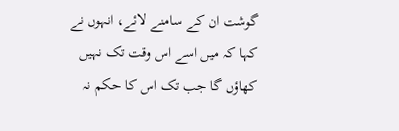گوشت ان کے سامنے لائے، انہوں نے کہا کہ میں اسے اس وقت تک نہیں کھاؤں گا جب تک اس کا حکم نہ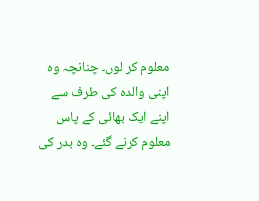معلوم کر لوں۔ چنانچہ وہ اپنی والدہ کی طرف سے اپنے ایک بھائی کے پاس معلوم کرنے گئے۔ وہ بدر کی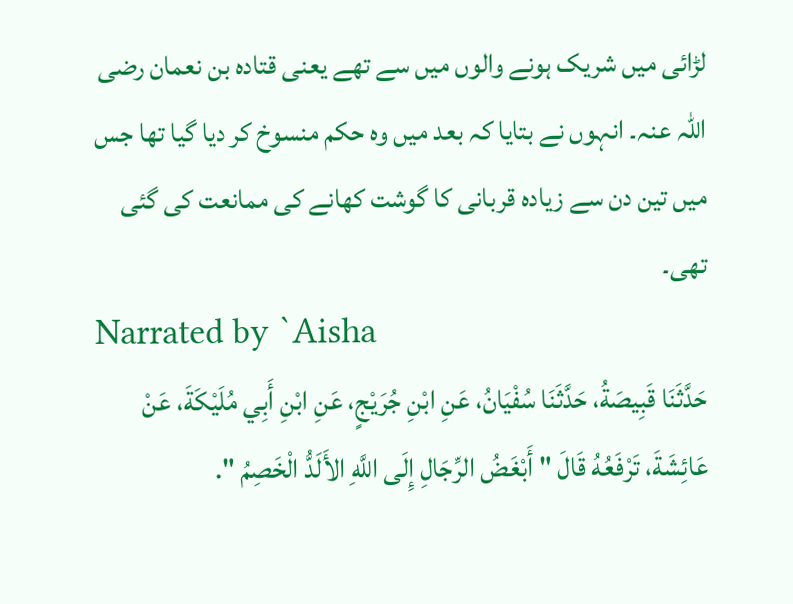لڑائی میں شریک ہونے والوں میں سے تھے یعنی قتادہ بن نعمان رضی اللہ عنہ۔ انہوں نے بتایا کہ بعد میں وہ حکم منسوخ کر دیا گیا تھا جس میں تین دن سے زیادہ قربانی کا گوشت کھانے کی ممانعت کی گئی تھی۔
Narrated by `Aisha
حَدَّثَنَا قَبِيصَةُ، حَدَّثَنَا سُفْيَانُ، عَنِ ابْنِ جُرَيْجٍ، عَنِ ابْنِ أَبِي مُلَيْكَةَ، عَنْ عَائِشَةَ، تَرْفَعُهُ قَالَ " أَبْغَضُ الرِّجَالِ إِلَى اللَّهِ الأَلَدُّ الْخَصِمُ ".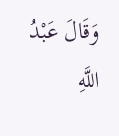وَقَالَ عَبْدُ اللَّهِ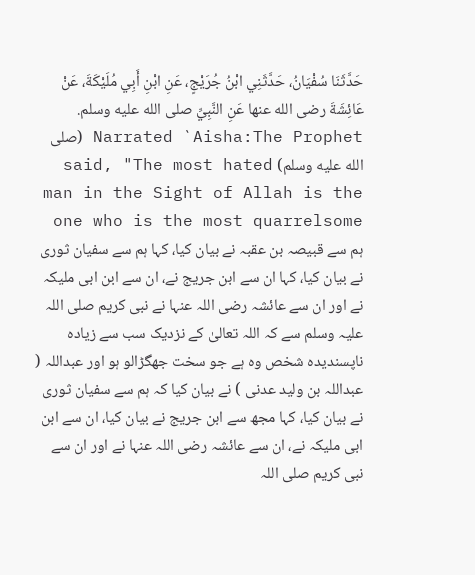حَدَّثَنَا سُفْيَانُ، حَدَّثَنِي ابْنُ جُرَيْجٍ، عَنِ ابْنِ أَبِي مُلَيْكَةَ، عَنْ عَائِشَةَ رضى الله عنها عَنِ النَّبِيِّ صلى الله عليه وسلم.
Narrated `Aisha:The Prophet (صلى الله عليه وسلم) said, "The most hated man in the Sight of Allah is the one who is the most quarrelsome
ہم سے قبیصہ بن عقبہ نے بیان کیا، کہا ہم سے سفیان ثوری نے بیان کیا، کہا ان سے ابن جریج نے، ان سے ابن ابی ملیکہ نے اور ان سے عائشہ رضی اللہ عنہا نے نبی کریم صلی اللہ علیہ وسلم سے کہ اللہ تعالیٰ کے نزدیک سب سے زیادہ ناپسندیدہ شخص وہ ہے جو سخت جھگڑالو ہو اور عبداللہ ( عبداللہ بن ولید عدنی ) نے بیان کیا کہ ہم سے سفیان ثوری نے بیان کیا، کہا مجھ سے ابن جریج نے بیان کیا، ان سے ابن ابی ملیکہ نے، ان سے عائشہ رضی اللہ عنہا نے اور ان سے نبی کریم صلی اللہ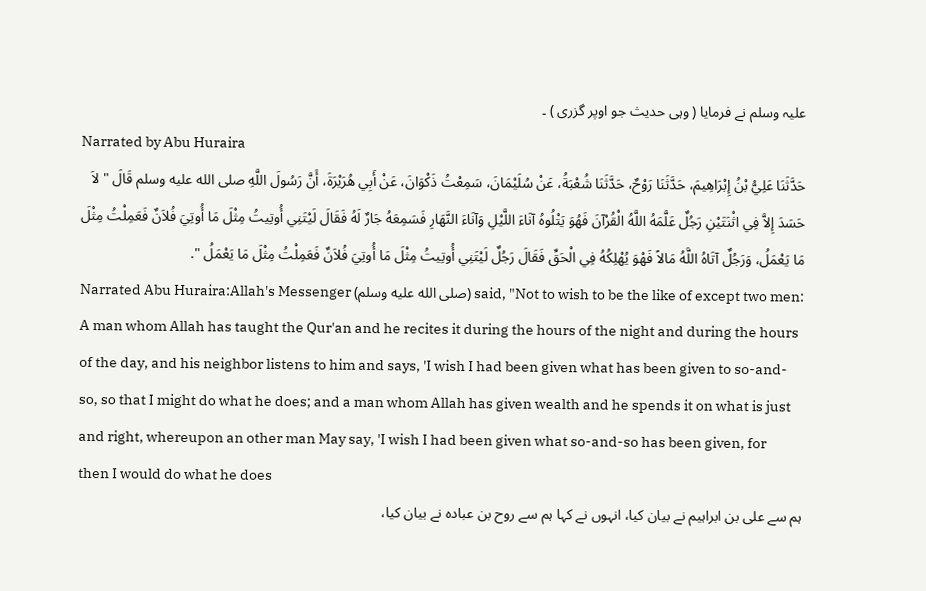علیہ وسلم نے فرمایا ( وہی حدیث جو اوپر گزری ) ۔
Narrated by Abu Huraira
حَدَّثَنَا عَلِيُّ بْنُ إِبْرَاهِيمَ، حَدَّثَنَا رَوْحٌ، حَدَّثَنَا شُعْبَةُ، عَنْ سُلَيْمَانَ، سَمِعْتُ ذَكْوَانَ، عَنْ أَبِي هُرَيْرَةَ، أَنَّ رَسُولَ اللَّهِ صلى الله عليه وسلم قَالَ " لاَ حَسَدَ إِلاَّ فِي اثْنَتَيْنِ رَجُلٌ عَلَّمَهُ اللَّهُ الْقُرْآنَ فَهُوَ يَتْلُوهُ آنَاءَ اللَّيْلِ وَآنَاءَ النَّهَارِ فَسَمِعَهُ جَارٌ لَهُ فَقَالَ لَيْتَنِي أُوتِيتُ مِثْلَ مَا أُوتِيَ فُلاَنٌ فَعَمِلْتُ مِثْلَ مَا يَعْمَلُ، وَرَجُلٌ آتَاهُ اللَّهُ مَالاً فَهْوَ يُهْلِكُهُ فِي الْحَقِّ فَقَالَ رَجُلٌ لَيْتَنِي أُوتِيتُ مِثْلَ مَا أُوتِيَ فُلاَنٌ فَعَمِلْتُ مِثْلَ مَا يَعْمَلُ ".
Narrated Abu Huraira:Allah's Messenger (صلى الله عليه وسلم) said, "Not to wish to be the like of except two men: A man whom Allah has taught the Qur'an and he recites it during the hours of the night and during the hours of the day, and his neighbor listens to him and says, 'I wish I had been given what has been given to so-and-so, so that I might do what he does; and a man whom Allah has given wealth and he spends it on what is just and right, whereupon an other man May say, 'I wish I had been given what so-and-so has been given, for then I would do what he does
ہم سے علی بن ابراہیم نے بیان کیا، انہوں نے کہا ہم سے روح بن عبادہ نے بیان کیا،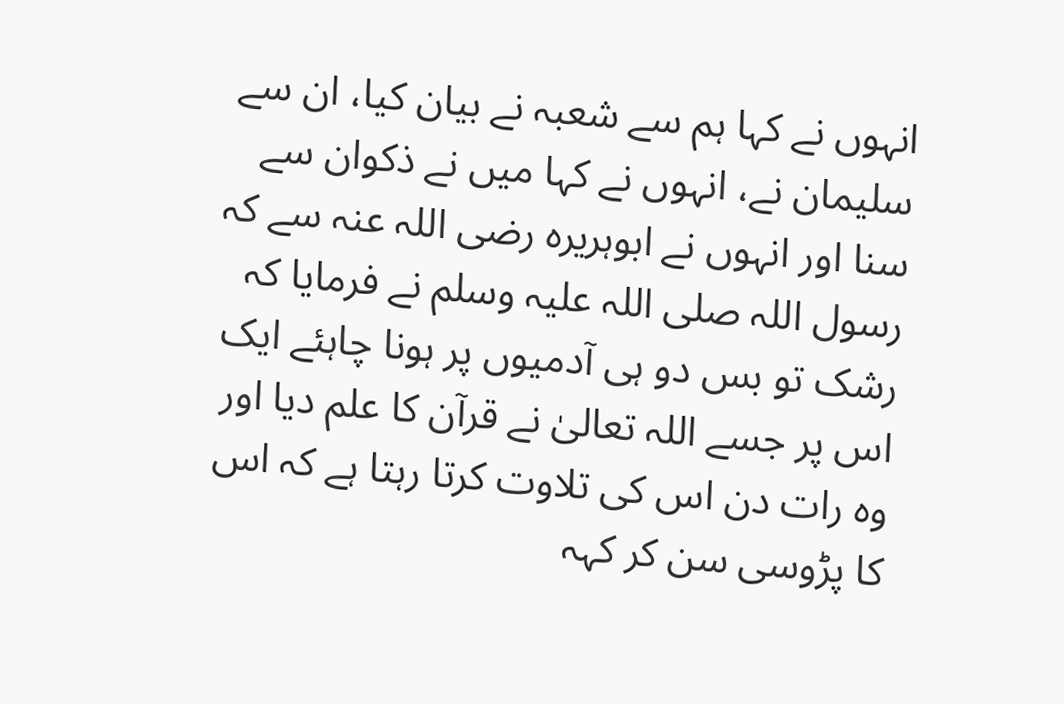انہوں نے کہا ہم سے شعبہ نے بیان کیا، ان سے سلیمان نے، انہوں نے کہا میں نے ذکوان سے سنا اور انہوں نے ابوہریرہ رضی اللہ عنہ سے کہ رسول اللہ صلی اللہ علیہ وسلم نے فرمایا کہ رشک تو بس دو ہی آدمیوں پر ہونا چاہئے ایک اس پر جسے اللہ تعالیٰ نے قرآن کا علم دیا اور وہ رات دن اس کی تلاوت کرتا رہتا ہے کہ اس کا پڑوسی سن کر کہہ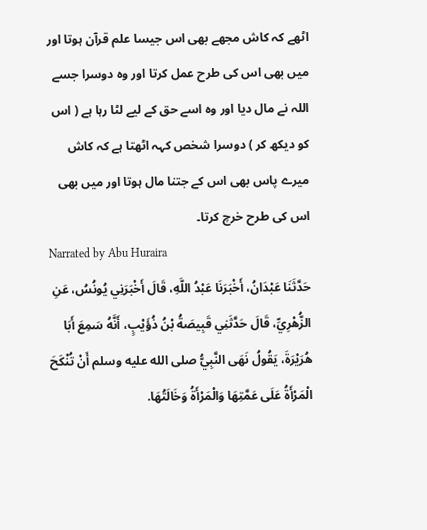اٹھے کہ کاش مجھے بھی اس جیسا علم قرآن ہوتا اور میں بھی اس کی طرح عمل کرتا اور وہ دوسرا جسے اللہ نے مال دیا اور وہ اسے حق کے لیے لٹا رہا ہے ( اس کو دیکھ کر ) دوسرا شخص کہہ اٹھتا ہے کہ کاش میرے پاس بھی اس کے جتنا مال ہوتا اور میں بھی اس کی طرح خرچ کرتا۔
Narrated by Abu Huraira
حَدَّثَنَا عَبْدَانُ، أَخْبَرَنَا عَبْدُ اللَّهِ، قَالَ أَخْبَرَنِي يُونُسُ، عَنِ الزُّهْرِيِّ، قَالَ حَدَّثَنِي قَبِيصَةُ بْنُ ذُؤَيْبٍ، أَنَّهُ سَمِعَ أَبَا هُرَيْرَةَ، يَقُولُ نَهَى النَّبِيُّ صلى الله عليه وسلم أَنْ تُنْكَحَ الْمَرْأَةُ عَلَى عَمَّتِهَا وَالْمَرْأَةُ وَخَالَتُهَا.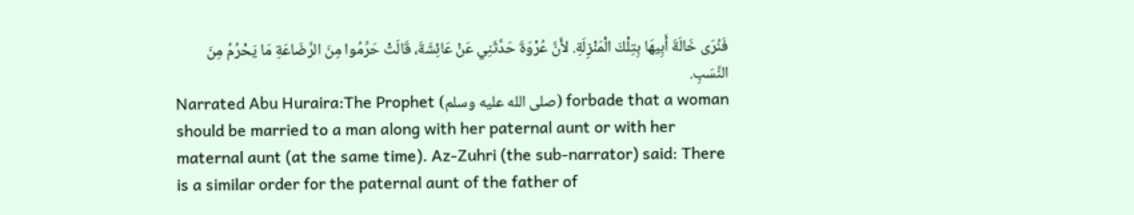فَنُرَى خَالَةَ أَبِيهَا بِتِلْكَ الْمَنْزِلَةِ. لأَنَّ عُرْوَةَ حَدَّثَنِي عَنْ عَائِشَةَ، قَالَتْ حَرِّمُوا مِنَ الرَّضَاعَةِ مَا يَحْرُمُ مِنَ النَّسَبِ.
Narrated Abu Huraira:The Prophet (صلى الله عليه وسلم) forbade that a woman should be married to a man along with her paternal aunt or with her maternal aunt (at the same time). Az-Zuhri (the sub-narrator) said: There is a similar order for the paternal aunt of the father of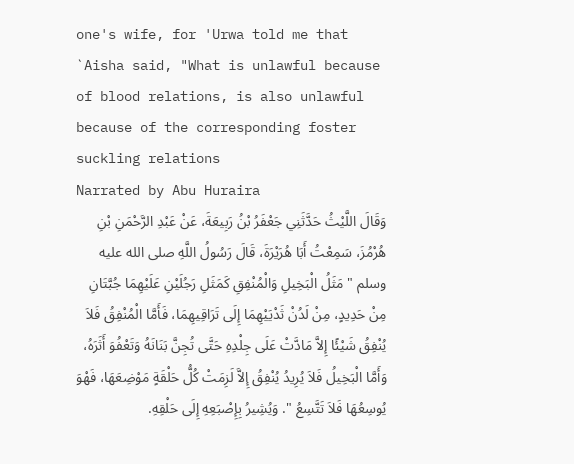one's wife, for 'Urwa told me that `Aisha said, "What is unlawful because of blood relations, is also unlawful because of the corresponding foster suckling relations
Narrated by Abu Huraira
وَقَالَ اللَّيْثُ حَدَّثَنِي جَعْفَرُ بْنُ رَبِيعَةَ، عَنْ عَبْدِ الرَّحْمَنِ بْنِ هُرْمُزَ، سَمِعْتُ أَبَا هُرَيْرَةَ، قَالَ رَسُولُ اللَّهِ صلى الله عليه وسلم " مَثَلُ الْبَخِيلِ وَالْمُنْفِقِ كَمَثَلِ رَجُلَيْنِ عَلَيْهِمَا جُبَّتَانِ مِنْ حَدِيدٍ، مِنْ لَدُنْ ثَدْيَيْهِمَا إِلَى تَرَاقِيهِمَا، فَأَمَّا الْمُنْفِقُ فَلاَ يُنْفِقُ شَيْئًا إِلاَّ مَادَّتْ عَلَى جِلْدِهِ حَتَّى تُجِنَّ بَنَانَهُ وَتَعْفُوَ أَثَرَهُ، وَأَمَّا الْبَخِيلُ فَلاَ يُرِيدُ يُنْفِقُ إِلاَّ لَزِمَتْ كُلُّ حَلْقَةٍ مَوْضِعَهَا، فَهْوَ يُوسِعُهَا فَلاَ تَتَّسِعُ ". وَيُشِيرُ بِإِصْبَعِهِ إِلَى حَلْقِهِ.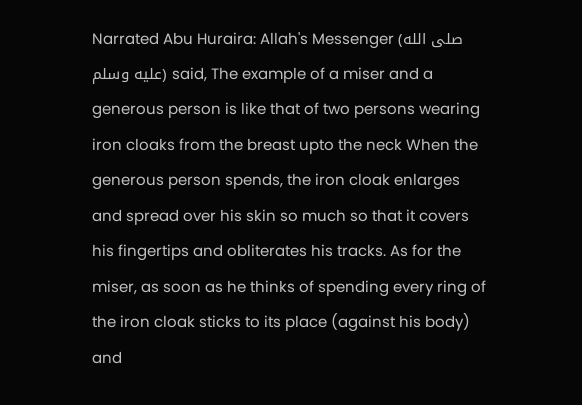Narrated Abu Huraira: Allah's Messenger (صلى الله عليه وسلم) said, The example of a miser and a generous person is like that of two persons wearing iron cloaks from the breast upto the neck When the generous person spends, the iron cloak enlarges and spread over his skin so much so that it covers his fingertips and obliterates his tracks. As for the miser, as soon as he thinks of spending every ring of the iron cloak sticks to its place (against his body) and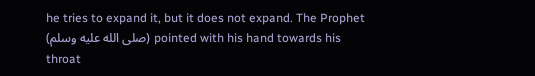he tries to expand it, but it does not expand. The Prophet (صلى الله عليه وسلم) pointed with his hand towards his throat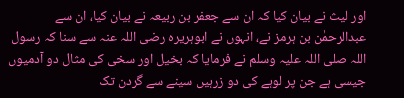اور لیث نے بیان کیا کہ ان سے جعفر بن ربیعہ نے بیان کیا، ان سے عبدالرحمٰن بن ہرمز نے، انہوں نے ابوہریرہ رضی اللہ عنہ سے سنا کہ رسول اللہ صلی اللہ علیہ وسلم نے فرمایا کہ بخیل اور سخی کی مثال دو آدمیوں جیسی ہے جن پر لوہے کی دو زرہیں سینے سے گردن تک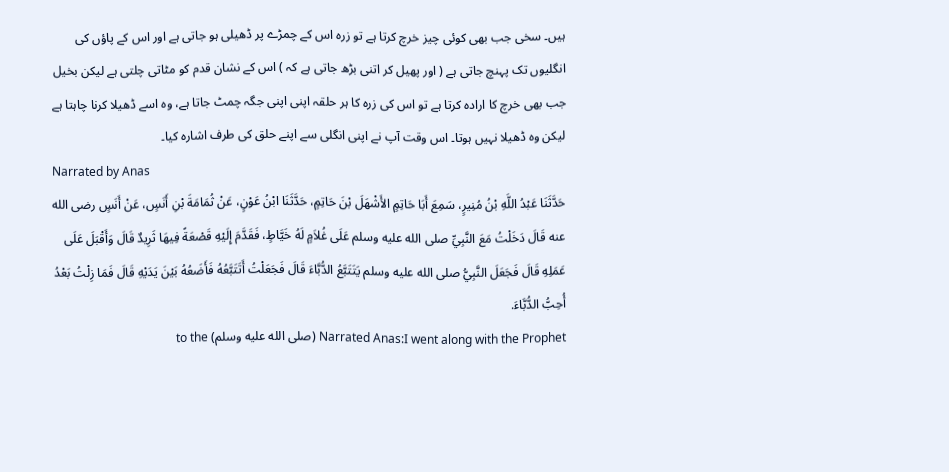ہیں۔ سخی جب بھی کوئی چیز خرچ کرتا ہے تو زرہ اس کے چمڑے پر ڈھیلی ہو جاتی ہے اور اس کے پاؤں کی انگلیوں تک پہنچ جاتی ہے ( اور پھیل کر اتنی بڑھ جاتی ہے کہ ) اس کے نشان قدم کو مٹاتی چلتی ہے لیکن بخیل جب بھی خرچ کا ارادہ کرتا ہے تو اس کی زرہ کا ہر حلقہ اپنی اپنی جگہ چمٹ جاتا ہے، وہ اسے ڈھیلا کرنا چاہتا ہے لیکن وہ ڈھیلا نہیں ہوتا۔ اس وقت آپ نے اپنی انگلی سے اپنے حلق کی طرف اشارہ کیا۔
Narrated by Anas
حَدَّثَنَا عَبْدُ اللَّهِ بْنُ مُنِيرٍ، سَمِعَ أَبَا حَاتِمٍ الأَشْهَلَ بْنَ حَاتِمٍ، حَدَّثَنَا ابْنُ عَوْنٍ، عَنْ ثُمَامَةَ بْنِ أَنَسٍ، عَنْ أَنَسٍ رضى الله عنه قَالَ دَخَلْتُ مَعَ النَّبِيِّ صلى الله عليه وسلم عَلَى غُلاَمٍ لَهُ خَيَّاطٍ، فَقَدَّمَ إِلَيْهِ قَصْعَةً فِيهَا ثَرِيدٌ قَالَ وَأَقْبَلَ عَلَى عَمَلِهِ قَالَ فَجَعَلَ النَّبِيُّ صلى الله عليه وسلم يَتَتَبَّعُ الدُّبَّاءَ قَالَ فَجَعَلْتُ أَتَتَبَّعُهُ فَأَضَعُهُ بَيْنَ يَدَيْهِ قَالَ فَمَا زِلْتُ بَعْدُ أُحِبُّ الدُّبَّاءَ.
Narrated Anas:I went along with the Prophet (صلى الله عليه وسلم) to the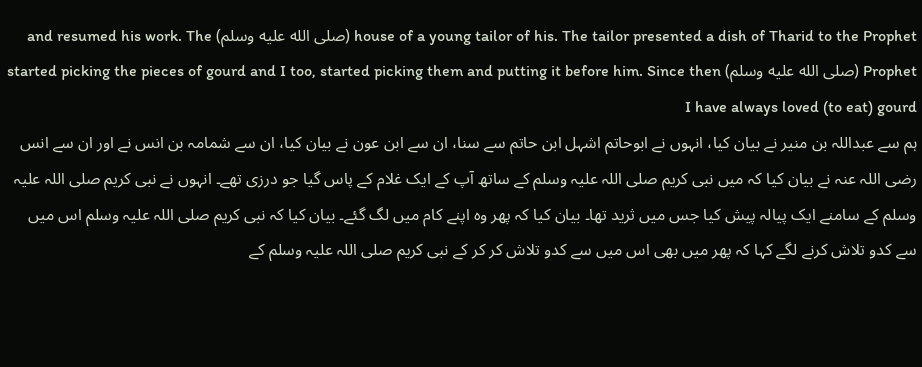house of a young tailor of his. The tailor presented a dish of Tharid to the Prophet (صلى الله عليه وسلم) and resumed his work. The Prophet (صلى الله عليه وسلم) started picking the pieces of gourd and I too, started picking them and putting it before him. Since then I have always loved (to eat) gourd
ہم سے عبداللہ بن منیر نے بیان کیا، انہوں نے ابوحاتم اشہل ابن حاتم سے سنا، ان سے ابن عون نے بیان کیا، ان سے شمامہ بن انس نے اور ان سے انس رضی اللہ عنہ نے بیان کیا کہ میں نبی کریم صلی اللہ علیہ وسلم کے ساتھ آپ کے ایک غلام کے پاس گیا جو درزی تھے۔ انہوں نے نبی کریم صلی اللہ علیہ وسلم کے سامنے ایک پیالہ پیش کیا جس میں ثرید تھا۔ بیان کیا کہ پھر وہ اپنے کام میں لگ گئے۔ بیان کیا کہ نبی کریم صلی اللہ علیہ وسلم اس میں سے کدو تلاش کرنے لگے کہا کہ پھر میں بھی اس میں سے کدو تلاش کر کر کے نبی کریم صلی اللہ علیہ وسلم کے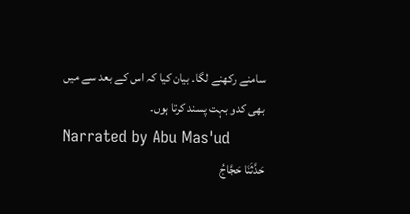سامنے رکھنے لگا۔ بیان کیا کہ اس کے بعد سے میں بھی کدو بہت پسند کرتا ہوں۔
Narrated by Abu Mas'ud
حَدَّثَنَا حَجَّاجُ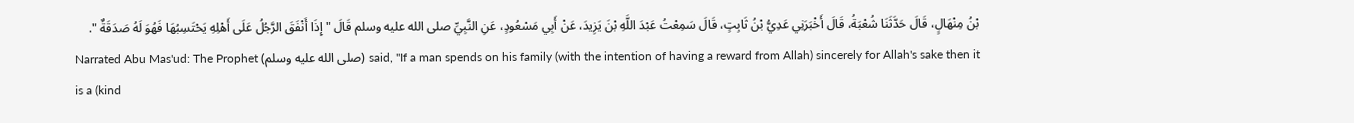بْنُ مِنْهَالٍ، قَالَ حَدَّثَنَا شُعْبَةُ، قَالَ أَخْبَرَنِي عَدِيُّ بْنُ ثَابِتٍ، قَالَ سَمِعْتُ عَبْدَ اللَّهِ بْنَ يَزِيدَ، عَنْ أَبِي مَسْعُودٍ، عَنِ النَّبِيِّ صلى الله عليه وسلم قَالَ " إِذَا أَنْفَقَ الرَّجُلُ عَلَى أَهْلِهِ يَحْتَسِبُهَا فَهُوَ لَهُ صَدَقَةٌ ".
Narrated Abu Mas'ud: The Prophet (صلى الله عليه وسلم) said, "If a man spends on his family (with the intention of having a reward from Allah) sincerely for Allah's sake then it is a (kind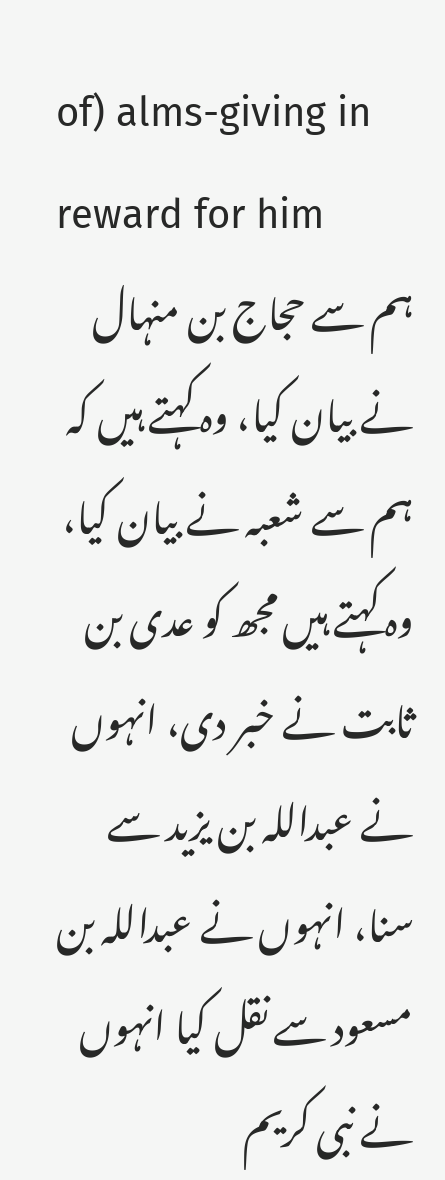of) alms-giving in reward for him
ہم سے حجاج بن منہال نے بیان کیا، وہ کہتے ہیں کہ ہم سے شعبہ نے بیان کیا، وہ کہتے ہیں مجھ کو عدی بن ثابت نے خبر دی، انہوں نے عبداللہ بن یزید سے سنا، انہوں نے عبداللہ بن مسعود سے نقل کیا انہوں نے نبی کریم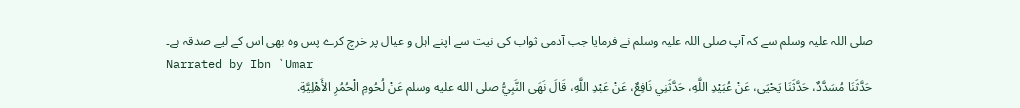صلی اللہ علیہ وسلم سے کہ آپ صلی اللہ علیہ وسلم نے فرمایا جب آدمی ثواب کی نیت سے اپنے اہل و عیال پر خرچ کرے پس وہ بھی اس کے لیے صدقہ ہے۔
Narrated by Ibn `Umar
حَدَّثَنَا مُسَدَّدٌ، حَدَّثَنَا يَحْيَى، عَنْ عُبَيْدِ اللَّهِ، حَدَّثَنِي نَافِعٌ، عَنْ عَبْدِ اللَّهِ، قَالَ نَهَى النَّبِيُّ صلى الله عليه وسلم عَنْ لُحُومِ الْحُمُرِ الأَهْلِيَّةِ.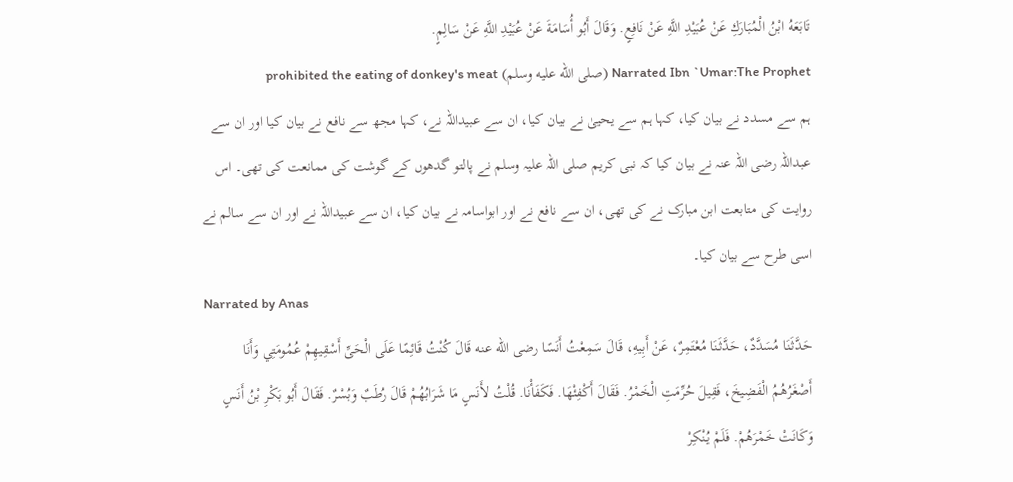تَابَعَهُ ابْنُ الْمُبَارَكِ عَنْ عُبَيْدِ اللَّهِ عَنْ نَافِعٍ. وَقَالَ أَبُو أُسَامَةَ عَنْ عُبَيْدِ اللَّهِ عَنْ سَالِمٍ.
Narrated Ibn `Umar:The Prophet (صلى الله عليه وسلم) prohibited the eating of donkey's meat
ہم سے مسدد نے بیان کیا، کہا ہم سے یحییٰ نے بیان کیا، ان سے عبیداللہ نے، کہا مجھ سے نافع نے بیان کیا اور ان سے عبداللہ رضی اللہ عنہ نے بیان کیا کہ نبی کریم صلی اللہ علیہ وسلم نے پالتو گدھوں کے گوشت کی ممانعت کی تھی۔ اس روایت کی متابعت ابن مبارک نے کی تھی، ان سے نافع نے اور ابواسامہ نے بیان کیا، ان سے عبیداللہ نے اور ان سے سالم نے اسی طرح سے بیان کیا۔
Narrated by Anas
حَدَّثَنَا مُسَدَّدٌ، حَدَّثَنَا مُعْتَمِرٌ، عَنْ أَبِيهِ، قَالَ سَمِعْتُ أَنَسًا رضى الله عنه قَالَ كُنْتُ قَائِمًا عَلَى الْحَىِّ أَسْقِيهِمْ عُمُومَتِي وَأَنَا أَصْغَرُهُمُ الْفَضِيخَ، فَقِيلَ حُرِّمَتِ الْخَمْرُ. فَقَالَ أَكْفِئْهَا. فَكَفَأْنَا. قُلْتُ لأَنَسٍ مَا شَرَابُهُمْ قَالَ رُطَبٌ وَبُسْرٌ. فَقَالَ أَبُو بَكْرِ بْنُ أَنَسٍ وَكَانَتْ خَمْرَهُمْ. فَلَمْ يُنْكِرْ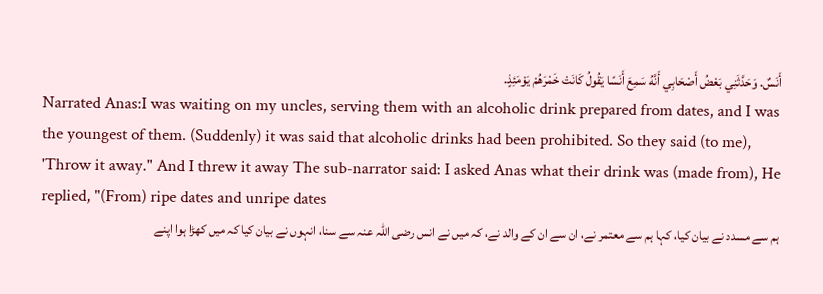أَنَسٌ. وَحَدَّثَنِي بَعْضُ أَصْحَابِي أَنَّهُ سَمِعَ أَنَسًا يَقُولُ كَانَتْ خَمْرَهُمْ يَوْمَئِذٍ.
Narrated Anas:I was waiting on my uncles, serving them with an alcoholic drink prepared from dates, and I was the youngest of them. (Suddenly) it was said that alcoholic drinks had been prohibited. So they said (to me), 'Throw it away." And I threw it away The sub-narrator said: I asked Anas what their drink was (made from), He replied, "(From) ripe dates and unripe dates
ہم سے مسدد نے بیان کیا، کہا ہم سے معتمر نے، ان سے ان کے والد نے، کہ میں نے انس رضی اللہ عنہ سے سنا، انہوں نے بیان کیا کہ میں کھڑا ہوا اپنے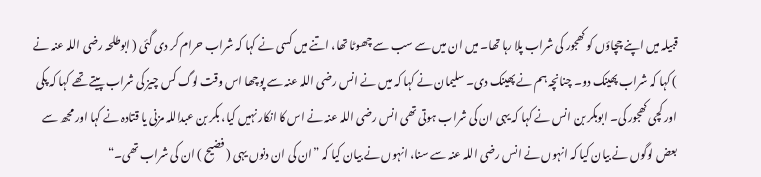قبیلہ میں اپنے چچاؤں کو کھجور کی شراب پلا رہا تھا۔ میں ان میں سے سب سے چھوٹا تھا، اتنے میں کسی نے کہا کہ شراب حرام کر دی گئی ( ابوطلحہ رضی اللہ عنہ نے ) کہا کہ شراب پھینک دو۔ چنانچہ ہم نے پھینک دی۔ سلیمان نے کہا کہ میں نے انس رضی اللہ عنہ سے پوچھا اس وقت لوگ کس چیز کی شراب پیتے تھے کہا کہ پکی اور کچی کھجور کی۔ ابوبکر بن انس نے کہا کہ یہی ان کی شراب ہوتی تھی انس رضی اللہ عنہ نے اس کا انکار نہیں کیا، بکر بن عبداللہ مزنی یا قتادہ نے کہا اور مجھ سے بعض لوگوں نے بیان کیا کہ انہوں نے انس رضی اللہ عنہ سے سنا، انہوں نے بیان کیا کہ ”ان کی ان دنوں یہی ( فضیح ) ان کی شراب تھی۔“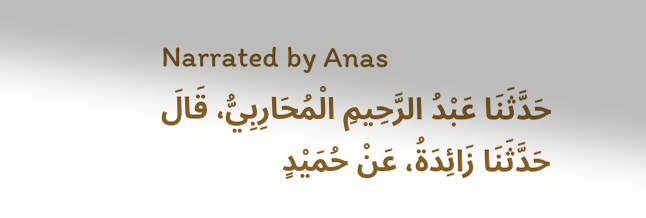Narrated by Anas
حَدَّثَنَا عَبْدُ الرَّحِيمِ الْمُحَارِبِيُّ، قَالَ حَدَّثَنَا زَائِدَةُ، عَنْ حُمَيْدٍ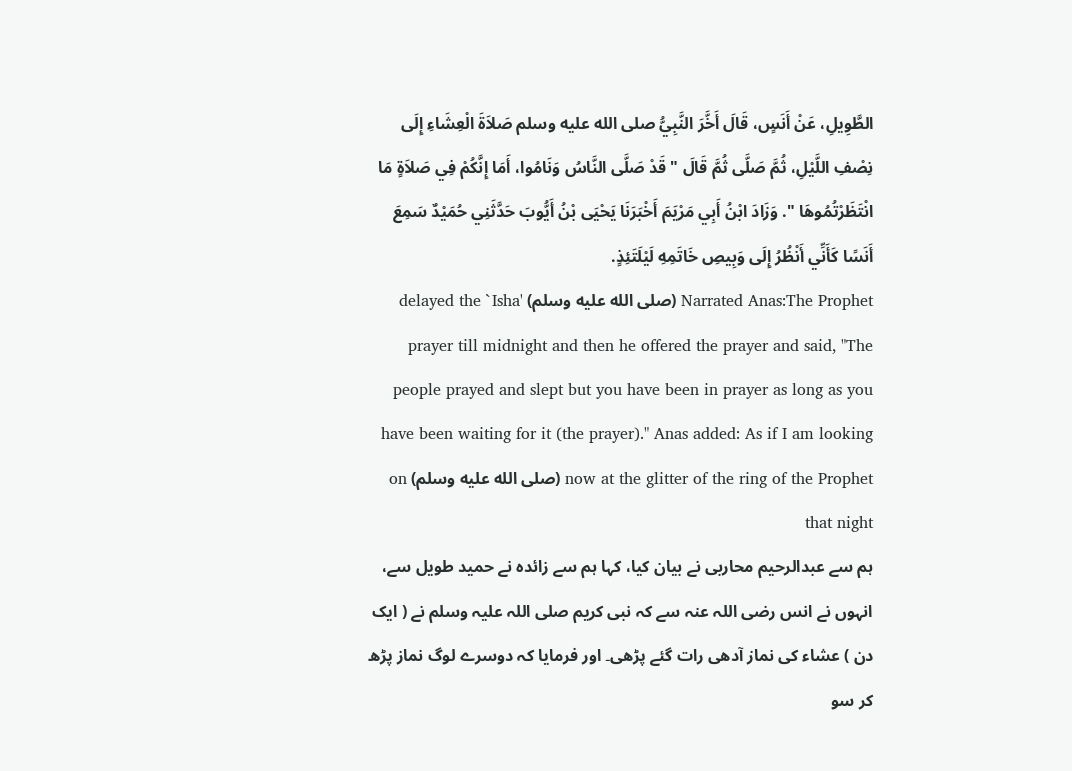الطَّوِيلِ، عَنْ أَنَسٍ، قَالَ أَخَّرَ النَّبِيُّ صلى الله عليه وسلم صَلاَةَ الْعِشَاءِ إِلَى نِصْفِ اللَّيْلِ، ثُمَّ صَلَّى ثُمَّ قَالَ " قَدْ صَلَّى النَّاسُ وَنَامُوا، أَمَا إِنَّكُمْ فِي صَلاَةٍ مَا انْتَظَرْتُمُوهَا ". وَزَادَ ابْنُ أَبِي مَرْيَمَ أَخْبَرَنَا يَحْيَى بْنُ أَيُّوبَ حَدَّثَنِي حُمَيْدٌ سَمِعَ أَنَسًا كَأَنِّي أَنْظُرُ إِلَى وَبِيصِ خَاتَمِهِ لَيْلَتَئِذٍ.
Narrated Anas:The Prophet (صلى الله عليه وسلم) delayed the `Isha' prayer till midnight and then he offered the prayer and said, "The people prayed and slept but you have been in prayer as long as you have been waiting for it (the prayer)." Anas added: As if I am looking now at the glitter of the ring of the Prophet (صلى الله عليه وسلم) on that night
ہم سے عبدالرحیم محاربی نے بیان کیا، کہا ہم سے زائدہ نے حمید طویل سے، انہوں نے انس رضی اللہ عنہ سے کہ نبی کریم صلی اللہ علیہ وسلم نے ( ایک دن ) عشاء کی نماز آدھی رات گئے پڑھی۔ اور فرمایا کہ دوسرے لوگ نماز پڑھ کر سو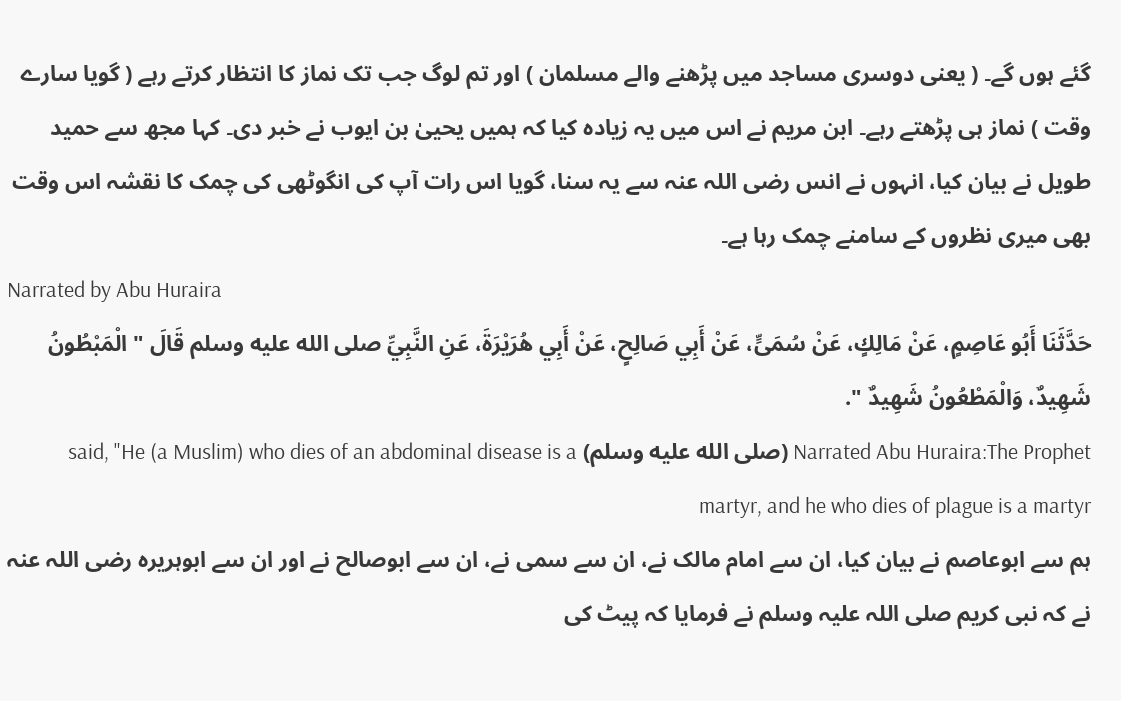گئے ہوں گے۔ ( یعنی دوسری مساجد میں پڑھنے والے مسلمان ) اور تم لوگ جب تک نماز کا انتظار کرتے رہے ( گویا سارے وقت ) نماز ہی پڑھتے رہے۔ ابن مریم نے اس میں یہ زیادہ کیا کہ ہمیں یحییٰ بن ایوب نے خبر دی۔ کہا مجھ سے حمید طویل نے بیان کیا، انہوں نے انس رضی اللہ عنہ سے یہ سنا، گویا اس رات آپ کی انگوٹھی کی چمک کا نقشہ اس وقت بھی میری نظروں کے سامنے چمک رہا ہے۔
Narrated by Abu Huraira
حَدَّثَنَا أَبُو عَاصِمٍ، عَنْ مَالِكٍ، عَنْ سُمَىٍّ، عَنْ أَبِي صَالِحٍ، عَنْ أَبِي هُرَيْرَةَ، عَنِ النَّبِيِّ صلى الله عليه وسلم قَالَ " الْمَبْطُونُ شَهِيدٌ، وَالْمَطْعُونُ شَهِيدٌ ".
Narrated Abu Huraira:The Prophet (صلى الله عليه وسلم) said, "He (a Muslim) who dies of an abdominal disease is a martyr, and he who dies of plague is a martyr
ہم سے ابوعاصم نے بیان کیا، ان سے امام مالک نے، ان سے سمی نے، ان سے ابوصالح نے اور ان سے ابوہریرہ رضی اللہ عنہ نے کہ نبی کریم صلی اللہ علیہ وسلم نے فرمایا کہ پیٹ کی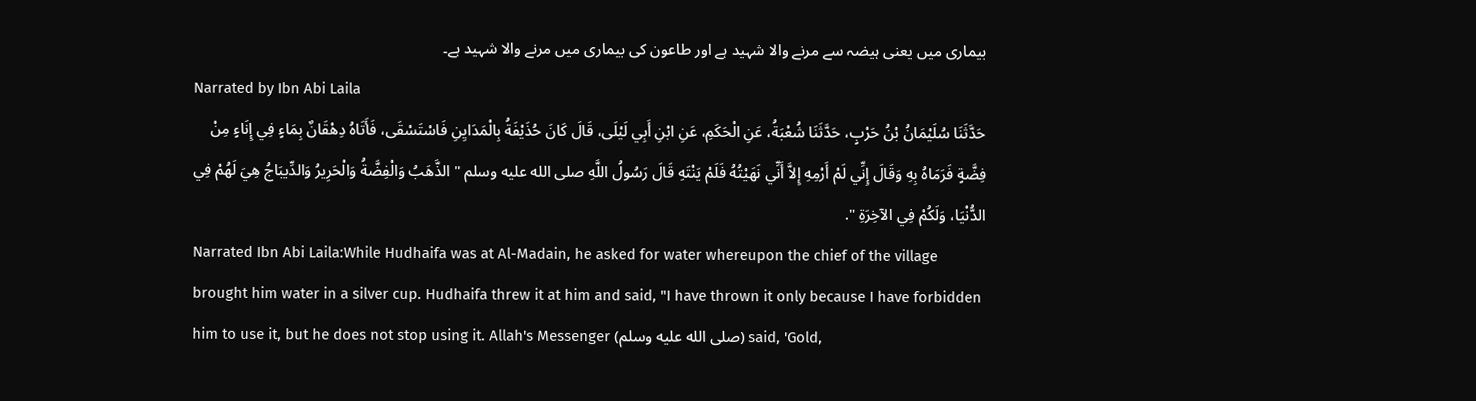بیماری میں یعنی ہیضہ سے مرنے والا شہید ہے اور طاعون کی بیماری میں مرنے والا شہید ہے۔
Narrated by Ibn Abi Laila
حَدَّثَنَا سُلَيْمَانُ بْنُ حَرْبٍ، حَدَّثَنَا شُعْبَةُ، عَنِ الْحَكَمِ، عَنِ ابْنِ أَبِي لَيْلَى، قَالَ كَانَ حُذَيْفَةُ بِالْمَدَايِنِ فَاسْتَسْقَى، فَأَتَاهُ دِهْقَانٌ بِمَاءٍ فِي إِنَاءٍ مِنْ فِضَّةٍ فَرَمَاهُ بِهِ وَقَالَ إِنِّي لَمْ أَرْمِهِ إِلاَّ أَنِّي نَهَيْتُهُ فَلَمْ يَنْتَهِ قَالَ رَسُولُ اللَّهِ صلى الله عليه وسلم " الذَّهَبُ وَالْفِضَّةُ وَالْحَرِيرُ وَالدِّيبَاجُ هِيَ لَهُمْ فِي الدُّنْيَا، وَلَكُمْ فِي الآخِرَةِ ".
Narrated Ibn Abi Laila:While Hudhaifa was at Al-Madain, he asked for water whereupon the chief of the village brought him water in a silver cup. Hudhaifa threw it at him and said, "I have thrown it only because I have forbidden him to use it, but he does not stop using it. Allah's Messenger (صلى الله عليه وسلم) said, 'Gold,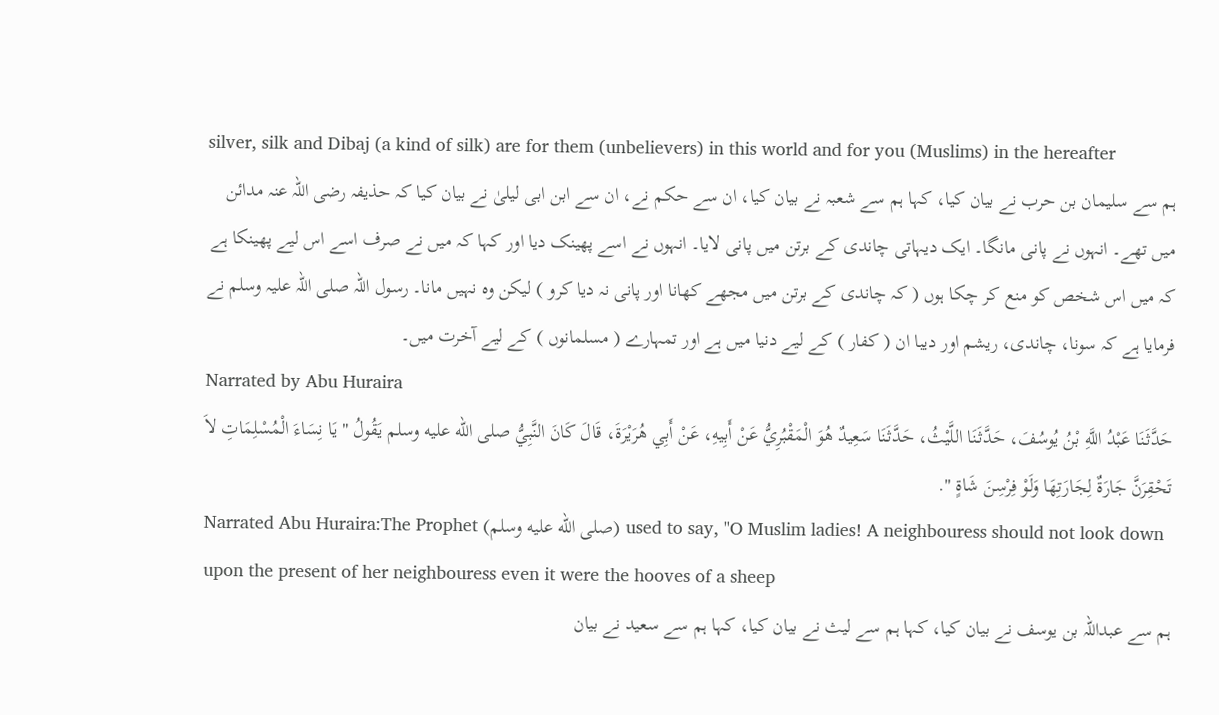silver, silk and Dibaj (a kind of silk) are for them (unbelievers) in this world and for you (Muslims) in the hereafter
ہم سے سلیمان بن حرب نے بیان کیا، کہا ہم سے شعبہ نے بیان کیا، ان سے حکم نے، ان سے ابن ابی لیلیٰ نے بیان کیا کہ حذیفہ رضی اللہ عنہ مدائن میں تھے۔ انہوں نے پانی مانگا۔ ایک دیہاتی چاندی کے برتن میں پانی لایا۔ انہوں نے اسے پھینک دیا اور کہا کہ میں نے صرف اسے اس لیے پھینکا ہے کہ میں اس شخص کو منع کر چکا ہوں ( کہ چاندی کے برتن میں مجھے کھانا اور پانی نہ دیا کرو ) لیکن وہ نہیں مانا۔ رسول اللہ صلی اللہ علیہ وسلم نے فرمایا ہے کہ سونا، چاندی، ریشم اور دیبا ان ( کفار ) کے لیے دنیا میں ہے اور تمہارے ( مسلمانوں ) کے لیے آخرت میں۔
Narrated by Abu Huraira
حَدَّثَنَا عَبْدُ اللَّهِ بْنُ يُوسُفَ، حَدَّثَنَا اللَّيْثُ، حَدَّثَنَا سَعِيدٌ هُوَ الْمَقْبُرِيُّ عَنْ أَبِيهِ، عَنْ أَبِي هُرَيْرَةَ، قَالَ كَانَ النَّبِيُّ صلى الله عليه وسلم يَقُولُ " يَا نِسَاءَ الْمُسْلِمَاتِ لاَ تَحْقِرَنَّ جَارَةٌ لِجَارَتِهَا وَلَوْ فِرْسِنَ شَاةٍ ".
Narrated Abu Huraira:The Prophet (صلى الله عليه وسلم) used to say, "O Muslim ladies! A neighbouress should not look down upon the present of her neighbouress even it were the hooves of a sheep
ہم سے عبداللہ بن یوسف نے بیان کیا، کہا ہم سے لیث نے بیان کیا، کہا ہم سے سعید نے بیان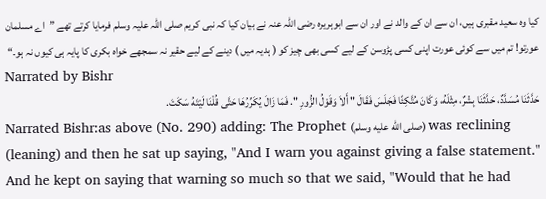کیا وہ سعید مقبری ہیں، ان سے ان کے والد نے اور ان سے ابوہریرہ رضی اللہ عنہ نے بیان کیا کہ نبی کریم صلی اللہ علیہ وسلم فرمایا کرتے تھے ”اے مسلمان عورتو! تم میں سے کوئی عورت اپنی کسی پڑوسن کے لیے کسی بھی چیز کو ( ہدیہ میں ) دینے کے لیے حقیر نہ سمجھے خواہ بکری کا پایہ ہی کیوں نہ ہو۔“
Narrated by Bishr
حَدَّثَنَا مُسَدَّدٌ، حَدَّثَنَا بِشْرٌ، مِثْلَهُ، وَكَانَ مُتَّكِئًا فَجَلَسَ فَقَالَ " أَلاَ وَقَوْلُ الزُّورِ ". فَمَا زَالَ يُكَرِّرُهَا حَتَّى قُلْنَا لَيْتَهُ سَكَتَ.
Narrated Bishr:as above (No. 290) adding: The Prophet (صلى الله عليه وسلم) was reclining (leaning) and then he sat up saying, "And I warn you against giving a false statement." And he kept on saying that warning so much so that we said, "Would that he had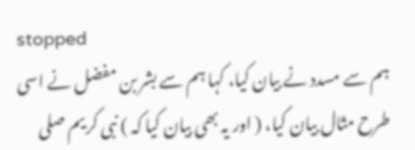stopped
ہم سے مسدد نے بیان کیا، کہا ہم سے بشر بن مفضل نے اسی طرح مثال بیان کیا، ( اور یہ بھی بیان کیا کہ ) نبی کریم صلی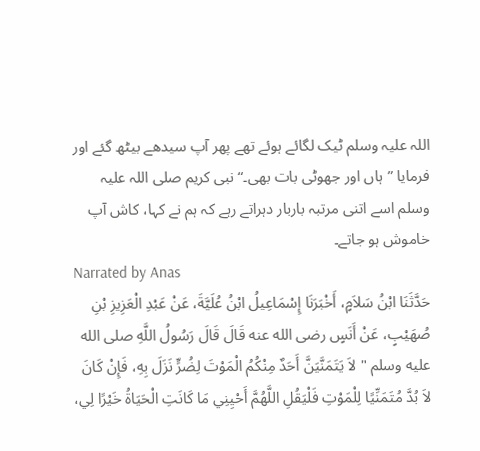اللہ علیہ وسلم ٹیک لگائے ہوئے تھے پھر آپ سیدھے بیٹھ گئے اور فرمایا ”ہاں اور جھوٹی بات بھی۔“ نبی کریم صلی اللہ علیہ وسلم اسے اتنی مرتبہ باربار دہراتے رہے کہ ہم نے کہا، کاش آپ خاموش ہو جاتے۔
Narrated by Anas
حَدَّثَنَا ابْنُ سَلاَمٍ، أَخْبَرَنَا إِسْمَاعِيلُ ابْنُ عُلَيَّةَ، عَنْ عَبْدِ الْعَزِيزِ بْنِ صُهَيْبٍ، عَنْ أَنَسٍ رضى الله عنه قَالَ قَالَ رَسُولُ اللَّهِ صلى الله عليه وسلم " لاَ يَتَمَنَّيَنَّ أَحَدٌ مِنْكُمُ الْمَوْتَ لِضُرٍّ نَزَلَ بِهِ، فَإِنْ كَانَ لاَ بُدَّ مُتَمَنِّيًا لِلْمَوْتِ فَلْيَقُلِ اللَّهُمَّ أَحْيِنِي مَا كَانَتِ الْحَيَاةُ خَيْرًا لِي،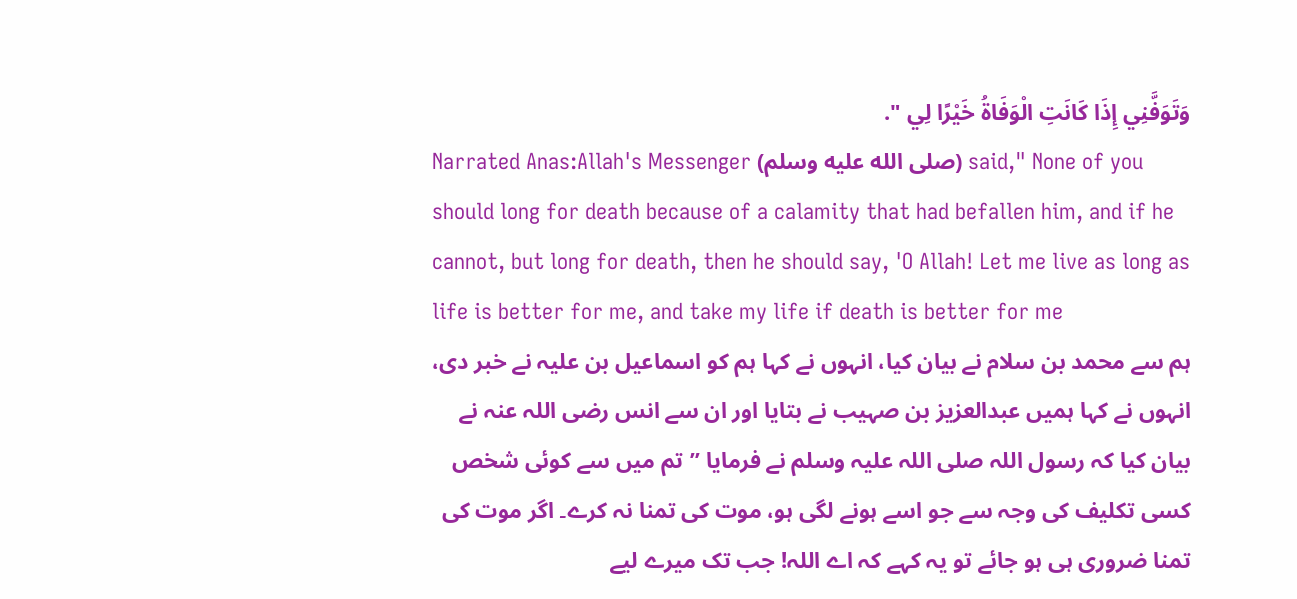وَتَوَفَّنِي إِذَا كَانَتِ الْوَفَاةُ خَيْرًا لِي ".
Narrated Anas:Allah's Messenger (صلى الله عليه وسلم) said," None of you should long for death because of a calamity that had befallen him, and if he cannot, but long for death, then he should say, 'O Allah! Let me live as long as life is better for me, and take my life if death is better for me
ہم سے محمد بن سلام نے بیان کیا، انہوں نے کہا ہم کو اسماعیل بن علیہ نے خبر دی، انہوں نے کہا ہمیں عبدالعزیز بن صہیب نے بتایا اور ان سے انس رضی اللہ عنہ نے بیان کیا کہ رسول اللہ صلی اللہ علیہ وسلم نے فرمایا ”تم میں سے کوئی شخص کسی تکلیف کی وجہ سے جو اسے ہونے لگی ہو، موت کی تمنا نہ کرے۔ اگر موت کی تمنا ضروری ہی ہو جائے تو یہ کہے کہ اے اللہ! جب تک میرے لیے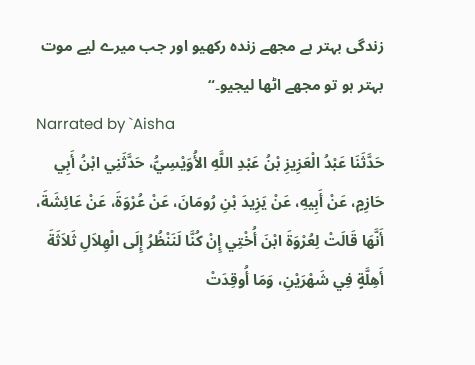زندگی بہتر ہے مجھے زندہ رکھیو اور جب میرے لیے موت بہتر ہو تو مجھے اٹھا لیجیو۔“
Narrated by `Aisha
حَدَّثَنَا عَبْدُ الْعَزِيزِ بْنُ عَبْدِ اللَّهِ الأُوَيْسِيُّ، حَدَّثَنِي ابْنُ أَبِي حَازِمٍ، عَنْ أَبِيهِ، عَنْ يَزِيدَ بْنِ رُومَانَ، عَنْ عُرْوَةَ، عَنْ عَائِشَةَ، أَنَّهَا قَالَتْ لِعُرْوَةَ ابْنَ أُخْتِي إِنْ كُنَّا لَنَنْظُرُ إِلَى الْهِلاَلِ ثَلاَثَةَ أَهِلَّةٍ فِي شَهْرَيْنِ، وَمَا أُوقِدَتْ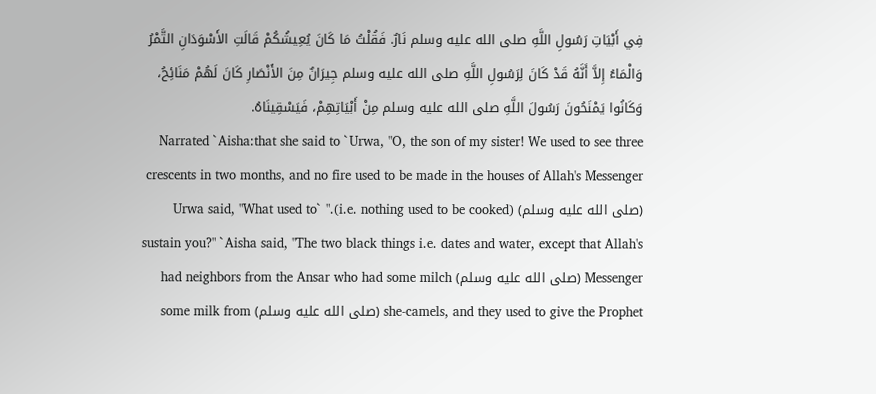فِي أَبْيَاتِ رَسُولِ اللَّهِ صلى الله عليه وسلم نَارٌ. فَقُلْتُ مَا كَانَ يُعِيشُكُمْ قَالَتِ الأَسْوَدَانِ التَّمْرُ وَالْمَاءُ إِلاَّ أَنَّهُ قَدْ كَانَ لِرَسُولِ اللَّهِ صلى الله عليه وسلم جِيرَانٌ مِنَ الأَنْصَارِ كَانَ لَهُمْ مَنَائِحُ، وَكَانُوا يَمْنَحُونَ رَسُولَ اللَّهِ صلى الله عليه وسلم مِنْ أَبْيَاتِهِمْ، فَيَسْقِينَاهُ.
Narrated `Aisha:that she said to `Urwa, "O, the son of my sister! We used to see three crescents in two months, and no fire used to be made in the houses of Allah's Messenger (صلى الله عليه وسلم) (i.e. nothing used to be cooked)." `Urwa said, "What used to sustain you?" `Aisha said, "The two black things i.e. dates and water, except that Allah's Messenger (صلى الله عليه وسلم) had neighbors from the Ansar who had some milch she-camels, and they used to give the Prophet (صلى الله عليه وسلم) some milk from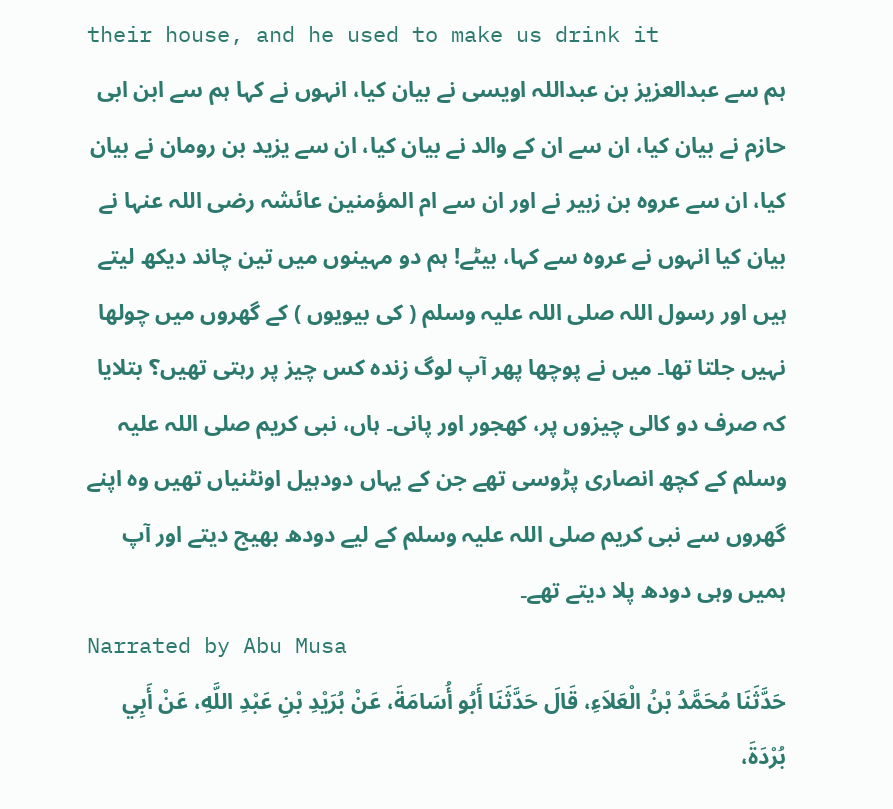their house, and he used to make us drink it
ہم سے عبدالعزیز بن عبداللہ اویسی نے بیان کیا، انہوں نے کہا ہم سے ابن ابی حازم نے بیان کیا، ان سے ان کے والد نے بیان کیا، ان سے یزید بن رومان نے بیان کیا، ان سے عروہ بن زبیر نے اور ان سے ام المؤمنین عائشہ رضی اللہ عنہا نے بیان کیا انہوں نے عروہ سے کہا، بیٹے! ہم دو مہینوں میں تین چاند دیکھ لیتے ہیں اور رسول اللہ صلی اللہ علیہ وسلم ( کی بیویوں ) کے گھروں میں چولھا نہیں جلتا تھا۔ میں نے پوچھا پھر آپ لوگ زندہ کس چیز پر رہتی تھیں؟ بتلایا کہ صرف دو کالی چیزوں پر، کھجور اور پانی۔ ہاں، نبی کریم صلی اللہ علیہ وسلم کے کچھ انصاری پڑوسی تھے جن کے یہاں دودہیل اونٹنیاں تھیں وہ اپنے گھروں سے نبی کریم صلی اللہ علیہ وسلم کے لیے دودھ بھیج دیتے اور آپ ہمیں وہی دودھ پلا دیتے تھے۔
Narrated by Abu Musa
حَدَّثَنَا مُحَمَّدُ بْنُ الْعَلاَءِ، قَالَ حَدَّثَنَا أَبُو أُسَامَةَ، عَنْ بُرَيْدِ بْنِ عَبْدِ اللَّهِ، عَنْ أَبِي بُرْدَةَ،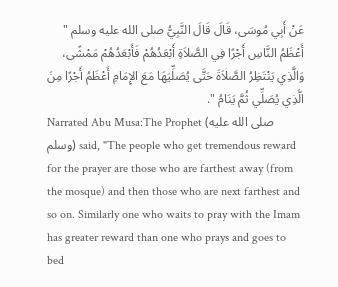عَنْ أَبِي مُوسَى، قَالَ قَالَ النَّبِيُّ صلى الله عليه وسلم " أَعْظَمُ النَّاسِ أَجْرًا فِي الصَّلاَةِ أَبْعَدُهُمْ فَأَبْعَدُهُمْ مَمْشًى، وَالَّذِي يَنْتَظِرُ الصَّلاَةَ حَتَّى يُصَلِّيَهَا مَعَ الإِمَامِ أَعْظَمُ أَجْرًا مِنَ الَّذِي يُصَلِّي ثُمَّ يَنَامُ ".
Narrated Abu Musa:The Prophet (صلى الله عليه وسلم) said, "The people who get tremendous reward for the prayer are those who are farthest away (from the mosque) and then those who are next farthest and so on. Similarly one who waits to pray with the Imam has greater reward than one who prays and goes to bed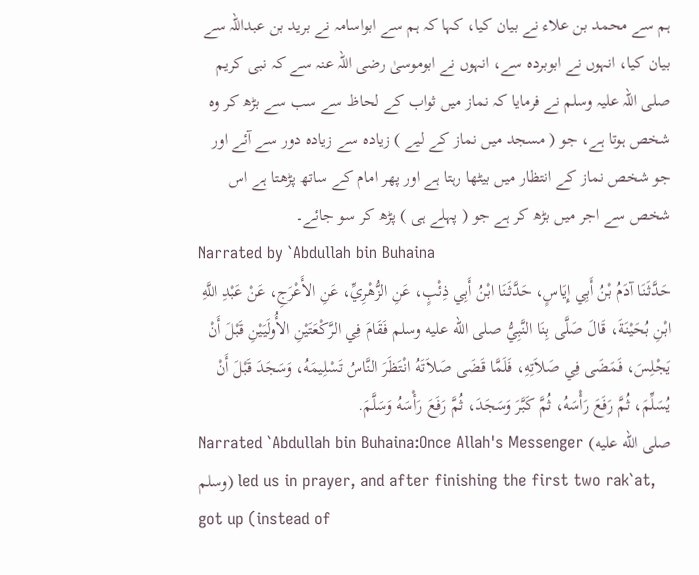ہم سے محمد بن علاء نے بیان کیا، کہا کہ ہم سے ابواسامہ نے برید بن عبداللہ سے بیان کیا، انہوں نے ابوبردہ سے، انہوں نے ابوموسیٰ رضی اللہ عنہ سے کہ نبی کریم صلی اللہ علیہ وسلم نے فرمایا کہ نماز میں ثواب کے لحاظ سے سب سے بڑھ کر وہ شخص ہوتا ہے، جو ( مسجد میں نماز کے لیے ) زیادہ سے زیادہ دور سے آئے اور جو شخص نماز کے انتظار میں بیٹھا رہتا ہے اور پھر امام کے ساتھ پڑھتا ہے اس شخص سے اجر میں بڑھ کر ہے جو ( پہلے ہی ) پڑھ کر سو جائے۔
Narrated by `Abdullah bin Buhaina
حَدَّثَنَا آدَمُ بْنُ أَبِي إِيَاسٍ، حَدَّثَنَا ابْنُ أَبِي ذِئْبٍ، عَنِ الزُّهْرِيِّ، عَنِ الأَعْرَجِ، عَنْ عَبْدِ اللَّهِ ابْنِ بُحَيْنَةَ، قَالَ صَلَّى بِنَا النَّبِيُّ صلى الله عليه وسلم فَقَامَ فِي الرَّكْعَتَيْنِ الأُولَيَيْنِ قَبْلَ أَنْ يَجْلِسَ، فَمَضَى فِي صَلاَتِهِ، فَلَمَّا قَضَى صَلاَتَهُ انْتَظَرَ النَّاسُ تَسْلِيمَهُ، وَسَجَدَ قَبْلَ أَنْ يُسَلِّمَ، ثُمَّ رَفَعَ رَأْسَهُ، ثُمَّ كَبَّرَ وَسَجَدَ، ثُمَّ رَفَعَ رَأْسَهُ وَسَلَّمَ.
Narrated `Abdullah bin Buhaina:Once Allah's Messenger (صلى الله عليه وسلم) led us in prayer, and after finishing the first two rak`at, got up (instead of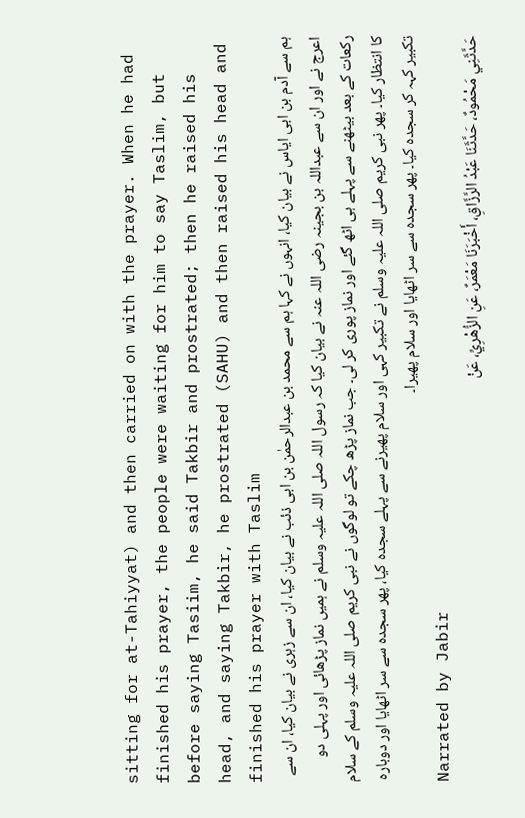sitting for at-Tahiyyat) and then carried on with the prayer. When he had finished his prayer, the people were waiting for him to say Taslim, but before saying Tasiim, he said Takbir and prostrated; then he raised his head, and saying Takbir, he prostrated (SAHU) and then raised his head and finished his prayer with Taslim
ہم سے آدم بن ابی ایاس نے بیان کیا، انہوں نے کہا ہم سے محمد بن عبدالرحمٰن بن ابی ذئب نے بیان کیا، ان سے زہری نے بیان کیا، ان سے اعرج نے اور ان سے عبداللہ بن بجینہ رضی اللہ عنہ نے بیان کیا کہ رسول اللہ صلی اللہ علیہ وسلم نے ہمیں نماز پڑھائی اور پہلی دو رکعات کے بعد بیٹھنے سے پہلے ہی اٹھ گئے اور نماز پوری کر لی۔ جب نماز پڑھ چکے تو لوگوں نے نبی کریم صلی اللہ علیہ وسلم کے سلام کا انتظار کیا۔ پھر نبی کریم صلی اللہ علیہ وسلم نے تکبیر کہی اور سلام پھیرنے سے پہلے سجدہ کیا، پھر سجدہ سے سر اٹھایا اور دوبارہ تکبیر کہہ کر سجدہ کیا۔ پھر سجدہ سے سر اٹھایا اور سلام پھیرا۔
Narrated by Jabir
حَدَّثَنِي مَحْمُودٌ، حَدَّثَنَا عَبْدُ الرَّزَّاقِ، أَخْبَرَنَا مَعْمَرٌ، عَنِ الزُّهْرِيِّ، عَنْ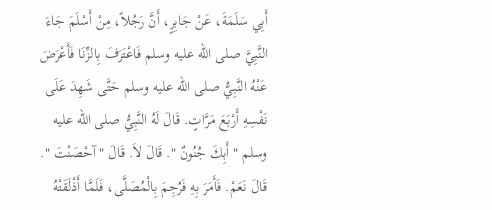أَبِي سَلَمَةَ، عَنْ جَابِرٍ، أَنَّ رَجُلاً، مِنْ أَسْلَمَ جَاءَ النَّبِيَّ صلى الله عليه وسلم فَاعْتَرَفَ بِالزِّنَا فَأَعْرَضَ عَنْهُ النَّبِيُّ صلى الله عليه وسلم حَتَّى شَهِدَ عَلَى نَفْسِهِ أَرْبَعَ مَرَّاتٍ. قَالَ لَهُ النَّبِيُّ صلى الله عليه وسلم " أَبِكَ جُنُونٌ ". قَالَ لاَ. قَالَ " آحْصَنْتَ ". قَالَ نَعَمْ. فَأَمَرَ بِهِ فَرُجِمَ بِالْمُصَلَّى، فَلَمَّا أَذْلَقَتْهُ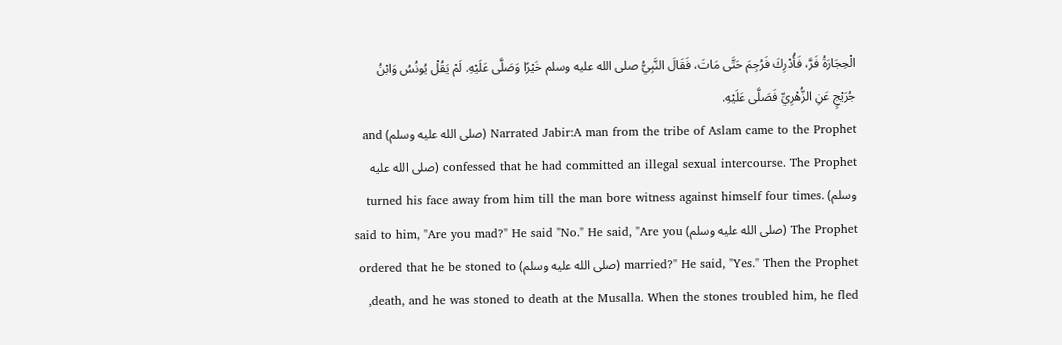الْحِجَارَةُ فَرَّ، فَأُدْرِكَ فَرُجِمَ حَتَّى مَاتَ، فَقَالَ النَّبِيُّ صلى الله عليه وسلم خَيْرًا وَصَلَّى عَلَيْهِ. لَمْ يَقُلْ يُونُسُ وَابْنُ جُرَيْجٍ عَنِ الزُّهْرِيِّ فَصَلَّى عَلَيْهِ.
Narrated Jabir:A man from the tribe of Aslam came to the Prophet (صلى الله عليه وسلم) and confessed that he had committed an illegal sexual intercourse. The Prophet (صلى الله عليه وسلم) turned his face away from him till the man bore witness against himself four times. The Prophet (صلى الله عليه وسلم) said to him, "Are you mad?" He said "No." He said, "Are you married?" He said, "Yes." Then the Prophet (صلى الله عليه وسلم) ordered that he be stoned to death, and he was stoned to death at the Musalla. When the stones troubled him, he fled,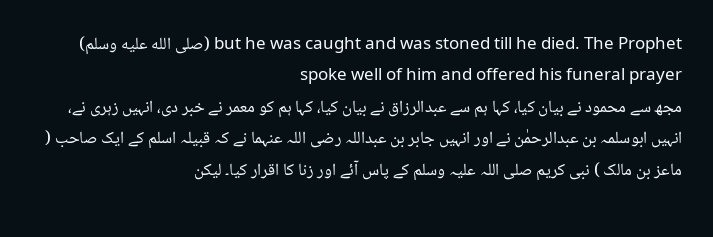but he was caught and was stoned till he died. The Prophet (صلى الله عليه وسلم) spoke well of him and offered his funeral prayer
مجھ سے محمود نے بیان کیا، کہا ہم سے عبدالرزاق نے بیان کیا، کہا ہم کو معمر نے خبر دی، انہیں زہری نے، انہیں ابوسلمہ بن عبدالرحمٰن نے اور انہیں جابر بن عبداللہ رضی اللہ عنہما نے کہ قبیلہ اسلم کے ایک صاحب ( ماعز بن مالک ) نبی کریم صلی اللہ علیہ وسلم کے پاس آئے اور زنا کا اقرار کیا۔ لیکن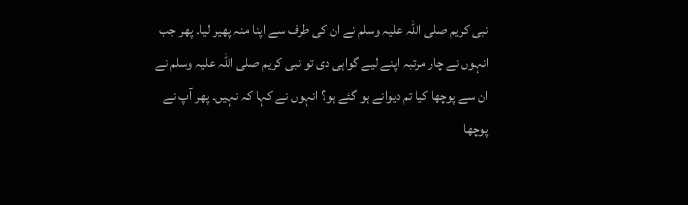نبی کریم صلی اللہ علیہ وسلم نے ان کی طرف سے اپنا منہ پھیر لیا۔ پھر جب انہوں نے چار مرتبہ اپنے لیے گواہی دی تو نبی کریم صلی اللہ علیہ وسلم نے ان سے پوچھا کیا تم دیوانے ہو گئے ہو؟ انہوں نے کہا کہ نہیں۔ پھر آپ نے پوچھا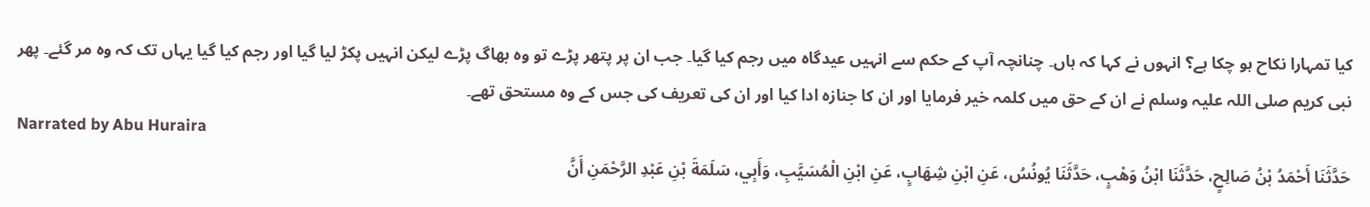کیا تمہارا نکاح ہو چکا ہے؟ انہوں نے کہا کہ ہاں۔ چنانچہ آپ کے حکم سے انہیں عیدگاہ میں رجم کیا گیا۔ جب ان پر پتھر پڑے تو وہ بھاگ پڑے لیکن انہیں پکڑ لیا گیا اور رجم کیا گیا یہاں تک کہ وہ مر گئے۔ پھر نبی کریم صلی اللہ علیہ وسلم نے ان کے حق میں کلمہ خیر فرمایا اور ان کا جنازہ ادا کیا اور ان کی تعریف کی جس کے وہ مستحق تھے۔
Narrated by Abu Huraira
حَدَّثَنَا أَحْمَدُ بْنُ صَالِحٍ، حَدَّثَنَا ابْنُ وَهْبٍ، حَدَّثَنَا يُونُسُ، عَنِ ابْنِ شِهَابٍ، عَنِ ابْنِ الْمُسَيَّبِ، وَأَبِي، سَلَمَةَ بْنِ عَبْدِ الرَّحْمَنِ أَنَّ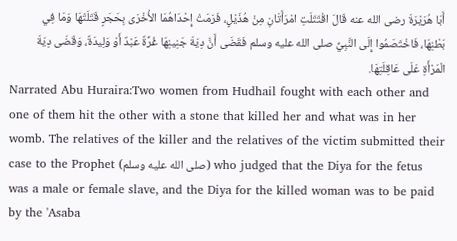أَبَا هُرَيْرَةَ رضى الله عنه قَالَ اقْتَتَلَتِ امْرَأَتَانِ مِنْ هُذَيْلٍ، فَرَمَتْ إِحْدَاهُمَا الأُخْرَى بِحَجَرٍ قَتَلَتْهَا وَمَا فِي بَطْنِهَا، فَاخْتَصَمُوا إِلَى النَّبِيِّ صلى الله عليه وسلم فَقَضَى أَنَّ دِيَةَ جَنِينِهَا غُرَّةٌ عَبْدٌ أَوْ وَلِيدَةٌ، وَقَضَى دِيَةَ الْمَرْأَةِ عَلَى عَاقِلَتِهَا.
Narrated Abu Huraira:Two women from Hudhail fought with each other and one of them hit the other with a stone that killed her and what was in her womb. The relatives of the killer and the relatives of the victim submitted their case to the Prophet (صلى الله عليه وسلم) who judged that the Diya for the fetus was a male or female slave, and the Diya for the killed woman was to be paid by the 'Asaba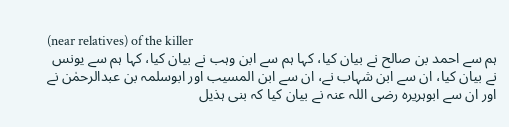(near relatives) of the killer
ہم سے احمد بن صالح نے بیان کیا، کہا ہم سے ابن وہب نے بیان کیا، کہا ہم سے یونس نے بیان کیا، ان سے ابن شہاب نے، ان سے ابن المسیب اور ابوسلمہ بن عبدالرحمٰن نے اور ان سے ابوہریرہ رضی اللہ عنہ نے بیان کیا کہ بنی ہذیل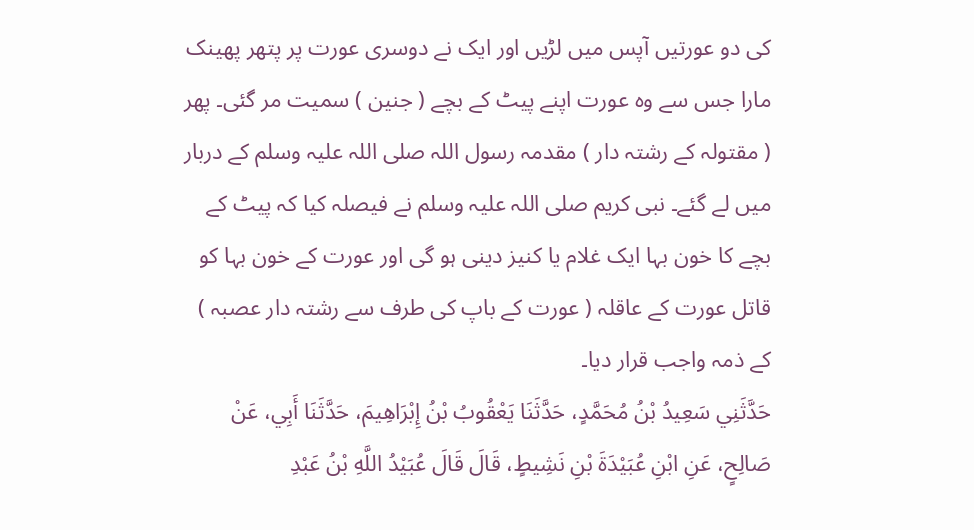کی دو عورتیں آپس میں لڑیں اور ایک نے دوسری عورت پر پتھر پھینک مارا جس سے وہ عورت اپنے پیٹ کے بچے ( جنین ) سمیت مر گئی۔ پھر ( مقتولہ کے رشتہ دار ) مقدمہ رسول اللہ صلی اللہ علیہ وسلم کے دربار میں لے گئے۔ نبی کریم صلی اللہ علیہ وسلم نے فیصلہ کیا کہ پیٹ کے بچے کا خون بہا ایک غلام یا کنیز دینی ہو گی اور عورت کے خون بہا کو قاتل عورت کے عاقلہ ( عورت کے باپ کی طرف سے رشتہ دار عصبہ ) کے ذمہ واجب قرار دیا۔
حَدَّثَنِي سَعِيدُ بْنُ مُحَمَّدٍ، حَدَّثَنَا يَعْقُوبُ بْنُ إِبْرَاهِيمَ، حَدَّثَنَا أَبِي، عَنْ صَالِحٍ، عَنِ ابْنِ عُبَيْدَةَ بْنِ نَشِيطٍ، قَالَ قَالَ عُبَيْدُ اللَّهِ بْنُ عَبْدِ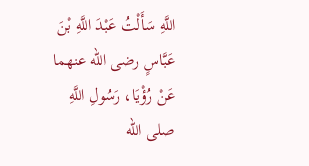اللَّهِ سَأَلْتُ عَبْدَ اللَّهِ بْنَ عَبَّاسٍ رضى الله عنهما عَنْ رُؤْيَا، رَسُولِ اللَّهِ صلى الله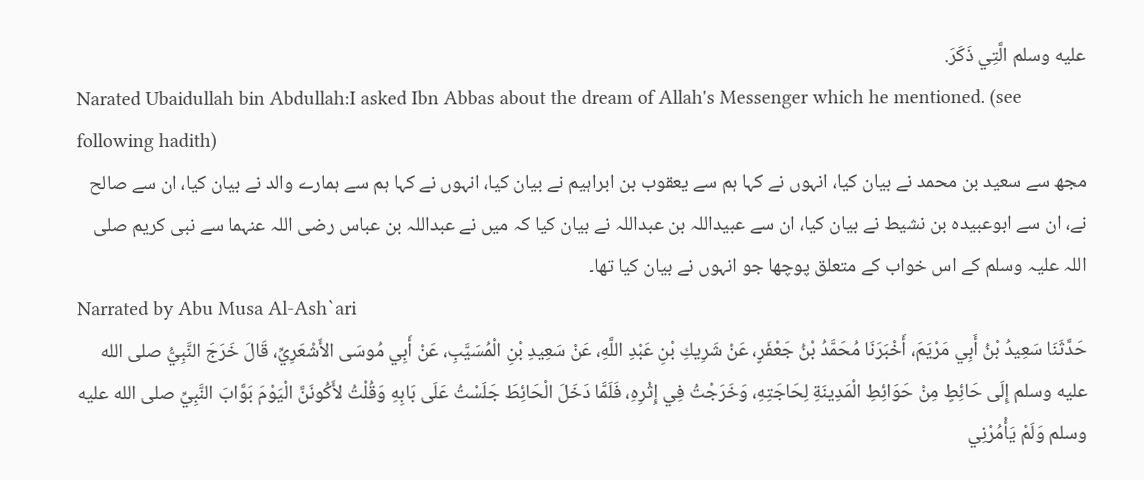عليه وسلم الَّتِي ذَكَرَ.
Narated Ubaidullah bin Abdullah:I asked Ibn Abbas about the dream of Allah's Messenger which he mentioned. (see following hadith)
مجھ سے سعید بن محمد نے بیان کیا، انہوں نے کہا ہم سے یعقوب بن ابراہیم نے بیان کیا، انہوں نے کہا ہم سے ہمارے والد نے بیان کیا، ان سے صالح نے، ان سے ابوعبیدہ بن نشیط نے بیان کیا، ان سے عبیداللہ بن عبداللہ نے بیان کیا کہ میں نے عبداللہ بن عباس رضی اللہ عنہما سے نبی کریم صلی اللہ علیہ وسلم کے اس خواب کے متعلق پوچھا جو انہوں نے بیان کیا تھا۔
Narrated by Abu Musa Al-Ash`ari
حَدَّثَنَا سَعِيدُ بْنُ أَبِي مَرْيَمَ، أَخْبَرَنَا مُحَمَّدُ بْنُ جَعْفَرٍ، عَنْ شَرِيكِ بْنِ عَبْدِ اللَّهِ، عَنْ سَعِيدِ بْنِ الْمُسَيَّبِ، عَنْ أَبِي مُوسَى الأَشْعَرِيِّ، قَالَ خَرَجَ النَّبِيُّ صلى الله عليه وسلم إِلَى حَائِطٍ مِنْ حَوَائِطِ الْمَدِينَةِ لِحَاجَتِهِ، وَخَرَجْتُ فِي إِثْرِهِ، فَلَمَّا دَخَلَ الْحَائِطَ جَلَسْتُ عَلَى بَابِهِ وَقُلْتُ لأَكُونَنَّ الْيَوْمَ بَوَّابَ النَّبِيِّ صلى الله عليه وسلم وَلَمْ يَأْمُرْنِي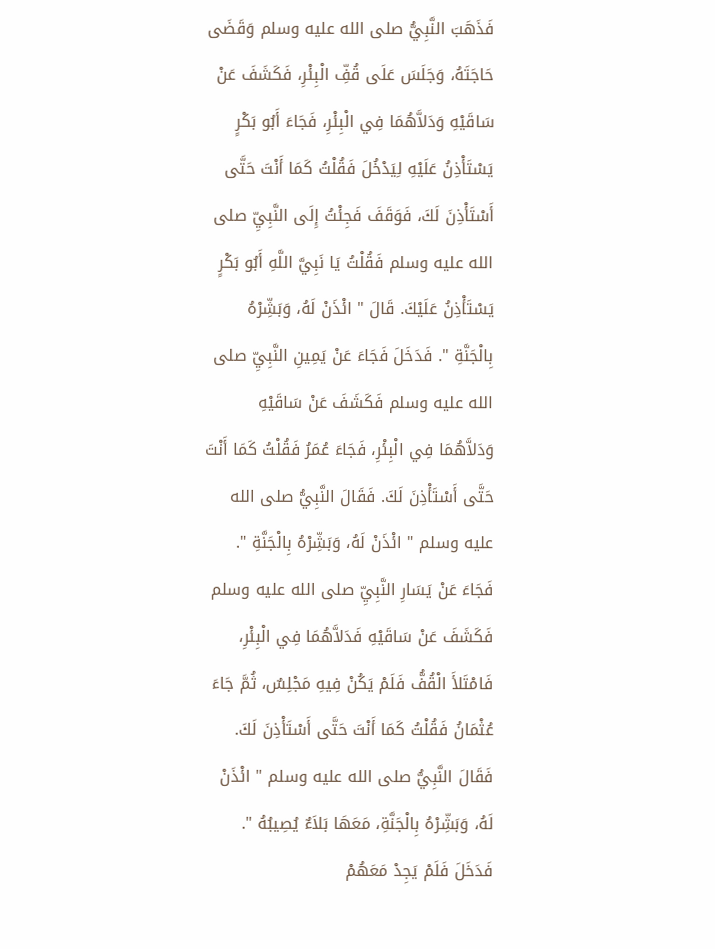فَذَهَبَ النَّبِيُّ صلى الله عليه وسلم وَقَضَى حَاجَتَهُ، وَجَلَسَ عَلَى قُفِّ الْبِئْرِ، فَكَشَفَ عَنْ سَاقَيْهِ وَدَلاَّهُمَا فِي الْبِئْرِ، فَجَاءَ أَبُو بَكْرٍ يَسْتَأْذِنُ عَلَيْهِ لِيَدْخُلَ فَقُلْتُ كَمَا أَنْتَ حَتَّى أَسْتَأْذِنَ لَكَ، فَوَقَفَ فَجِئْتُ إِلَى النَّبِيِّ صلى الله عليه وسلم فَقُلْتُ يَا نَبِيَّ اللَّهِ أَبُو بَكْرٍ يَسْتَأْذِنُ عَلَيْكَ. قَالَ " ائْذَنْ لَهُ، وَبَشِّرْهُ بِالْجَنَّةِ ". فَدَخَلَ فَجَاءَ عَنْ يَمِينِ النَّبِيِّ صلى الله عليه وسلم فَكَشَفَ عَنْ سَاقَيْهِ وَدَلاَّهُمَا فِي الْبِئْرِ، فَجَاءَ عُمَرُ فَقُلْتُ كَمَا أَنْتَ حَتَّى أَسْتَأْذِنَ لَكَ. فَقَالَ النَّبِيُّ صلى الله عليه وسلم " ائْذَنْ لَهُ، وَبَشِّرْهُ بِالْجَنَّةِ ". فَجَاءَ عَنْ يَسَارِ النَّبِيِّ صلى الله عليه وسلم فَكَشَفَ عَنْ سَاقَيْهِ فَدَلاَّهُمَا فِي الْبِئْرِ، فَامْتَلأَ الْقُفُّ فَلَمْ يَكُنْ فِيهِ مَجْلِسٌ، ثُمَّ جَاءَ عُثْمَانُ فَقُلْتُ كَمَا أَنْتَ حَتَّى أَسْتَأْذِنَ لَكَ. فَقَالَ النَّبِيُّ صلى الله عليه وسلم " ائْذَنْ لَهُ، وَبَشِّرْهُ بِالْجَنَّةِ، مَعَهَا بَلاَءٌ يُصِيبُهُ ". فَدَخَلَ فَلَمْ يَجِدْ مَعَهُمْ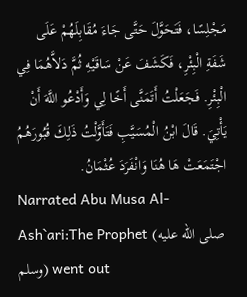مَجْلِسًا، فَتَحَوَّلَ حَتَّى جَاءَ مُقَابِلَهُمْ عَلَى شَفَةِ الْبِئْرِ، فَكَشَفَ عَنْ سَاقَيْهِ ثُمَّ دَلاَّهُمَا فِي الْبِئْرِ. فَجَعَلْتُ أَتَمَنَّى أَخًا لِي وَأَدْعُو اللَّهَ أَنْ يَأْتِيَ. قَالَ ابْنُ الْمُسَيَّبِ فَتَأَوَّلْتُ ذَلِكَ قُبُورَهُمُ اجْتَمَعَتْ هَا هُنَا وَانْفَرَدَ عُثْمَانُ.
Narrated Abu Musa Al-Ash`ari:The Prophet (صلى الله عليه وسلم) went out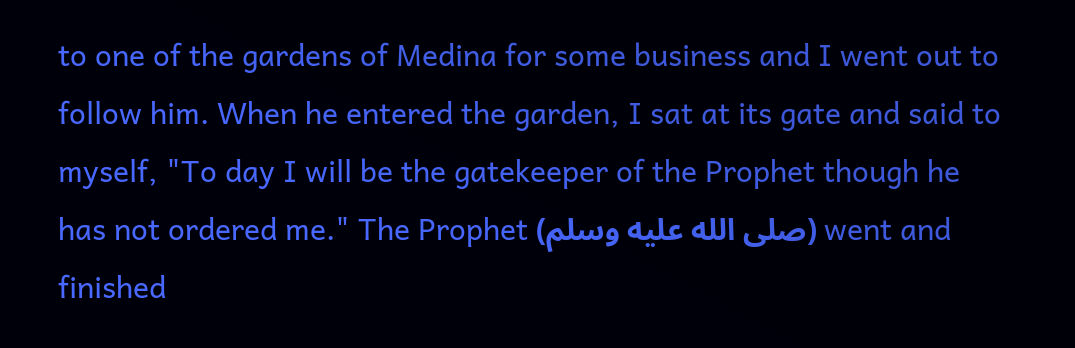to one of the gardens of Medina for some business and I went out to follow him. When he entered the garden, I sat at its gate and said to myself, "To day I will be the gatekeeper of the Prophet though he has not ordered me." The Prophet (صلى الله عليه وسلم) went and finished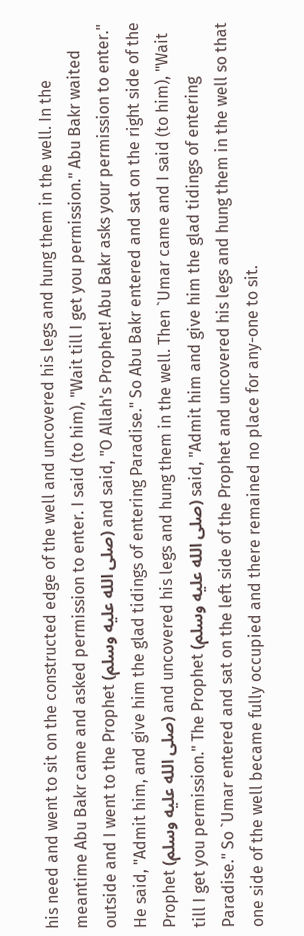his need and went to sit on the constructed edge of the well and uncovered his legs and hung them in the well. In the meantime Abu Bakr came and asked permission to enter. I said (to him), "Wait till I get you permission." Abu Bakr waited outside and I went to the Prophet (صلى الله عليه وسلم) and said, "O Allah's Prophet! Abu Bakr asks your permission to enter." He said, "Admit him, and give him the glad tidings of entering Paradise." So Abu Bakr entered and sat on the right side of the Prophet (صلى الله عليه وسلم) and uncovered his legs and hung them in the well. Then `Umar came and I said (to him), "Wait till I get you permission." The Prophet (صلى الله عليه وسلم) said, "Admit him and give him the glad tidings of entering Paradise." So `Umar entered and sat on the left side of the Prophet and uncovered his legs and hung them in the well so that one side of the well became fully occupied and there remained no place for any-one to sit.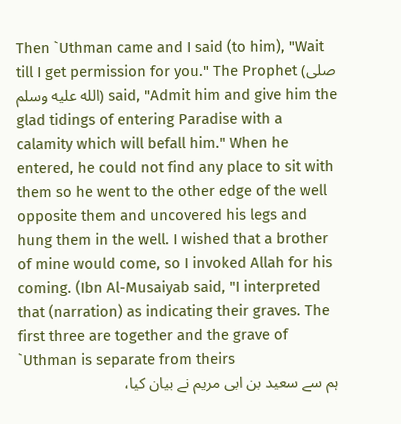Then `Uthman came and I said (to him), "Wait till I get permission for you." The Prophet (صلى الله عليه وسلم) said, "Admit him and give him the glad tidings of entering Paradise with a calamity which will befall him." When he entered, he could not find any place to sit with them so he went to the other edge of the well opposite them and uncovered his legs and hung them in the well. I wished that a brother of mine would come, so I invoked Allah for his coming. (Ibn Al-Musaiyab said, "I interpreted that (narration) as indicating their graves. The first three are together and the grave of `Uthman is separate from theirs
ہم سے سعید بن ابی مریم نے بیان کیا،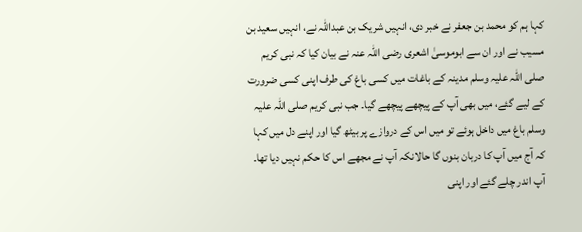کہا ہم کو محمد بن جعفر نے خبر دی، انہیں شریک بن عبداللہ نے، انہیں سعید بن مسیب نے اور ان سے ابوموسیٰ اشعری رضی اللہ عنہ نے بیان کیا کہ نبی کریم صلی اللہ علیہ وسلم مدینہ کے باغات میں کسی باغ کی طرف اپنی کسی ضرورت کے لیے گئے، میں بھی آپ کے پیچھے پیچھے گیا۔ جب نبی کریم صلی اللہ علیہ وسلم باغ میں داخل ہوئے تو میں اس کے دروازے پر بیٹھ گیا اور اپنے دل میں کہا کہ آج میں آپ کا دربان بنوں گا حالانکہ آپ نے مجھے اس کا حکم نہیں دیا تھا۔ آپ اندر چلے گئے اور اپنی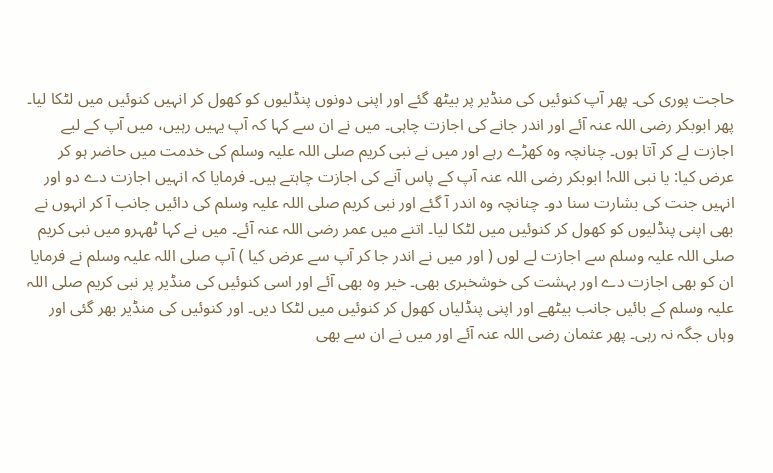حاجت پوری کی۔ پھر آپ کنوئیں کی منڈیر پر بیٹھ گئے اور اپنی دونوں پنڈلیوں کو کھول کر انہیں کنوئیں میں لٹکا لیا۔ پھر ابوبکر رضی اللہ عنہ آئے اور اندر جانے کی اجازت چاہی۔ میں نے ان سے کہا کہ آپ یہیں رہیں، میں آپ کے لیے اجازت لے کر آتا ہوں۔ چنانچہ وہ کھڑے رہے اور میں نے نبی کریم صلی اللہ علیہ وسلم کی خدمت میں حاضر ہو کر عرض کیا: یا نبی اللہ! ابوبکر رضی اللہ عنہ آپ کے پاس آنے کی اجازت چاہتے ہیں۔ فرمایا کہ انہیں اجازت دے دو اور انہیں جنت کی بشارت سنا دو۔ چنانچہ وہ اندر آ گئے اور نبی کریم صلی اللہ علیہ وسلم کی دائیں جانب آ کر انہوں نے بھی اپنی پنڈلیوں کو کھول کر کنوئیں میں لٹکا لیا۔ اتنے میں عمر رضی اللہ عنہ آئے۔ میں نے کہا ٹھہرو میں نبی کریم صلی اللہ علیہ وسلم سے اجازت لے لوں ( اور میں نے اندر جا کر آپ سے عرض کیا ) آپ صلی اللہ علیہ وسلم نے فرمایا ان کو بھی اجازت دے اور بہشت کی خوشخبری بھی۔ خیر وہ بھی آئے اور اسی کنوئیں کی منڈیر پر نبی کریم صلی اللہ علیہ وسلم کے بائیں جانب بیٹھے اور اپنی پنڈلیاں کھول کر کنوئیں میں لٹکا دیں۔ اور کنوئیں کی منڈیر بھر گئی اور وہاں جگہ نہ رہی۔ پھر عثمان رضی اللہ عنہ آئے اور میں نے ان سے بھی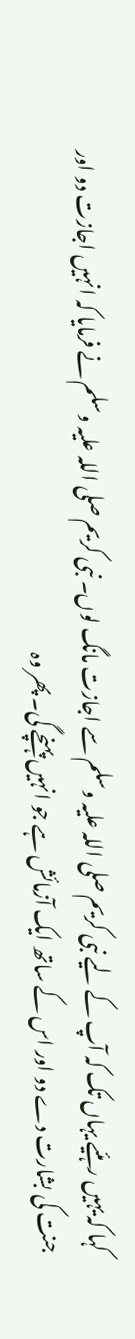کہا کہ یہیں رہئیے یہاں تک کہ آپ کے لیے نبی کریم صلی اللہ علیہ وسلم سے اجازت مانگ لوں۔ نبی کریم صلی اللہ علیہ وسلم نے فرمایا کہ انہیں اجازت دو اور جنت کی بشارت دے دو اور اس کے ساتھ ایک آزمائش ہے جو انہیں پہنچے گی۔ پھر وہ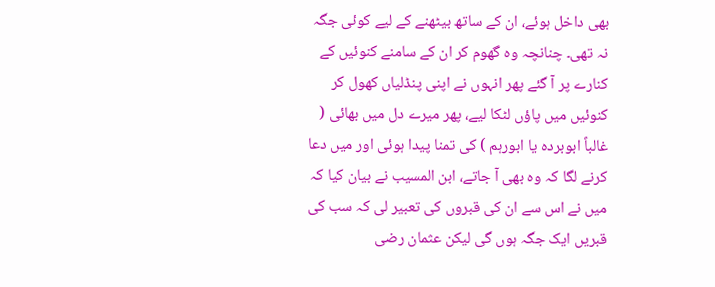بھی داخل ہوئے، ان کے ساتھ بیٹھنے کے لیے کوئی جگہ نہ تھی۔ چنانچہ وہ گھوم کر ان کے سامنے کنوئیں کے کنارے پر آ گئے پھر انہوں نے اپنی پنڈلیاں کھول کر کنوئیں میں پاؤں لٹکا لیے، پھر میرے دل میں بھائی ( غالباً ابوبردہ یا ابورہم ) کی تمنا پیدا ہوئی اور میں دعا کرنے لگا کہ وہ بھی آ جاتے، ابن المسیب نے بیان کیا کہ میں نے اس سے ان کی قبروں کی تعبیر لی کہ سب کی قبریں ایک جگہ ہوں گی لیکن عثمان رضی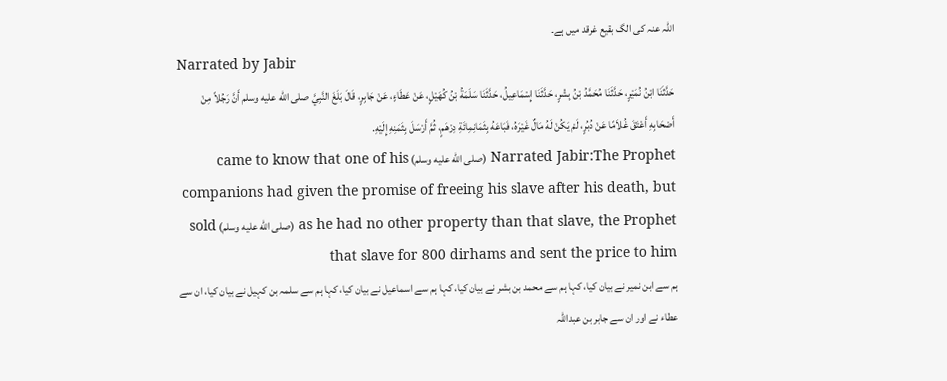اللہ عنہ کی الگ بقیع غرقد میں ہے۔
Narrated by Jabir
حَدَّثَنَا ابْنُ نُمَيْرٍ، حَدَّثَنَا مُحَمَّدُ بْنُ بِشْرٍ، حَدَّثَنَا إِسْمَاعِيلُ، حَدَّثَنَا سَلَمَةُ بْنُ كُهَيْلٍ، عَنْ عَطَاءٍ، عَنْ جَابِرٍ، قَالَ بَلَغَ النَّبِيَّ صلى الله عليه وسلم أَنَّ رَجُلاً مِنْ أَصْحَابِهِ أَعْتَقَ غُلاَمًا عَنْ دُبُرٍ، لَمْ يَكُنْ لَهُ مَالٌ غَيْرَهُ، فَبَاعَهُ بِثَمَانِمِائَةِ دِرْهَمٍ، ثُمَّ أَرْسَلَ بِثَمَنِهِ إِلَيْهِ.
Narrated Jabir:The Prophet (صلى الله عليه وسلم) came to know that one of his companions had given the promise of freeing his slave after his death, but as he had no other property than that slave, the Prophet (صلى الله عليه وسلم) sold that slave for 800 dirhams and sent the price to him
ہم سے ابن نمیر نے بیان کیا، کہا ہم سے محمد بن بشر نے بیان کیا، کہا ہم سے اسماعیل نے بیان کیا، کہا ہم سے سلمہ بن کہیل نے بیان کیا، ان سے عطاء نے اور ان سے جابر بن عبداللہ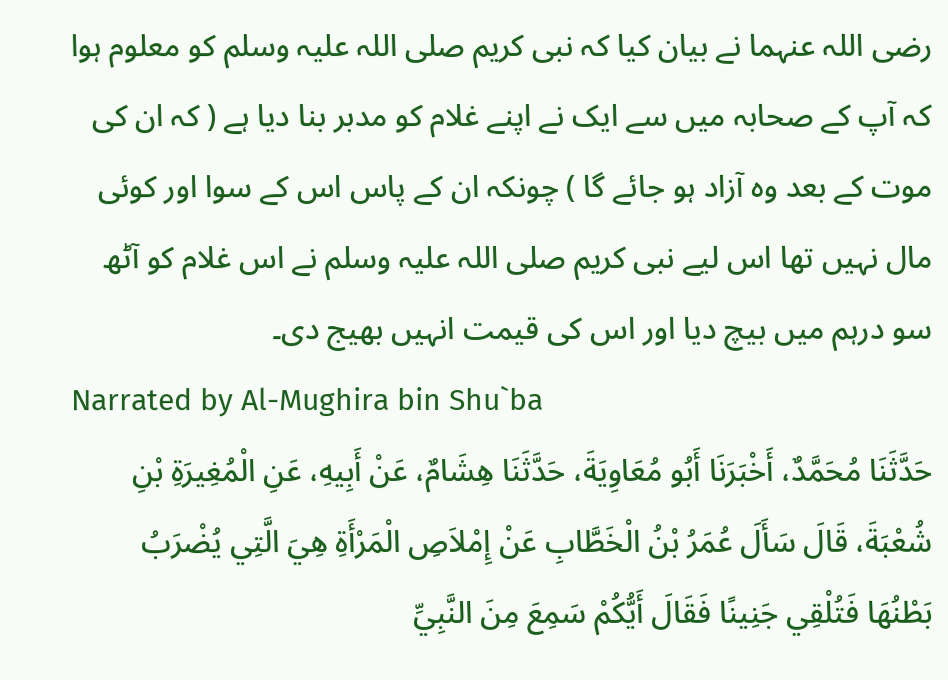رضی اللہ عنہما نے بیان کیا کہ نبی کریم صلی اللہ علیہ وسلم کو معلوم ہوا کہ آپ کے صحابہ میں سے ایک نے اپنے غلام کو مدبر بنا دیا ہے ( کہ ان کی موت کے بعد وہ آزاد ہو جائے گا ) چونکہ ان کے پاس اس کے سوا اور کوئی مال نہیں تھا اس لیے نبی کریم صلی اللہ علیہ وسلم نے اس غلام کو آٹھ سو درہم میں بیچ دیا اور اس کی قیمت انہیں بھیج دی۔
Narrated by Al-Mughira bin Shu`ba
حَدَّثَنَا مُحَمَّدٌ، أَخْبَرَنَا أَبُو مُعَاوِيَةَ، حَدَّثَنَا هِشَامٌ، عَنْ أَبِيهِ، عَنِ الْمُغِيرَةِ بْنِ شُعْبَةَ، قَالَ سَأَلَ عُمَرُ بْنُ الْخَطَّابِ عَنْ إِمْلاَصِ الْمَرْأَةِ هِيَ الَّتِي يُضْرَبُ بَطْنُهَا فَتُلْقِي جَنِينًا فَقَالَ أَيُّكُمْ سَمِعَ مِنَ النَّبِيِّ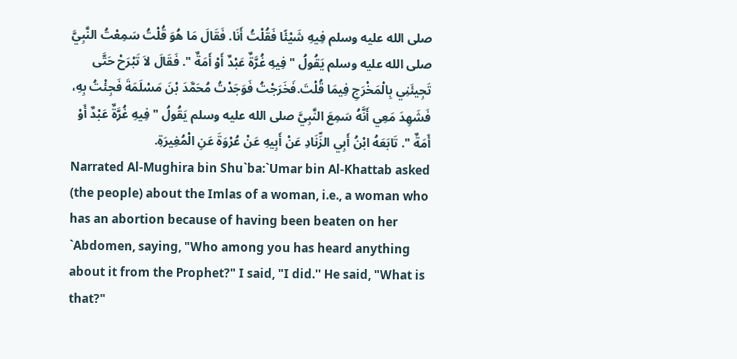صلى الله عليه وسلم فِيهِ شَيْئًا فَقُلْتُ أَنَا. فَقَالَ مَا هُوَ قُلْتُ سَمِعْتُ النَّبِيَّ صلى الله عليه وسلم يَقُولُ " فِيهِ غُرَّةٌ عَبْدٌ أَوْ أَمَةٌ ". فَقَالَ لاَ تَبْرَحْ حَتَّى تَجِيئَنِي بِالْمَخْرَجِ فِيمَا قُلْتَ.فَخَرَجْتُ فَوَجَدْتُ مُحَمَّدَ بْنَ مَسْلَمَةَ فَجِئْتُ بِهِ، فَشَهِدَ مَعِي أَنَّهُ سَمِعَ النَّبِيَّ صلى الله عليه وسلم يَقُولُ " فِيهِ غُرَّةٌ عَبْدٌ أَوْ أَمَةٌ ". تَابَعَهُ ابْنُ أَبِي الزِّنَادِ عَنْ أَبِيهِ عَنْ عُرْوَةَ عَنِ الْمُغِيرَةِ.
Narrated Al-Mughira bin Shu`ba:`Umar bin Al-Khattab asked (the people) about the Imlas of a woman, i.e., a woman who has an abortion because of having been beaten on her `Abdomen, saying, "Who among you has heard anything about it from the Prophet?" I said, "I did.'' He said, "What is that?"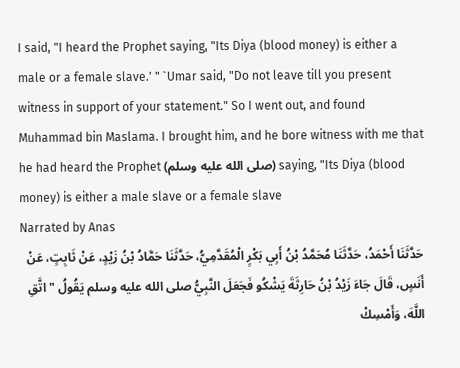I said, "I heard the Prophet saying, "Its Diya (blood money) is either a male or a female slave.' " `Umar said, "Do not leave till you present witness in support of your statement." So I went out, and found Muhammad bin Maslama. I brought him, and he bore witness with me that he had heard the Prophet (صلى الله عليه وسلم) saying, "Its Diya (blood money) is either a male slave or a female slave
Narrated by Anas
حَدَّثَنَا أَحْمَدُ، حَدَّثَنَا مُحَمَّدُ بْنُ أَبِي بَكْرٍ الْمُقَدَّمِيُّ، حَدَّثَنَا حَمَّادُ بْنُ زَيْدٍ، عَنْ ثَابِتٍ، عَنْ أَنَسٍ، قَالَ جَاءَ زَيْدُ بْنُ حَارِثَةَ يَشْكُو فَجَعَلَ النَّبِيُّ صلى الله عليه وسلم يَقُولُ " اتَّقِ اللَّهَ، وَأَمْسِكْ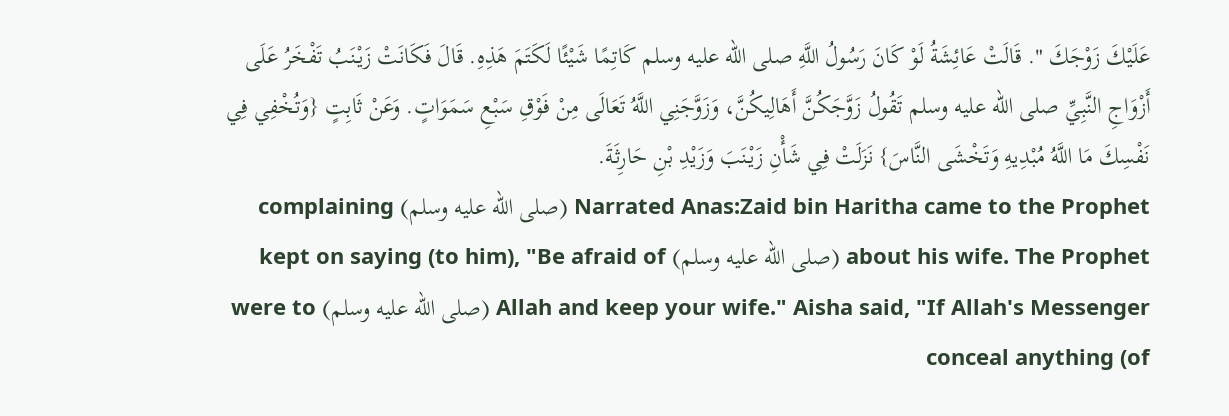عَلَيْكَ زَوْجَكَ ". قَالَتْ عَائِشَةُ لَوْ كَانَ رَسُولُ اللَّهِ صلى الله عليه وسلم كَاتِمًا شَيْئًا لَكَتَمَ هَذِهِ. قَالَ فَكَانَتْ زَيْنَبُ تَفْخَرُ عَلَى أَزْوَاجِ النَّبِيِّ صلى الله عليه وسلم تَقُولُ زَوَّجَكُنَّ أَهَالِيكُنَّ، وَزَوَّجَنِي اللَّهُ تَعَالَى مِنْ فَوْقِ سَبْعِ سَمَوَاتٍ. وَعَنْ ثَابِتٍ {وَتُخْفِي فِي نَفْسِكَ مَا اللَّهُ مُبْدِيهِ وَتَخْشَى النَّاسَ} نَزَلَتْ فِي شَأْنِ زَيْنَبَ وَزَيْدِ بْنِ حَارِثَةَ.
Narrated Anas:Zaid bin Haritha came to the Prophet (صلى الله عليه وسلم) complaining about his wife. The Prophet (صلى الله عليه وسلم) kept on saying (to him), "Be afraid of Allah and keep your wife." Aisha said, "If Allah's Messenger (صلى الله عليه وسلم) were to conceal anything (of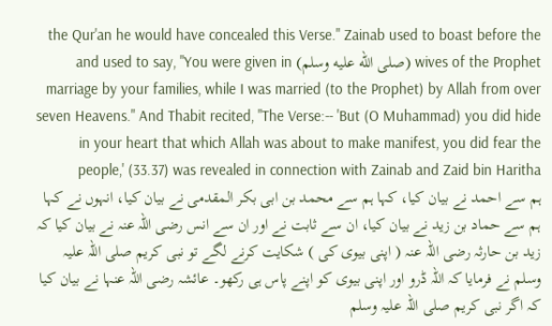the Qur'an he would have concealed this Verse." Zainab used to boast before the wives of the Prophet (صلى الله عليه وسلم) and used to say, "You were given in marriage by your families, while I was married (to the Prophet) by Allah from over seven Heavens." And Thabit recited, "The Verse:-- 'But (O Muhammad) you did hide in your heart that which Allah was about to make manifest, you did fear the people,' (33.37) was revealed in connection with Zainab and Zaid bin Haritha
ہم سے احمد نے بیان کیا، کہا ہم سے محمد بن ابی بکر المقدمی نے بیان کیا، انہوں نے کہا ہم سے حماد بن زید نے بیان کیا، ان سے ثابت نے اور ان سے انس رضی اللہ عنہ نے بیان کیا کہ زید بن حارثہ رضی اللہ عنہ ( اپنی بیوی کی ) شکایت کرنے لگے تو نبی کریم صلی اللہ علیہ وسلم نے فرمایا کہ اللہ ڈرو اور اپنی بیوی کو اپنے پاس ہی رکھو۔ عائشہ رضی اللہ عنہا نے بیان کیا کہ اگر نبی کریم صلی اللہ علیہ وسلم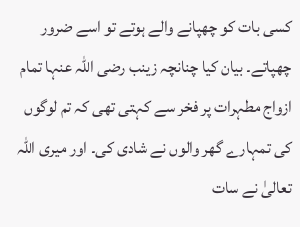کسی بات کو چھپانے والے ہوتے تو اسے ضرور چھپاتے۔ بیان کیا چنانچہ زینب رضی اللہ عنہا تمام ازواج مطہرات پر فخر سے کہتی تھی کہ تم لوگوں کی تمہارے گھر والوں نے شادی کی۔ اور میری اللہ تعالیٰ نے سات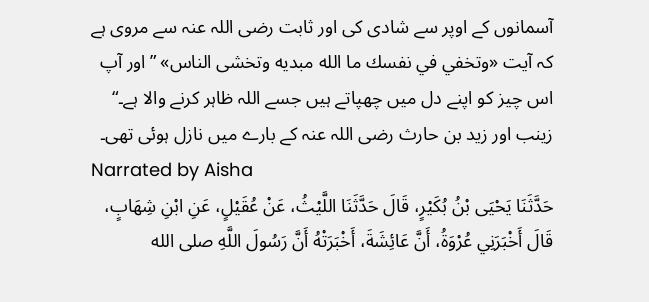آسمانوں کے اوپر سے شادی کی اور ثابت رضی اللہ عنہ سے مروی ہے کہ آیت «وتخفي في نفسك ما الله مبديه وتخشى الناس» ”اور آپ اس چیز کو اپنے دل میں چھپاتے ہیں جسے اللہ ظاہر کرنے والا ہے۔“ زینب اور زید بن حارث رضی اللہ عنہ کے بارے میں نازل ہوئی تھی۔
Narrated by Aisha
حَدَّثَنَا يَحْيَى بْنُ بُكَيْرٍ، قَالَ حَدَّثَنَا اللَّيْثُ، عَنْ عُقَيْلٍ، عَنِ ابْنِ شِهَابٍ، قَالَ أَخْبَرَنِي عُرْوَةُ، أَنَّ عَائِشَةَ، أَخْبَرَتْهُ أَنَّ رَسُولَ اللَّهِ صلى الله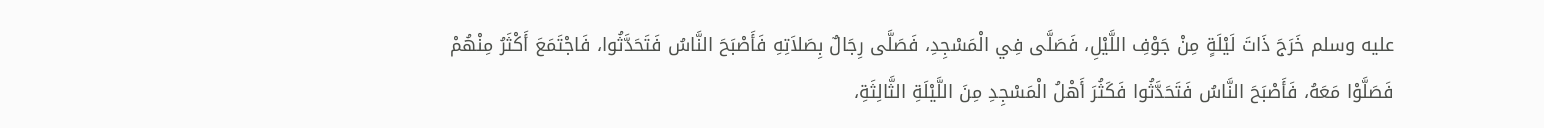عليه وسلم خَرَجَ ذَاتَ لَيْلَةٍ مِنْ جَوْفِ اللَّيْلِ، فَصَلَّى فِي الْمَسْجِدِ، فَصَلَّى رِجَالٌ بِصَلاَتِهِ فَأَصْبَحَ النَّاسُ فَتَحَدَّثُوا، فَاجْتَمَعَ أَكْثَرُ مِنْهُمْ فَصَلَّوْا مَعَهُ، فَأَصْبَحَ النَّاسُ فَتَحَدَّثُوا فَكَثُرَ أَهْلُ الْمَسْجِدِ مِنَ اللَّيْلَةِ الثَّالِثَةِ،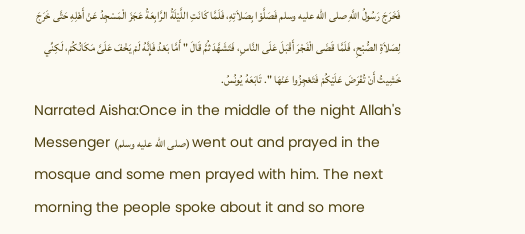فَخَرَجَ رَسُولُ اللَّهِ صلى الله عليه وسلم فَصَلَّوْا بِصَلاَتِهِ، فَلَمَّا كَانَتِ اللَّيْلَةُ الرَّابِعَةُ عَجَزَ الْمَسْجِدُ عَنْ أَهْلِهِ حَتَّى خَرَجَ لِصَلاَةِ الصُّبْحِ، فَلَمَّا قَضَى الْفَجْرَ أَقْبَلَ عَلَى النَّاسِ، فَتَشَهَّدَ ثُمَّ قَالَ " أَمَّا بَعْدُ فَإِنَّهُ لَمْ يَخْفَ عَلَىَّ مَكَانُكُمْ، لَكِنِّي خَشِيتُ أَنْ تُفْرَضَ عَلَيْكُمْ فَتَعْجِزُوا عَنْهَا ". تَابَعَهُ يُونُسُ.
Narrated Aisha:Once in the middle of the night Allah's Messenger (صلى الله عليه وسلم) went out and prayed in the mosque and some men prayed with him. The next morning the people spoke about it and so more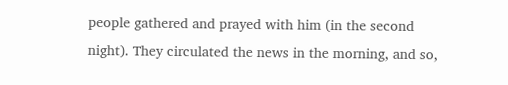people gathered and prayed with him (in the second night). They circulated the news in the morning, and so,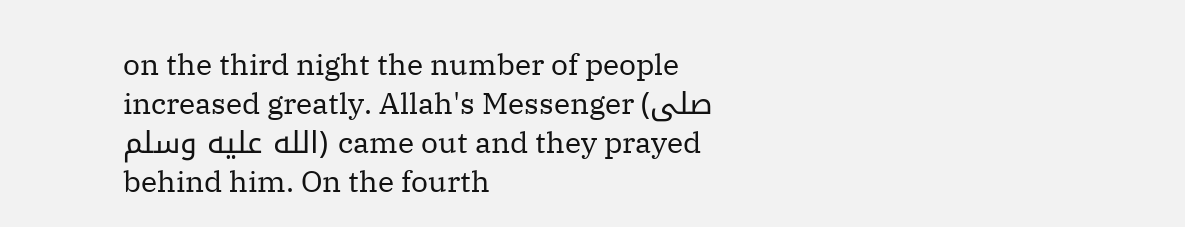on the third night the number of people increased greatly. Allah's Messenger (صلى الله عليه وسلم) came out and they prayed behind him. On the fourth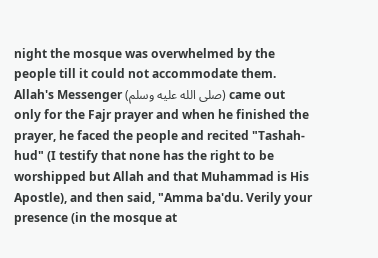night the mosque was overwhelmed by the people till it could not accommodate them. Allah's Messenger (صلى الله عليه وسلم) came out only for the Fajr prayer and when he finished the prayer, he faced the people and recited "Tashah-hud" (I testify that none has the right to be worshipped but Allah and that Muhammad is His Apostle), and then said, "Amma ba'du. Verily your presence (in the mosque at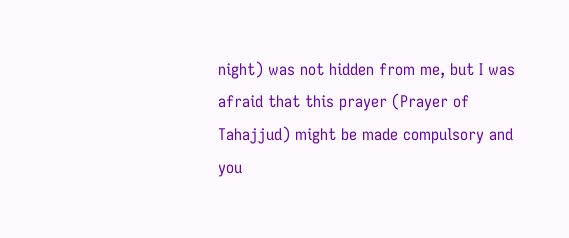night) was not hidden from me, but I was afraid that this prayer (Prayer of Tahajjud) might be made compulsory and you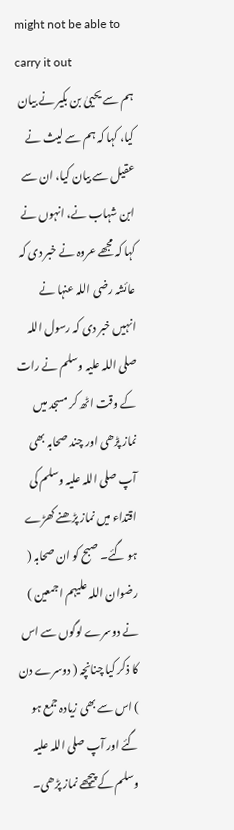might not be able to carry it out
ہم سے یحییٰ بن بکیر نے بیان کیا، کہا کہ ہم سے لیث نے عقیل سے بیان کیا، ان سے ابن شہاب نے، انہوں نے کہا کہ مجھے عروہ نے خبر دی کہ عائشہ رضی اللہ عنہا نے انہیں خبر دی کہ رسول اللہ صلی اللہ علیہ وسلم نے رات کے وقت اٹھ کر مسجد میں نماز پڑھی اور چند صحابہ بھی آپ صلی اللہ علیہ وسلم کی اقتداء میں نماز پڑھنے کھڑے ہو گئے۔ صبح کو ان صحابہ ( رضوان اللہ علیہم اجمعین ) نے دوسرے لوگوں سے اس کا ذکر کیا چنانچہ ( دوسرے دن ) اس سے بھی زیادہ جمع ہو گئے اور آپ صلی اللہ علیہ وسلم کے پیچھے نماز پڑھی۔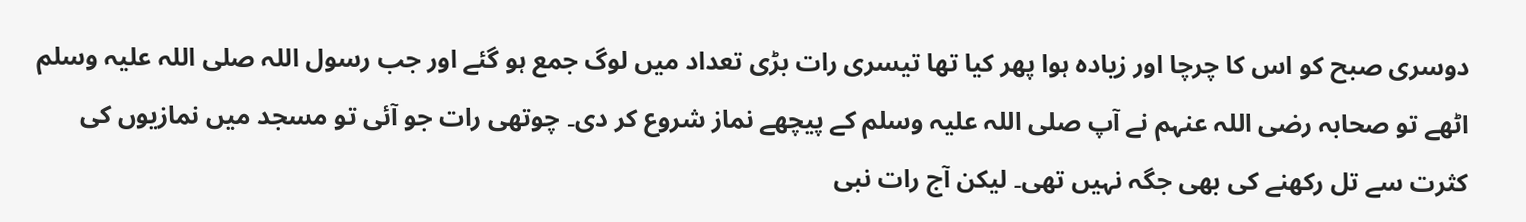دوسری صبح کو اس کا چرچا اور زیادہ ہوا پھر کیا تھا تیسری رات بڑی تعداد میں لوگ جمع ہو گئے اور جب رسول اللہ صلی اللہ علیہ وسلم اٹھے تو صحابہ رضی اللہ عنہم نے آپ صلی اللہ علیہ وسلم کے پیچھے نماز شروع کر دی۔ چوتھی رات جو آئی تو مسجد میں نمازیوں کی کثرت سے تل رکھنے کی بھی جگہ نہیں تھی۔ لیکن آج رات نبی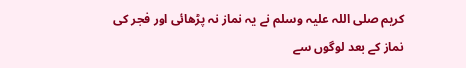کریم صلی اللہ علیہ وسلم نے یہ نماز نہ پڑھائی اور فجر کی نماز کے بعد لوگوں سے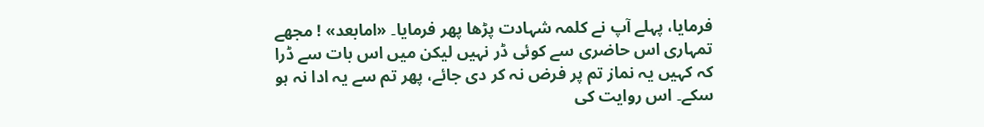فرمایا، پہلے آپ نے کلمہ شہادت پڑھا پھر فرمایا۔ «امابعد» ! مجھے تمہاری اس حاضری سے کوئی ڈر نہیں لیکن میں اس بات سے ڈرا کہ کہیں یہ نماز تم پر فرض نہ کر دی جائے، پھر تم سے یہ ادا نہ ہو سکے۔ اس روایت کی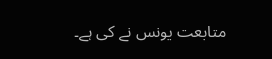متابعت یونس نے کی ہے۔